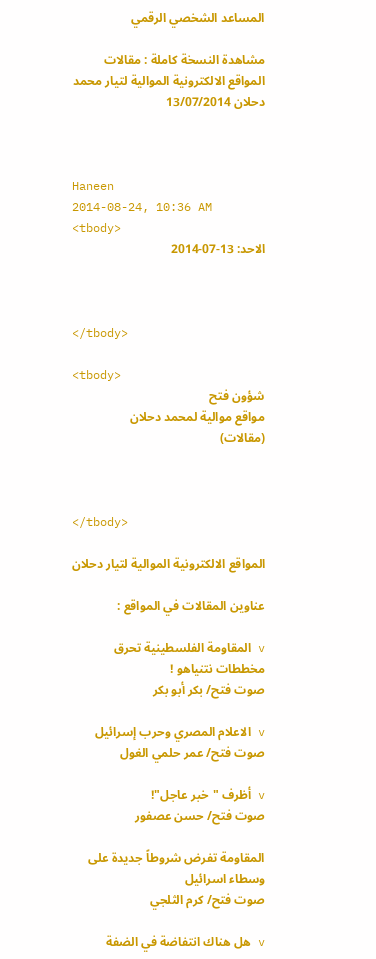المساعد الشخصي الرقمي

مشاهدة النسخة كاملة : مقالات المواقع الالكترونية الموالية لتيار محمد دحلان 13/07/2014



Haneen
2014-08-24, 10:36 AM
<tbody>
الاحد: 13-07-2014



</tbody>

<tbody>
شؤون فتح
مواقع موالية لمحمد دحلان
(مقالات)



</tbody>

المواقع الالكترونية الموالية لتيار دحلان

عناوين المقالات في المواقع :

v المقاومة الفلسطينية تحرق مخططات نتنياهو !
صوت فتح/ بكر أبو بكر

v الاعلام المصري وحرب إسرائيل
صوت فتح/ عمر حلمي الغول

v أظرف "خبر عاجل"!
صوت فتح/ حسن عصفور

المقاومة تفرض شروطاً جديدة على وسطاء اسرائيل
صوت فتح/ كرم الثلجي

v هل هناك انتفاضة في الضفة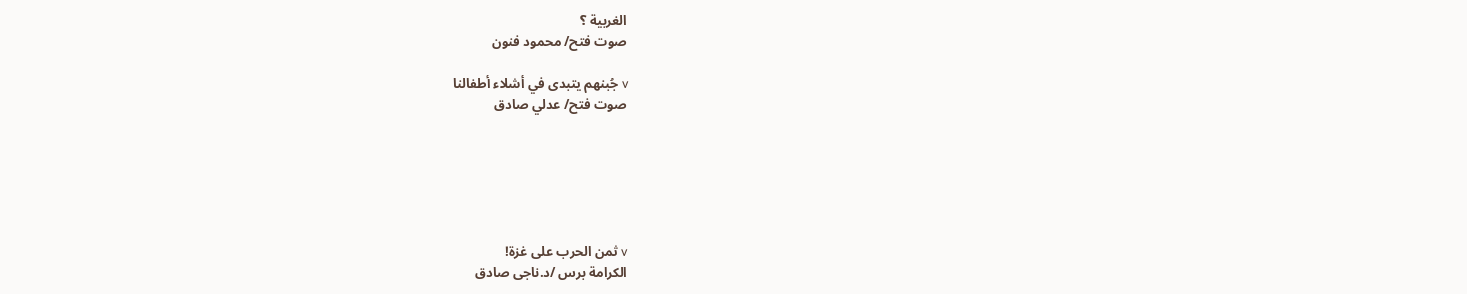الغربية ؟
صوت فتح/ محمود فنون

v جُبنهم يتبدى في أشلاء أطفالنا
صوت فتح/ عدلي صادق






v ثمن الحرب على غزة!
الكرامة برس /د.ناجى صادق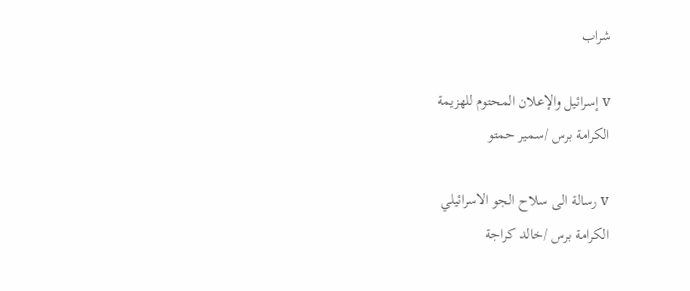شراب

v إسرائيل والإعلان المحتوم للهزيمة
الكرامة برس /سمير حمتو

v رسالة الى سلاح الجو الاسرائيلي
الكرامة برس /خالد كراجة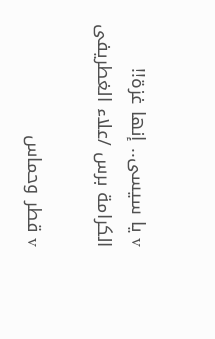v يا سيسى.. إنها غزة!!
الكرامة برس /علاء الغطريفى

v قطر وحماس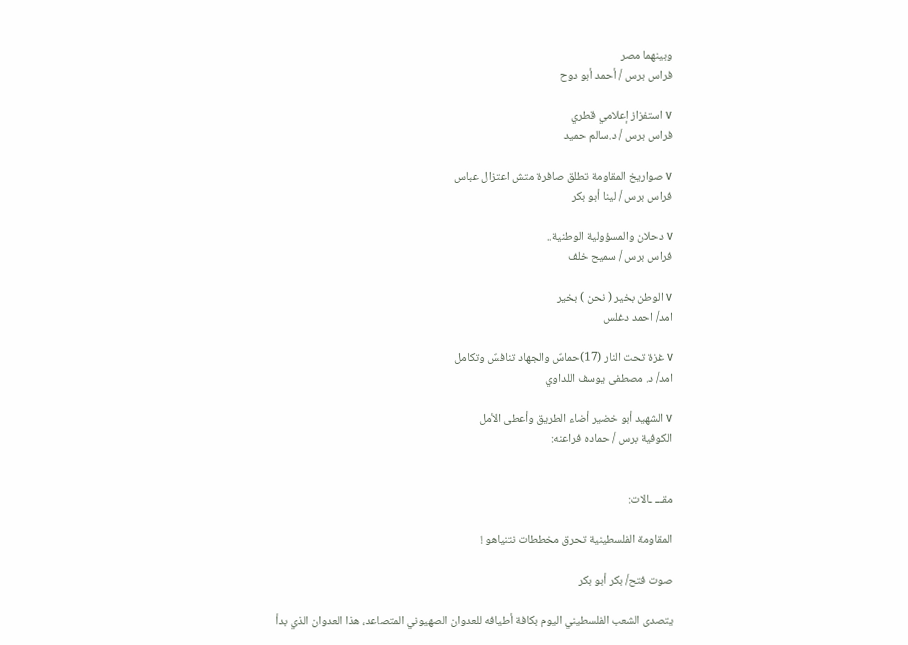وبينهما مصر
فراس برس / أحمد أبو دوح

v استفزاز إعلامي قطري
فراس برس / د.سالم حميد

v صواريخ المقاومة تطلق صافرة متش اعتزال عباس
فراس برس / لينا أبو بكر

v دحلان والمسؤولية الوطنية..
فراس برس / سميح خلف

v الوطن بخير ( نحن ) بخير
امد/ احمد دغلس

v غزة تحت النار (17)حماسٌ والجهاد تنافسٌ وتكامل
امد/ د. مصطفى يوسف اللداوي

v الشهيد أبو خضير أضاء الطريق وأعطى الأمل
الكوفية برس / حماده فراعنه:


مقـــ ـالات:

المقاومة الفلسطينية تحرق مخططات نتنياهو !

صوت فتح/ بكر أبو بكر

يتصدى الشعب الفلسطيني اليوم بكافة أطيافه للعدوان الصهيوني المتصاعد، هذا العدوان الذي بدأ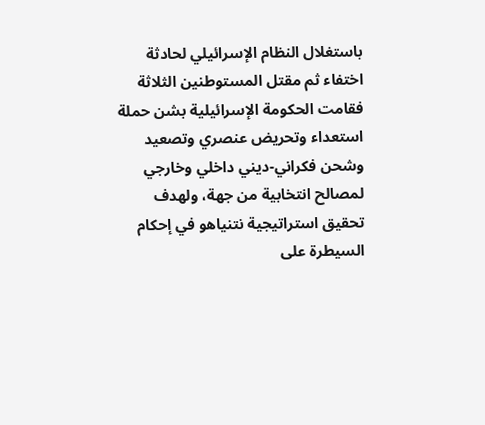باستغلال النظام الإسرائيلي لحادثة اختفاء ثم مقتل المستوطنين الثلاثة فقامت الحكومة الإسرائيلية بشن حملة استعداء وتحريض عنصري وتصعيد وشحن فكراني-ديني داخلي وخارجي لمصالح انتخابية من جهة، ولهدف تحقيق استراتيجية نتنياهو في إحكام السيطرة على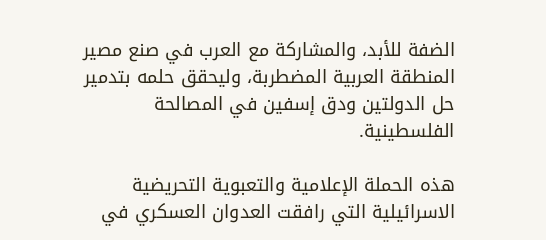الضفة للأبد، والمشاركة مع العرب في صنع مصير المنطقة العربية المضطربة، وليحقق حلمه بتدمير حل الدولتين ودق إسفين في المصالحة الفلسطينية.

هذه الحملة الإعلامية والتعبوية التحريضية الاسرائيلية التي رافقت العدوان العسكري في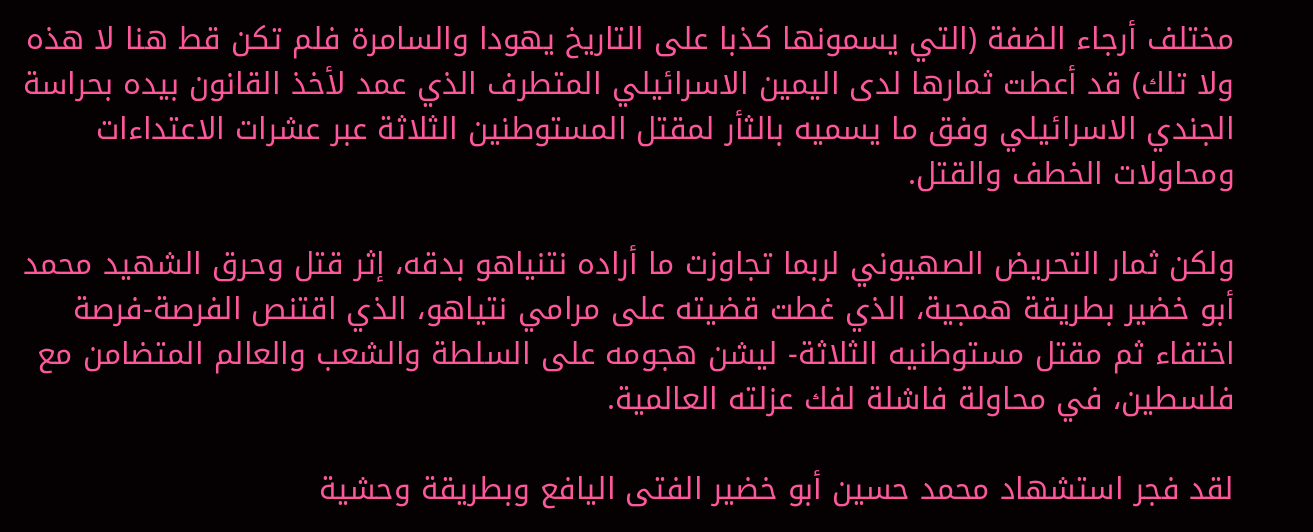مختلف أرجاء الضفة (التي يسمونها كذبا على التاريخ يهودا والسامرة فلم تكن قط هنا لا هذه ولا تلك) قد أعطت ثمارها لدى اليمين الاسرائيلي المتطرف الذي عمد لأخذ القانون بيده بحراسة الجندي الاسرائيلي وفق ما يسميه بالثأر لمقتل المستوطنين الثلاثة عبر عشرات الاعتداءات ومحاولات الخطف والقتل.

ولكن ثمار التحريض الصهيوني لربما تجاوزت ما أراده نتنياهو بدقه، إثر قتل وحرق الشهيد محمد أبو خضير بطريقة همجية، الذي غطت قضيته على مرامي نتياهو، الذي اقتنص الفرصة-فرصة اختفاء ثم مقتل مستوطنيه الثلاثة- ليشن هجومه على السلطة والشعب والعالم المتضامن مع فلسطين، في محاولة فاشلة لفك عزلته العالمية.

لقد فجر استشهاد محمد حسين أبو خضير الفتى اليافع وبطريقة وحشية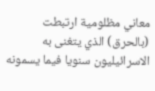معاني مظلومية ارتبطت (بالحرق) الذي يتغنى به الاسرائيليون سنويا فيما يسمونه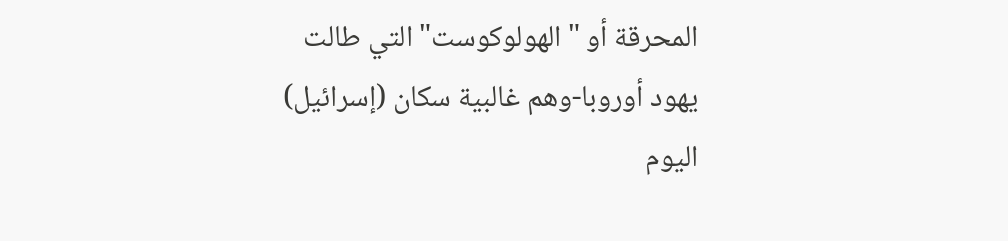المحرقة أو "الهولوكوست" التي طالت يهود أوروبا-وهم غالبية سكان (إسرائيل) اليوم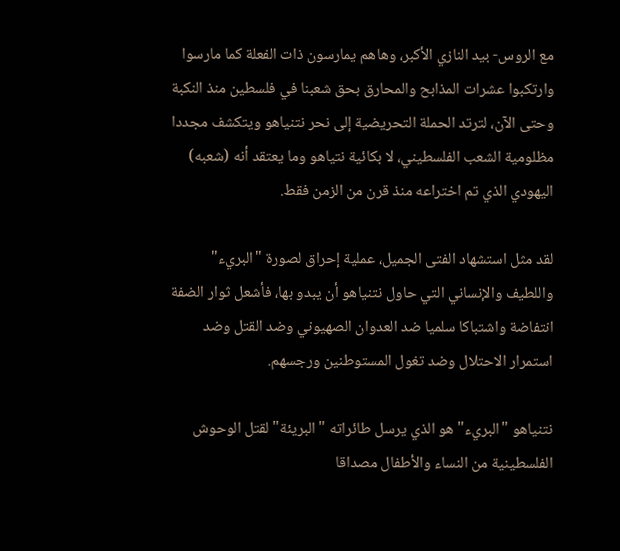مع الروس- بيد النازي الأكبر، وهاهم يمارسون ذات الفعلة كما مارسوا وارتكبوا عشرات المذابح والمحارق بحق شعبنا في فلسطين منذ النكبة وحتى الآن، لترتد الحملة التحريضية إلى نحر نتنياهو ويتكشف مجددا مظلومية الشعب الفلسطيني، لا بكائية نتياهو وما يعتقد أنه (شعبه) اليهودي الذي تم اختراعه منذ قرن من الزمن فقط.

لقد مثل استشهاد الفتى الجميل، عملية إحراق لصورة "البريء" واللطيف والإنساني التي حاول نتنياهو أن يبدو بها، فأشعل ثوار الضفة انتفاضة واشتباكا سلميا ضد العدوان الصهيوني وضد القتل وضد استمرار الاحتلال وضد تغول المستوطنين ورجسهم.

نتنياهو "البريء" هو الذي يرسل طائراته "البريئة" لقتل الوحوش الفلسطينية من النساء والأطفال مصداقا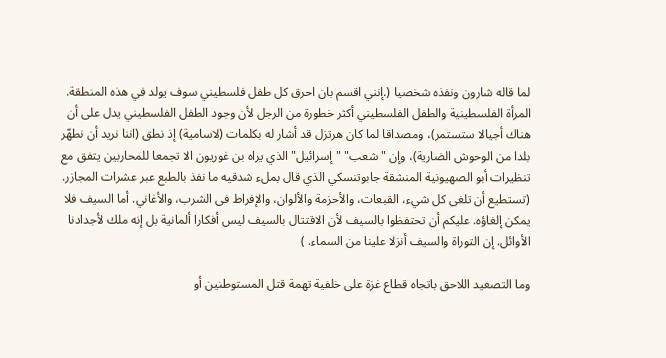لما قاله شارون ونفذه شخصيا (.إنني اقسم بان احرق كل طفل فلسطيني سوف يولد في هذه المنطقة. المرأة الفلسطينية والطفل الفلسطيني أكثر خطورة من الرجل لأن وجود الطفل الفلسطيني يدل على أن هناك أجيالا ستستمر)، ومصداقا لما كان هرتزل قد أشار له بكلمات (لاسامية) إذ نطق (اننا نريد أن نطهّر بلدا من الوحوش الضارية)، وإن "شعب" "إسرائيل" الذي يراه بن غوريون الا تجمعا للمحاربين يتفق مع تنظيرات أبو الصهيونية المنشقة جابوتنسكي الذي قال بملء شدقيه ما نفذ بالطبع عبر عشرات المجازر. (تستطيع أن تلغى كل شيء، القبعات، والأحزمة والألوان، والإفراط فى الشرب، والأغاني. أما السيف فلا يمكن إلغاؤه. عليكم أن تحتفظوا بالسيف لأن الاقتتال بالسيف ليس أفكارا ألمانية بل إنه ملك لأجدادنا الأوائل. إن التوراة والسيف أنزلا علينا من السماء. )

وما التصعيد اللاحق باتجاه قطاع غزة على خلفية تهمة قتل المستوطنين أو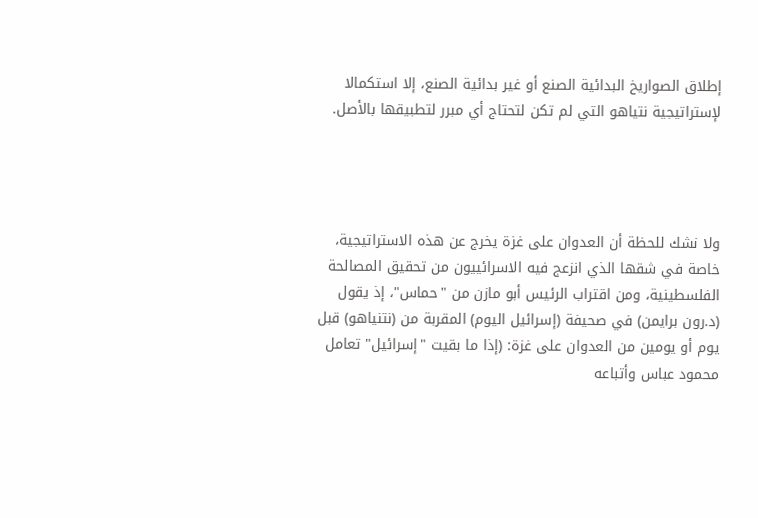إطلاق الصواريخ البدائية الصنع أو غير بدائية الصنع، إلا استكمالا لإستراتيجية نتياهو التي لم تكن لتحتاج أي مبرر لتطبيقها بالأصل.




ولا نشك للحظة أن العدوان على غزة يخرج عن هذه الاستراتيجية، خاصة في شقها الذي انزعج فيه الاسرائييون من تحقيق المصالحة الفلسطينية، ومن اقتراب الرئيس أبو مازن من "حماس"، إذ يقول (د.رون برايمن) في صحيفة (إسرائيل اليوم) المقربة من (نتنياهو) قبل يوم أو يومين من العدوان على غزة: (إذا ما بقيت "إسرائيل" تعامل محمود عباس وأتباعه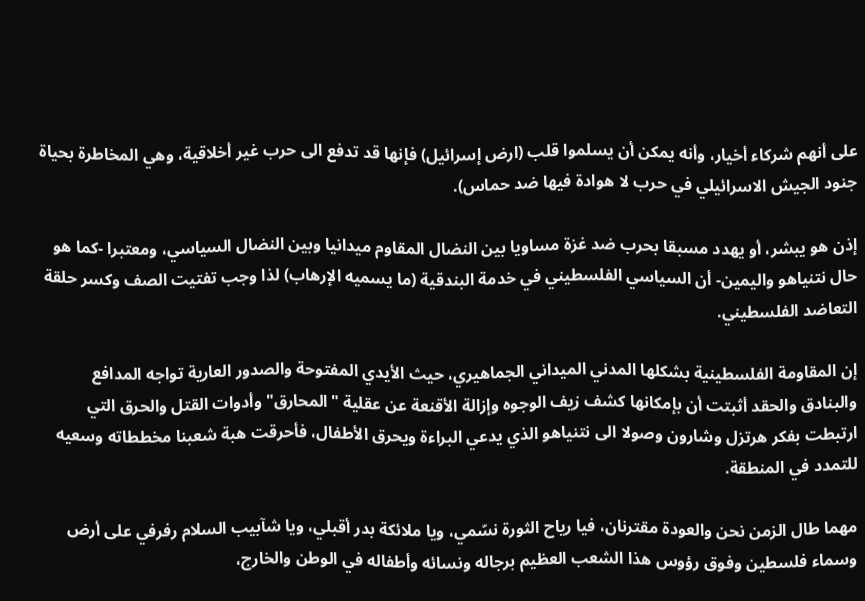على أنهم شركاء أخيار، وأنه يمكن أن يسلموا قلب (ارض إسرائيل) فإنها قد تدفع الى حرب غير أخلاقية، وهي المخاطرة بحياة جنود الجيش الاسرائيلي في حرب لا هوادة فيها ضد حماس).

إذن هو يبشر، أو يهدد مسبقا بحرب ضد غزة مساويا بين النضال المقاوم ميدانيا وبين النضال السياسي، ومعتبرا -كما هو حال نتنياهو واليمين- أن السياسي الفلسطيني في خدمة البندقية (ما يسميه الإرهاب) لذا وجب تفتيت الصف وكسر حلقة التعاضد الفلسطيني.

إن المقاومة الفلسطينية بشكلها المدني الميداني الجماهيري، حيث الأيدي المفتوحة والصدور العارية تواجه المدافع والبنادق والحقد أثبتت أن بإمكانها كشف زيف الوجوه وإزالة الأقنعة عن عقلية "المحارق" وأدوات القتل والحرق التي ارتبطت بفكر هرتزل وشارون وصولا الى نتنياهو الذي يدعي البراءة ويحرق الأطفال، فأحرقت هبة شعبنا مخططاته وسعيه للتمدد في المنطقة.

مهما طال الزمن نحن والعودة مقترنان، فيا رياح الثورة نسّمي، ويا ملائكة بدر أقبلي، ويا شآبيب السلام رفرفي على أرض وسماء فلسطين وفوق رؤوس هذا الشعب العظيم برجاله ونسائه وأطفاله في الوطن والخارج،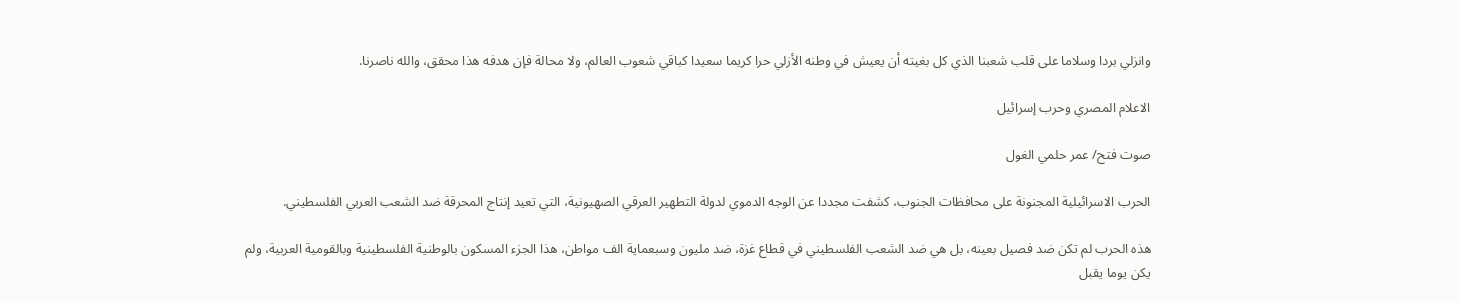وانزلي بردا وسلاما على قلب شعبنا الذي كل بغيته أن يعيش في وطنه الأزلي حرا كريما سعيدا كباقي شعوب العالم، ولا محالة فإن هدفه هذا محقق، والله ناصرنا.

الاعلام المصري وحرب إسرائيل

صوت فتح/ عمر حلمي الغول

الحرب الاسرائيلية المجنونة على محافظات الجنوب، كشفت مجددا عن الوجه الدموي لدولة التطهير العرقي الصهيونية، التي تعيد إنتاج المحرقة ضد الشعب العربي الفلسطيني.

هذه الحرب لم تكن ضد فصيل بعينه، بل هي ضد الشعب الفلسطيني في قطاع غزة، ضد مليون وسبعماية الف مواطن، هذا الجزء المسكون بالوطنية الفلسطينية وبالقومية العربية، ولم يكن يوما يقبل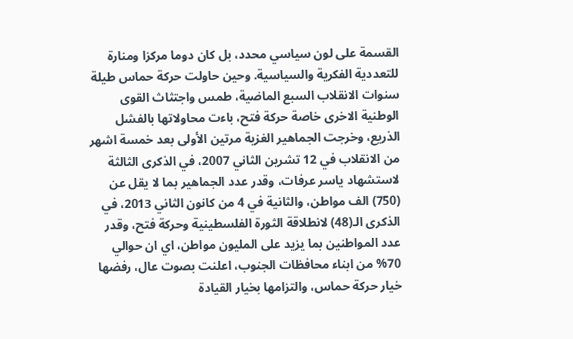القسمة على لون سياسي محدد، بل كان دوما مركزا ومنارة للتعددية الفكرية والسياسية. وحين حاولت حركة حماس طيلة سنوات الانقلاب السبع الماضية، طمس واجتثاث القوى الوطنية الاخرى خاصة حركة فتح، باءت محاولاتها بالفشل الذريع، وخرجت الجماهير الغزية مرتين الأولى بعد خمسة اشهر من الانقلاب في 12 تشرين الثاني 2007، في الذكرى الثالثة لاستشهاد ياسر عرفات، وقدر عدد الجماهير بما لا يقل عن (750) الف مواطن، والثانية في 4 من كانون الثاني 2013، في الذكرى الـ(48) لانطلاقة الثورة الفلسطينية وحركة فتح، وقدر عدد المواطنين بما يزيد على المليون مواطن، اي ان حوالي 70% من ابناء محافظات الجنوب، اعلنت بصوت عال، رفضها خيار حركة حماس، والتزامها بخيار القيادة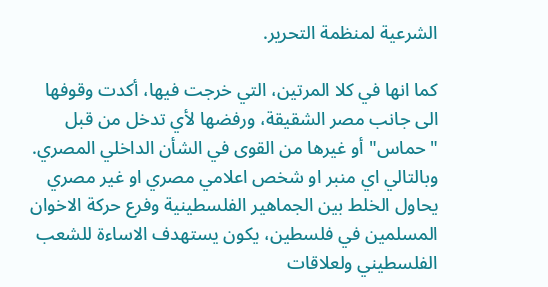الشرعية لمنظمة التحرير.

كما انها في كلا المرتين، التي خرجت فيها، أكدت وقوفها الى جانب مصر الشقيقة، ورفضها لأي تدخل من قبل "حماس" أو غيرها من القوى في الشأن الداخلي المصري. وبالتالي اي منبر او شخص اعلامي مصري او غير مصري يحاول الخلط بين الجماهير الفلسطينية وفرع حركة الاخوان المسلمين في فلسطين، يكون يستهدف الاساءة للشعب الفلسطيني ولعلاقات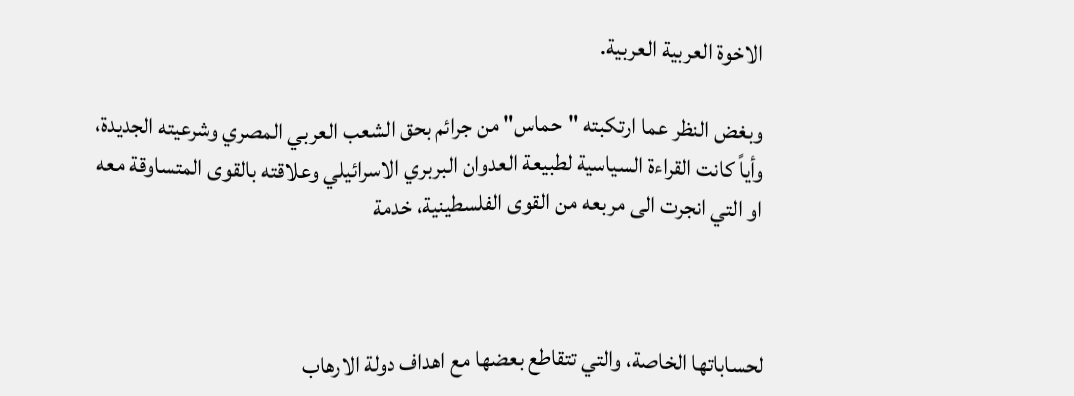الاخوة العربية العربية.

وبغض النظر عما ارتكبته "حماس" من جرائم بحق الشعب العربي المصري وشرعيته الجديدة، وأياً كانت القراءة السياسية لطبيعة العدوان البربري الاسرائيلي وعلاقته بالقوى المتساوقة معه او التي انجرت الى مربعه من القوى الفلسطينية، خدمة



لحساباتها الخاصة، والتي تتقاطع بعضها مع اهداف دولة الارهاب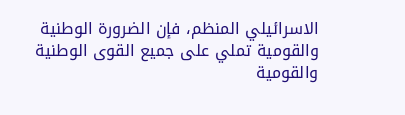الاسرائيلي المنظم، فإن الضرورة الوطنية والقومية تملي على جميع القوى الوطنية والقومية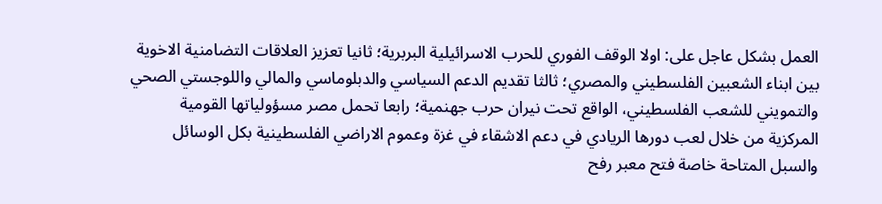العمل بشكل عاجل على: اولا الوقف الفوري للحرب الاسرائيلية البربرية؛ ثانيا تعزيز العلاقات التضامنية الاخوية بين ابناء الشعبين الفلسطيني والمصري؛ ثالثا تقديم الدعم السياسي والدبلوماسي والمالي واللوجستي الصحي والتمويني للشعب الفلسطيني، الواقع تحت نيران حرب جهنمية؛ رابعا تحمل مصر مسؤولياتها القومية المركزية من خلال لعب دورها الريادي في دعم الاشقاء في غزة وعموم الاراضي الفلسطينية بكل الوسائل والسبل المتاحة خاصة فتح معبر رفح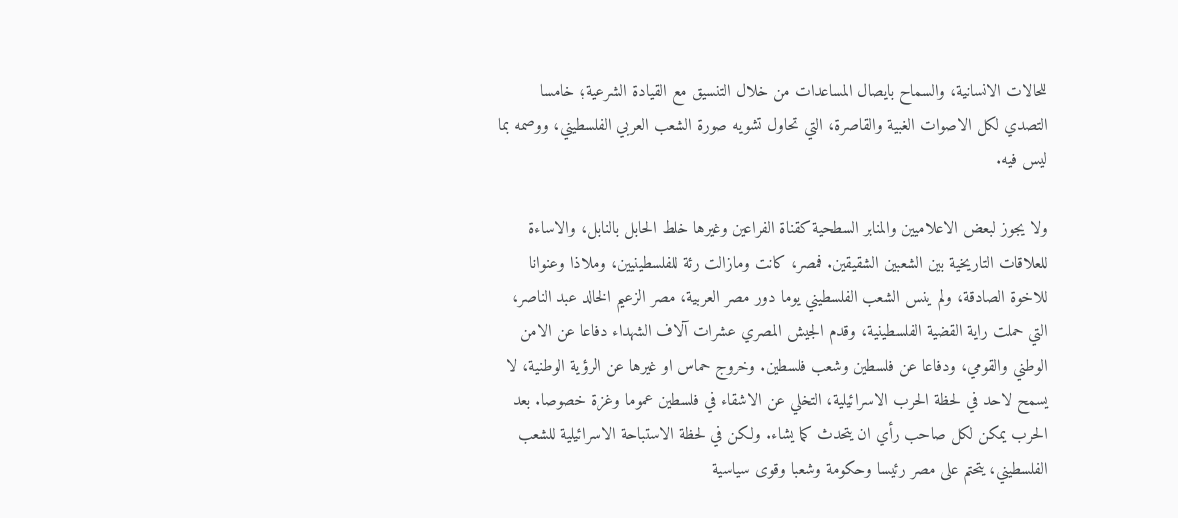للحالات الانسانية، والسماح بايصال المساعدات من خلال التنسيق مع القيادة الشرعية؛ خامسا التصدي لكل الاصوات الغبية والقاصرة، التي تحاول تشويه صورة الشعب العربي الفلسطيني، ووصمه بما ليس فيه.

ولا يجوز لبعض الاعلاميين والمنابر السطحية كقناة الفراعين وغيرها خلط الحابل بالنابل، والاساءة للعلاقات التاريخية بين الشعبين الشقيقين. فمصر، كانت ومازالت رئة للفلسطينيين، وملاذا وعنوانا للاخوة الصادقة، ولم ينس الشعب الفلسطيني يوما دور مصر العربية، مصر الزعيم الخالد عبد الناصر، التي حملت راية القضية الفلسطينية، وقدم الجيش المصري عشرات آلاف الشهداء دفاعا عن الامن الوطني والقومي، ودفاعا عن فلسطين وشعب فلسطين. وخروج حماس او غيرها عن الرؤية الوطنية، لا يسمح لاحد في لحظة الحرب الاسرائيلية، التخلي عن الاشقاء في فلسطين عموما وغزة خصوصا. بعد الحرب يمكن لكل صاحب رأي ان يتحدث كما يشاء. ولكن في لحظة الاستباحة الاسرائيلية للشعب الفلسطيني، يتحتم على مصر رئيسا وحكومة وشعبا وقوى سياسية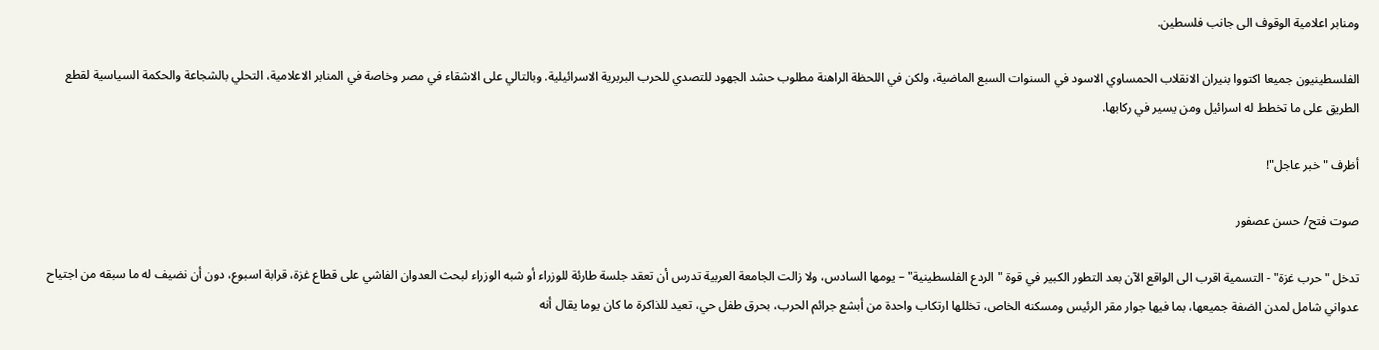ومنابر اعلامية الوقوف الى جانب فلسطين.

الفلسطينيون جميعا اكتووا بنيران الانقلاب الحمساوي الاسود في السنوات السبع الماضية، ولكن في اللحظة الراهنة مطلوب حشد الجهود للتصدي للحرب البربرية الاسرائيلية. وبالتالي على الاشقاء في مصر وخاصة في المنابر الاعلامية، التحلي بالشجاعة والحكمة السياسية لقطع الطريق على ما تخطط له اسرائيل ومن يسير في ركابها.

أظرف "خبر عاجل"!

صوت فتح/ حسن عصفور

تدخل "حرب غزة" - التسمية اقرب الى الواقع الآن بعد التطور الكبير في قوة "الردع الفلسطينية" – يومها السادس، ولا زالت الجامعة العربية تدرس أن تعقد جلسة طارئة للوزراء أو شبه الوزراء لبحث العدوان الفاشي على قطاع غزة، قرابة اسبوع، دون أن نضيف له ما سبقه من اجتياح عدواني شامل لمدن الضفة جميعها، بما فيها جوار مقر الرئيس ومسكنه الخاص، تخللها ارتكاب واحدة من أبشع جرائم الحرب، بحرق طفل حي، تعيد للذاكرة ما كان يوما يقال أنه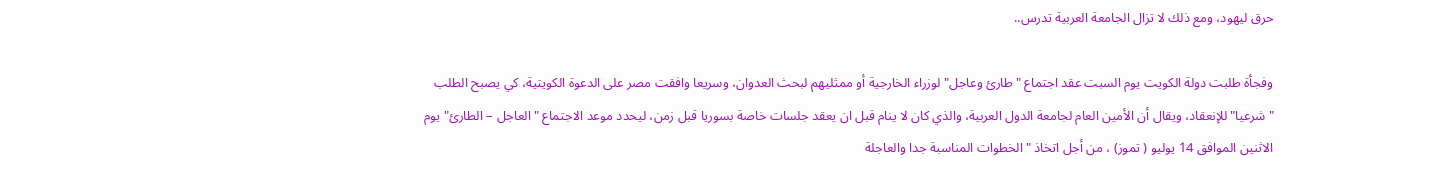حرق ليهود، ومع ذلك لا تزال الجامعة العربية تدرس..

وفجأة طلبت دولة الكويت يوم السبت عقد اجتماع "طارئ وعاجل" لوزراء الخارجية أو ممثليهم لبحث العدوان، وسريعا وافقت مصر على الدعوة الكويتية، كي يصبح الطلب "شرعيا" للإنعقاد، ويقال أن الأمين العام لجامعة الدول العربية، والذي كان لا ينام قبل ان يعقد جلسات خاصة بسوريا قبل زمن، ليحدد موعد الاجتماع "العاجل – الطارئ" يوم الاثنين الموافق 14 يوليو ( تموز) ، من أجل اتخاذ "الخطوات المناسبة جدا والعاجلة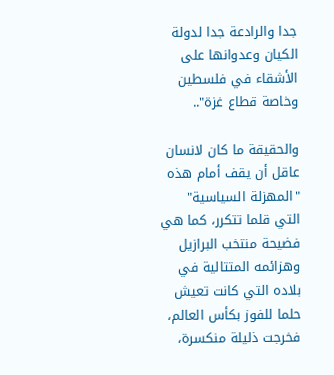جدا والرادعة جدا لدولة الكيان وعدوانها على الأشقاء في فلسطين وخاصة قطاع غزة"..

والحقيقة ما كان لانسان عاقل أن يقف أمام هذه "المهزلة السياسية" التي قلما تتكرر، كما هي فضيحة منتخب البرازيل وهزائمه المتتالية في بلاده التي كانت تعيش حلما للفوز بكأس العالم، فخرجت ذليلة منكسرة،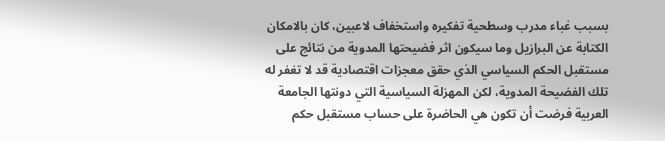بسبب غباء مدرب وسطحية تفكيره واستخفاف لاعبين، كان بالامكان الكتابة عن البرازيل وما سيكون اثر فضيحتها المدوية من نتائج على مستقبل الحكم السياسي الذي حقق معجزات اقتصادية قد لا تغفر له تلك الفضيحة المدوية، لكن المهزلة السياسية التي دونتها الجامعة العربية فرضت أن تكون هي الحاضرة على حساب مستقبل حكم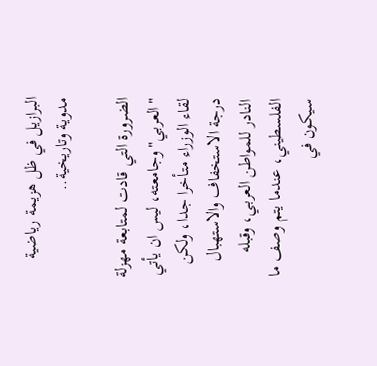البرازيل في ظل هزيمة رياضية مدوية وتاريخية..

الضرورة التي قادت لمتابعة مهزلة "العربي" وجامعته، ليس ان يأتي لقاء الوزراء متأخرا جدا، ولكن درجة الاستخفاف والاستهبال النادر للمواطن العربي، وقبله الفلسطيني، عندما يتم وصف ما سيكون في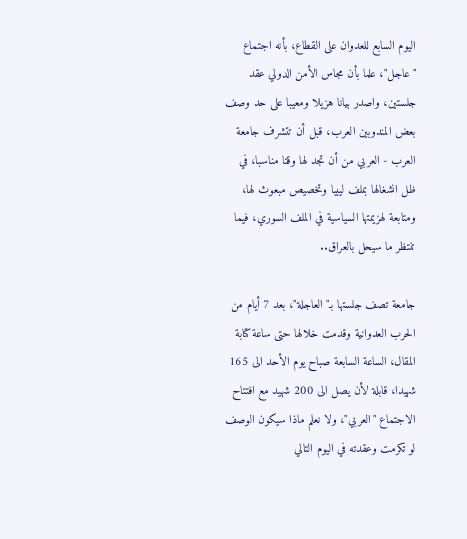اليوم السابع للعدوان على القطاع، بأنه اجتماع "عاجل"، علما بأن مجاس الأمن الدولي عقد جلستين، واصدر بيانا هزيلا ومعيبا على حد وصف بعض المندوبين العرب، قبل أن تتشرف جامعة العرب - العربي من أن تجد لها وقتا مناسبا، في ظل انشغالها بملف ليبيا وتخصيص مبعوث لها، ومتابعة لهزيمتها السياسية في الملف السوري، فيما تنتظر ما سيحل بالعراق..

جامعة تصف جلستها بـ"العاجلة"، بعد 7 أيام من الحرب العدوانية وقدمت خلالها حتى ساعة كتابة المقال، الساعة السابعة صباح يوم الأحد الى 165 شهيدا، قابلة لأن يصل الى 200 شهيد مع افتتاح الاجتماع "العربي"، ولا نعلم ماذا سيكون الوصف لو تكرمت وعقدته في اليوم التالي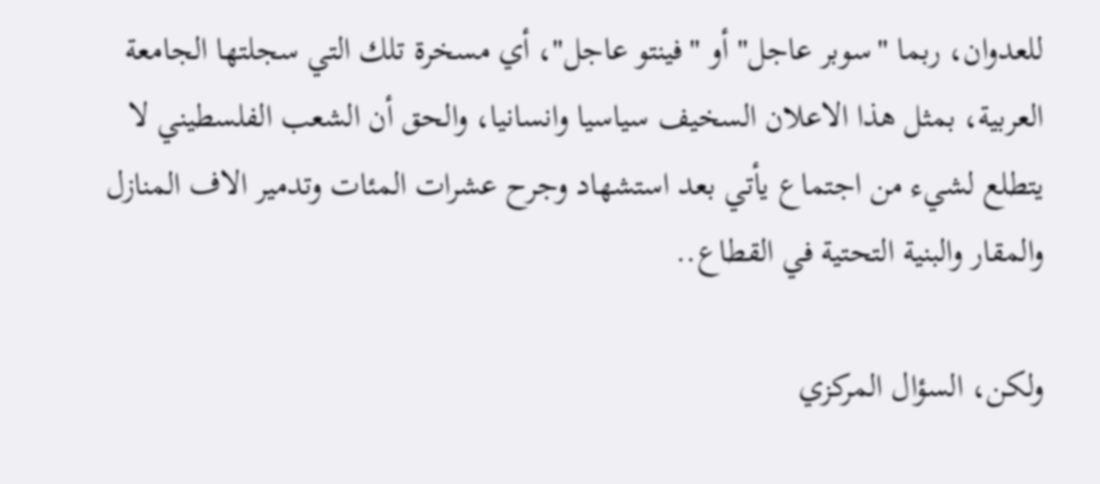للعدوان، ربما "سوبر عاجل" أو "فينتو عاجل"، أي مسخرة تلك التي سجلتها الجامعة العربية، بمثل هذا الاعلان السخيف سياسيا وانسانيا، والحق أن الشعب الفلسطيني لا يتطلع لشيء من اجتماع يأتي بعد استشهاد وجرح عشرات المئات وتدمير الاف المنازل والمقار والبنية التحتية في القطاع..

ولكن، السؤال المركزي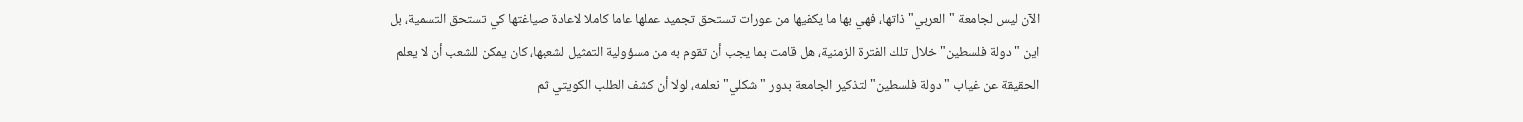الآن ليس لجامعة "العربي" ذاتها، فهي بها ما يكفيها من عورات تستحق تجميد عملها عاما كاملا لاعادة صياغتها كي تستحق التسمية، بل اين "دولة فلسطين" خلال تلك الفترة الزمنية، هل قامت بما يجب أن تقوم به من مسؤولية التمثيل لشعبها، كان يمكن للشعب أن لا يعلم الحقيقة عن غياب "دولة فلسطين" لتذكير الجامعة بدور "شكلي" نعلمه، لولا أن كشف الطلب الكويتي ثم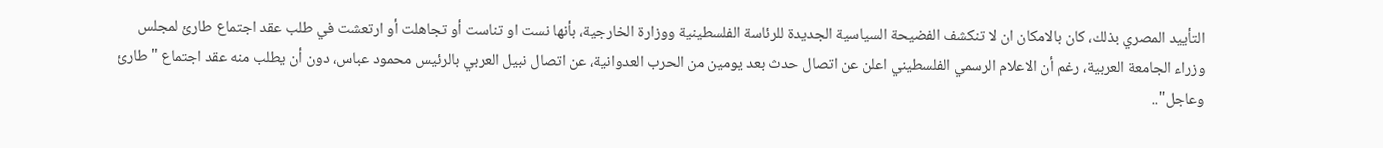التأييد المصري بذلك، كان بالامكان ان لا تنكشف الفضيحة السياسية الجديدة للرئاسة الفلسطينية ووزارة الخارجية، بأنها نست او تناست أو تجاهلت أو ارتعشت في طلب عقد اجتماع طارئ لمجلس وزراء الجامعة العربية، رغم أن الاعلام الرسمي الفلسطيني اعلن عن اتصال حدث بعد يومين من الحرب العدوانية، عن اتصال نبيل العربي بالرئيس محمود عباس، دون أن يطلب منه عقد اجتماع "طارئ وعاجل"..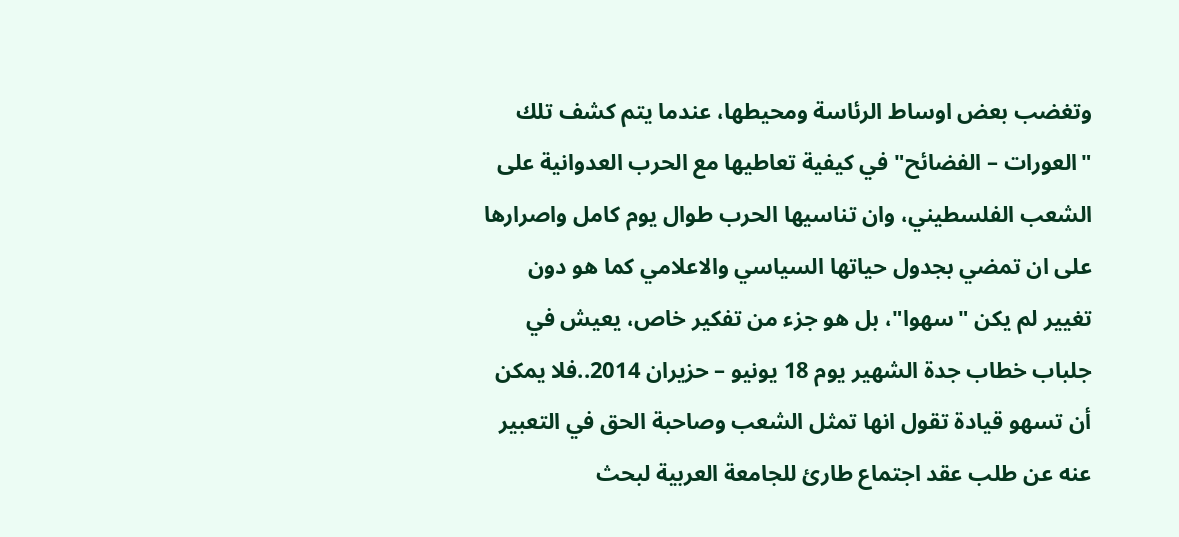وتغضب بعض اوساط الرئاسة ومحيطها، عندما يتم كشف تلك "العورات – الفضائح" في كيفية تعاطيها مع الحرب العدوانية على الشعب الفلسطيني، وان تناسيها الحرب طوال يوم كامل واصرارها على ان تمضي بجدول حياتها السياسي والاعلامي كما هو دون تغيير لم يكن "سهوا"، بل هو جزء من تفكير خاص، يعيش في جلباب خطاب جدة الشهير يوم 18 يونيو – حزيران 2014..فلا يمكن أن تسهو قيادة تقول انها تمثل الشعب وصاحبة الحق في التعبير عنه عن طلب عقد اجتماع طارئ للجامعة العربية لبحث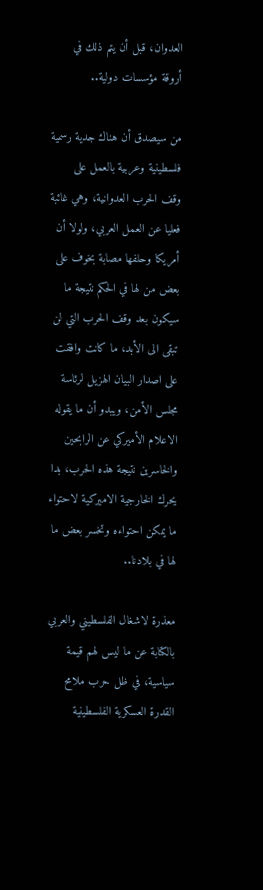العدوان، قبل أن يتم ذلك في أروقة مؤسسات دولية..

من سيصدق أن هناك جدية رسمية فلسطينية وعربية بالعمل على وقف الحرب العدوانية، وهي غائبة فعليا عن العمل العربي، ولولا أن أمريكا وحلفها مصابة بخوف على بعض من لها في الحكم نتيجة ما سيكون بعد وقف الحرب التي لن تبقى الى الأبد، ما كانت وافقت على اصدار البيان الهزيل لرئاسة مجلس الأمن، ويبدو أن ما يقوله الاعلام الأميركي عن الرابحين والخاسرين نتيجة هذه الحرب، بدا يحرك الخارجية الاميركية لاحتواء ما يمكن احتواءه وتخسر بعض ما لها في بلادنا..

معذرة لاشغال الفلسطيني والعربي بالكتابة عن ما ليس لهم قيمة سياسية، في ظل حرب ملامح القدرة العسكرية الفلسطينية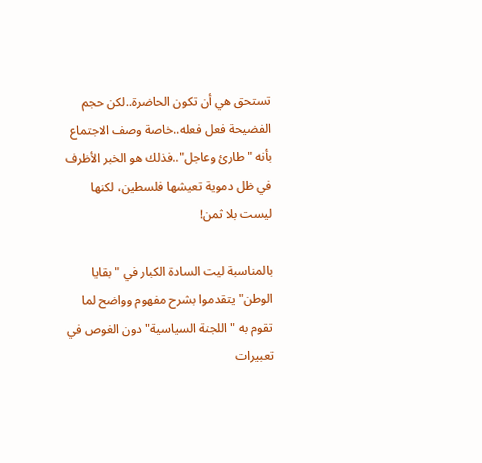تستحق هي أن تكون الحاضرة..لكن حجم الفضيحة فعل فعله..خاصة وصف الاجتماع بأنه "طارئ وعاجل"..فذلك هو الخبر الأظرف في ظل دموية تعيشها فلسطين، لكنها ليست بلا ثمن!

بالمناسبة ليت السادة الكبار في "بقايا الوطن" يتقدموا بشرح مفهوم وواضح لما تقوم به "اللجنة السياسية" دون الغوص في تعبيرات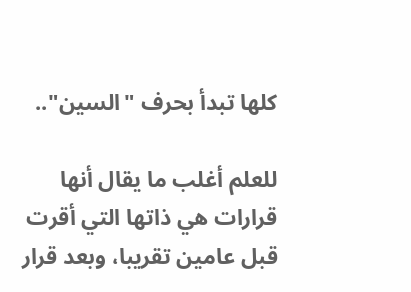كلها تبدأ بحرف "السين"..

للعلم أغلب ما يقال أنها قرارات هي ذاتها التي أقرت قبل عامين تقريبا، وبعد قرار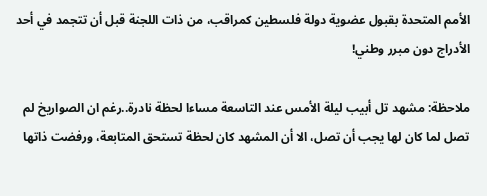الأمم المتحدة بقبول عضوية دولة فلسطين كمراقب، من ذات اللجنة قبل أن تتجمد في أحد الأدراج دون مبرر وطني!

ملاحظة: مشهد تل أبيب ليلة الأمس عند التاسعة مساءا لحظة نادرة..رغم ان الصواريخ لم تصل لما كان لها يجب أن تصل، الا أن المشهد كان لحظة تستحق المتابعة، ورفضت ذاتها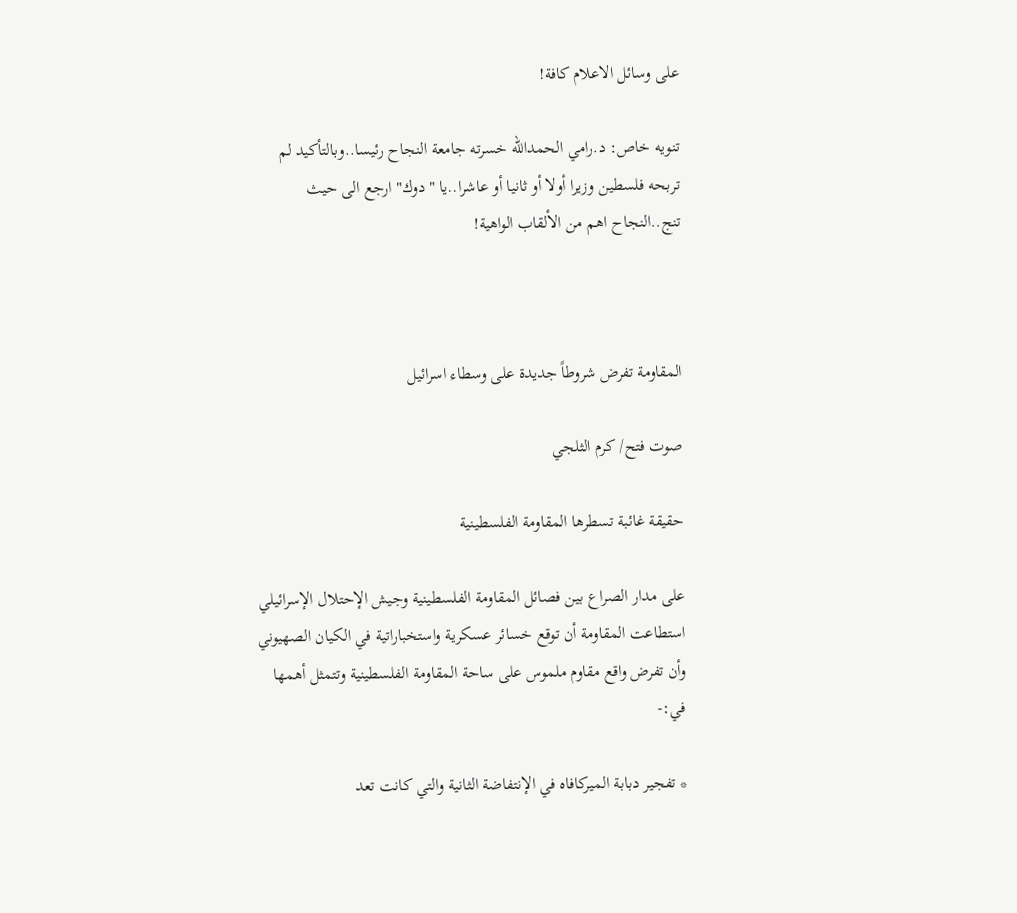على وسائل الاعلام كافة!

تنويه خاص: د.رامي الحمدالله خسرته جامعة النجاح رئيسا..وبالتأكيد لم تربحه فلسطين وزيرا أولا أو ثانيا أو عاشرا..يا "دوك" ارجع الى حيث تنج..النجاح اهم من الألقاب الواهية!



المقاومة تفرض شروطاً جديدة على وسطاء اسرائيل

صوت فتح/ كرم الثلجي

حقيقة غائبة تسطرها المقاومة الفلسطينية

على مدار الصراع بين فصائل المقاومة الفلسطينية وجيش الإحتلال الإسرائيلي استطاعت المقاومة أن توقع خسائر عسكرية واستخباراتية في الكيان الصهيوني وأن تفرض واقع مقاوم ملموس على ساحة المقاومة الفلسطينية وتتمثل أهمها في:-

* تفجير دبابة الميركافاه في الإنتفاضة الثانية والتي كانت تعد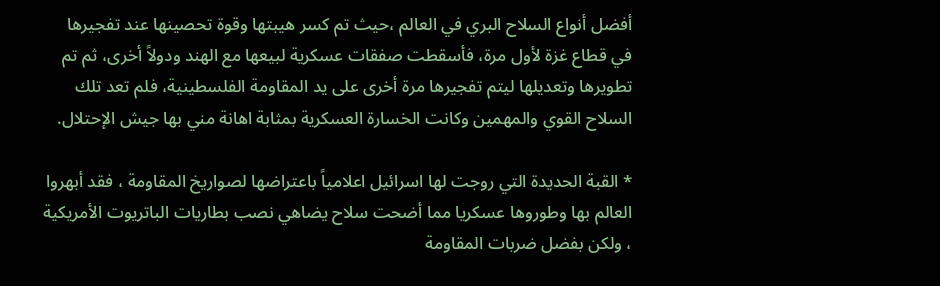أفضل أنواع السلاح البري في العالم ،حيث تم كسر هيبتها وقوة تحصينها عند تفجيرها في قطاع غزة لأول مرة، فأسقطت صفقات عسكرية لبيعها مع الهند ودولاً أخرى، ثم تم تطويرها وتعديلها ليتم تفجيرها مرة أخرى على يد المقاومة الفلسطينية، فلم تعد تلك السلاح القوي والمهمين وكانت الخسارة العسكرية بمثابة اهانة مني بها جيش الإحتلال.

* القبة الحديدة التي روجت لها اسرائيل اعلامياً باعتراضها لصواريخ المقاومة ، فقد أبهروا العالم بها وطوروها عسكريا مما أضحت سلاح يضاهي نصب بطاريات الباتريوت الأمريكية ، ولكن بفضل ضربات المقاومة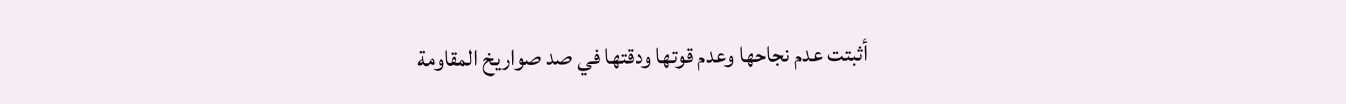أثبتت عدم نجاحها وعدم قوتها ودقتها في صد صواريخ المقاومة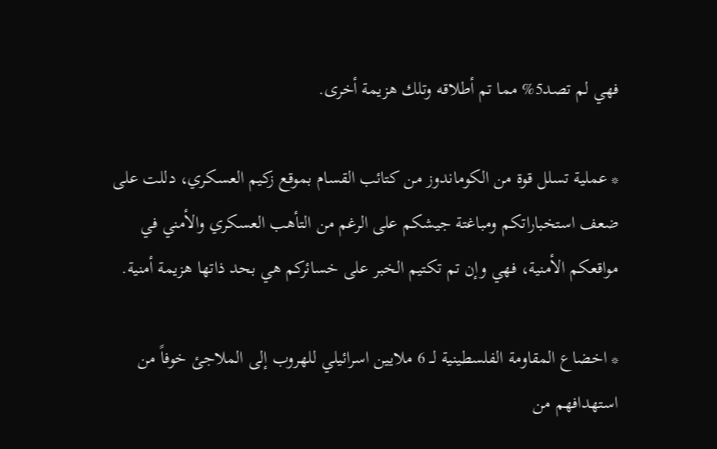فهي لم تصد5% مما تم أطلاقه وتلك هزيمة أخرى.

* عملية تسلل قوة من الكوماندوز من كتائب القسام بموقع زكيم العسكري، دللت على ضعف استخباراتكم ومباغتة جيشكم على الرغم من التأهب العسكري والأمني في مواقعكم الأمنية، فهي وإن تم تكتيم الخبر على خسائركم هي بحد ذاتها هزيمة أمنية.

* اخضاع المقاومة الفلسطينية لــ 6 ملايين اسرائيلي للهروب إلى الملاجئ خوفاً من استهدافهم من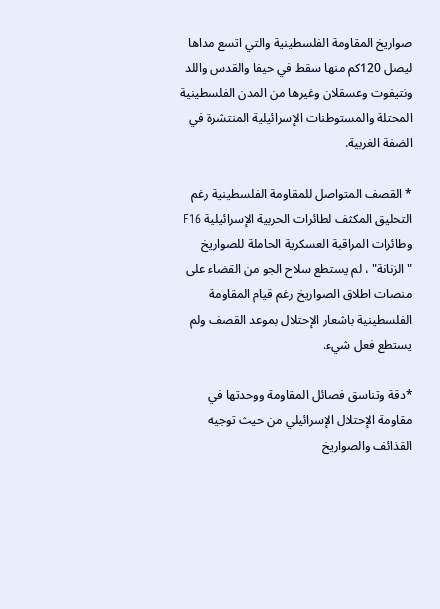صواريخ المقاومة الفلسطينية والتي اتسع مداها ليصل 120كم منها سقط في حيفا والقدس واللد ونتيفوت وعسقلان وغيرها من المدن الفلسطينية المحتلة والمستوطنات الإسرائيلية المنتشرة في الضفة الغربية.

* القصف المتواصل للمقاومة الفلسطينية رغم التحليق المكثف لطائرات الحربية الإسرائيلية F16 وطائرات المراقبة العسكرية الحاملة للصواريخ "الزنانة" ، لم يستطع سلاح الجو من القضاء على منصات اطلاق الصواريخ رغم قيام المقاومة الفلسطينية باشعار الإحتلال بموعد القصف ولم يستطع فعل شيء.

*دقة وتناسق فصائل المقاومة ووحدتها في مقاومة الإحتلال الإسرائيلي من حيث توجيه القذائف والصواريخ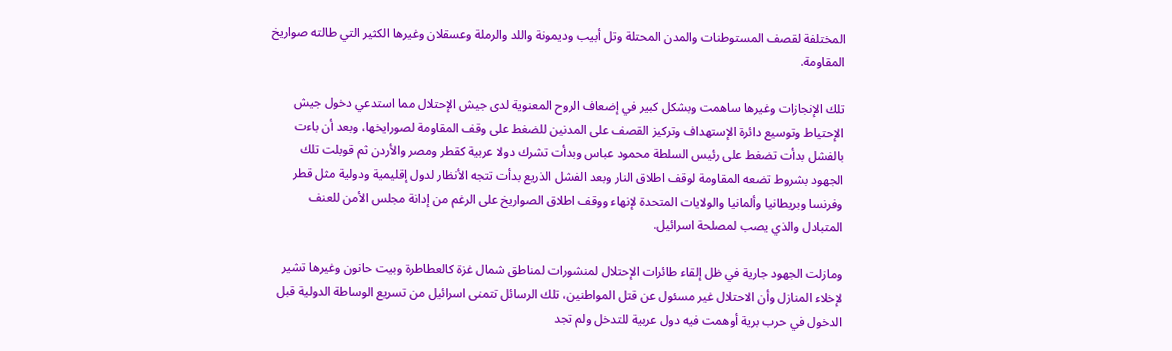المختلفة لقصف المستوطنات والمدن المحتلة وتل أبيب وديمونة واللد والرملة وعسقلان وغيرها الكثير التي طالته صواريخ المقاومة.

تلك الإنجازات وغيرها ساهمت وبشكل كبير في إضعاف الروح المعنوية لدى جيش الإحتلال مما استدعي دخول جيش الإحتياط وتوسيع دائرة الإستهداف وتركيز القصف على المدنين للضغط على وقف المقاومة لصورايخها، وبعد أن باءت بالفشل بدأت تضغط على رئيس السلطة محمود عباس وبدأت تشرك دولا عربية كقطر ومصر والأردن ثم قوبلت تلك الجهود بشروط تضعه المقاومة لوقف اطلاق النار وبعد الفشل الذريع بدأت تتجه الأنظار لدول إقليمية ودولية مثل قطر وفرنسا وبريطانيا وألمانيا والولايات المتحدة لإنهاء ووقف اطلاق الصواريخ على الرغم من إدانة مجلس الأمن للعنف المتبادل والذي يصب لمصلحة اسرائيل.

ومازلت الجهود جارية في ظل إلقاء طائرات الإحتلال لمنشورات لمناطق شمال غزة كالعطاطرة وبيت حانون وغيرها تشير لإخلاء المنازل وأن الاحتلال غير مسئول عن قتل المواطنين، تلك الرسائل تتمنى اسرائيل من تسريع الوساطة الدولية قبل الدخول في حرب برية أوهمت فيه دول عربية للتدخل ولم تجد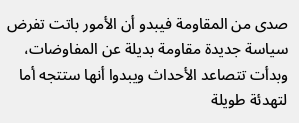صدى من المقاومة فيبدو أن الأمور باتت تفرض سياسة جديدة مقاومة بديلة عن المفاوضات، وبدأت تتصاعد الأحداث ويبدوا أنها ستتجه أما لتهدئة طويلة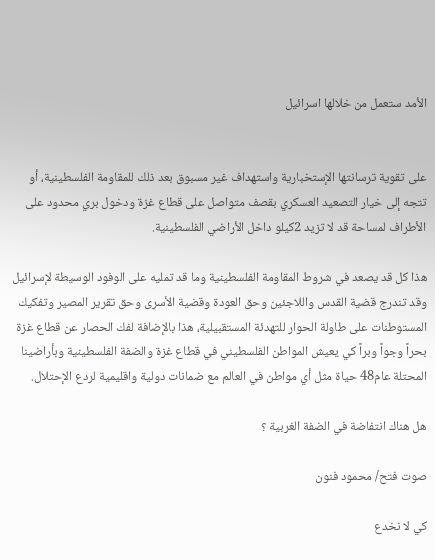الأمد ستعمل من خلالها اسرائيل


على تقوية ترسانتها الإستخبارية واستهداف غير مسبوق بعد ذلك للمقاومة الفلسطينية، أو تتجه إلى خيار التصعيد العسكري بقصف متواصل على قطاع غزة ودخول بري محدود على الأطراف لمساحة قد لا تزيد 2كيلو داخل الأراضي الفلسطينية.

هذا كل قد يصعد في شروط المقاومة الفلسطينية وما قد تمليه على الوفود الوسيطة لإسرائيل وقد تندرج قضية القدس واللاجئين وحق العودة وقضية الأسرى وحق تقرير المصير وتفكيك المستوطنات على طاولة الحوار للتهدئة المستقبيلية، هذا بالإضافة لفك الحصار عن قطاع غزة بحراً وجواً وبراً كي يعيش المواطن الفلسطيني في قطاع غزة والضفة الفلسطينية وبأراضينا المحتلة عام48 حياة مثل أي مواطن في العالم مع ضمانات دولية واقليمية لردع الإحتلال.

هل هناك انتفاضة في الضفة الغربية ؟

صوت فتح/ محمود فنون

كي لا نخدع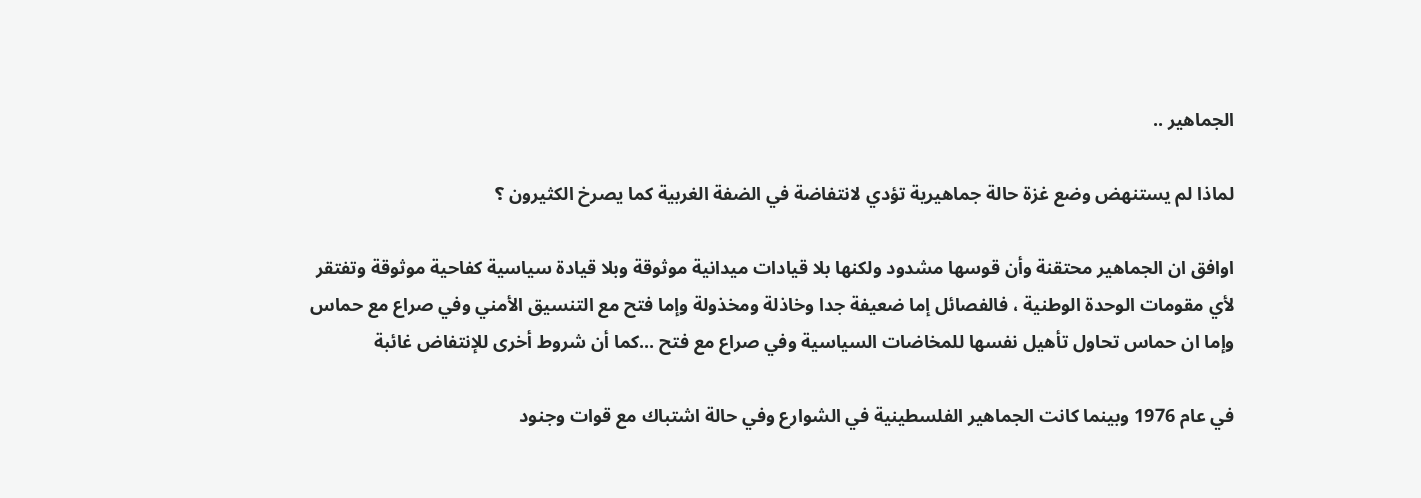الجماهير ..

لماذا لم يستنهض وضع غزة حالة جماهيرية تؤدي لانتفاضة في الضفة الغربية كما يصرخ الكثيرون ؟

اوافق ان الجماهير محتقنة وأن قوسها مشدود ولكنها بلا قيادات ميدانية موثوقة وبلا قيادة سياسية كفاحية موثوقة وتفتقر لأي مقومات الوحدة الوطنية ، فالفصائل إما ضعيفة جدا وخاذلة ومخذولة وإما فتح مع التنسيق الأمني وفي صراع مع حماس وإما ان حماس تحاول تأهيل نفسها للمخاضات السياسية وفي صراع مع فتح ...كما أن شروط أخرى للإنتفاض غائبة

في عام 1976 وبينما كانت الجماهير الفلسطينية في الشوارع وفي حالة اشتباك مع قوات وجنود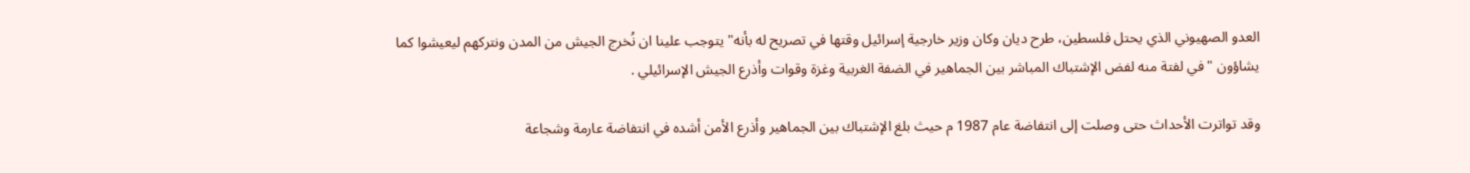العدو الصهيوني الذي يحتل فلسطين، طرح ديان وكان وزير خارجية إسرائيل وقتها في تصريح له بأنه" يتوجب علينا ان نُخرج الجيش من المدن ونتركهم ليعيشوا كما يشاؤون " في لفتة منه لفض الإشتباك المباشر بين الجماهير في الضفة الغربية وغزة وقوات وأذرع الجيش الإسرائيلي .

وقد تواترت الأحداث حتى وصلت إلى انتفاضة عام 1987 م حيث بلغ الإشتباك بين الجماهير وأذرع الأمن أشده في انتفاضة عارمة وشجاعة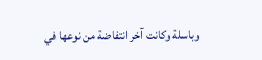وباسلة وكانت آخر انتفاضة من نوعها في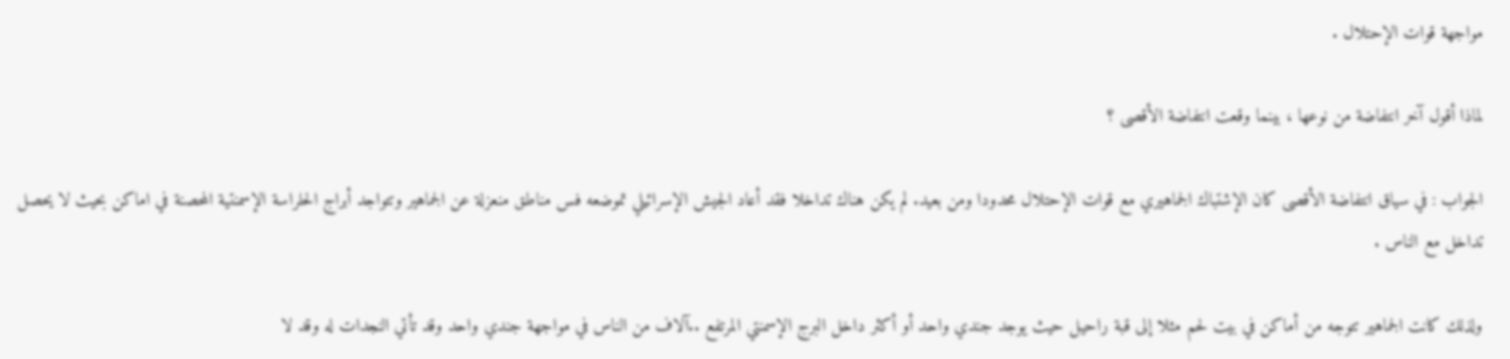مواجهة قوات الإحتلال .

لماذا أقول آخر انتفاضة من نوعها ، بينما وقعت انتفاضة الأقصى ؟

الجواب : في سياق انتفاضة الأقصى كان الإشتباك الجماهيري مع قوات الإحتلال محدودا ومن بعيد. لم يكن هناك تداخلا فقد أعاد الجيش الإسرائيلي تموضعه فس مناطق منعزلة عن الجماهير وتتواجد أبراج الحلراسة الإسمنتية المحصنة في اماكن بحيث لا يحصل تداخل مع الناس .

ولذلك كانت الجماهير تتوجه من أماكن في بيت لحم مثلا إلى قبة راحيل حيث يوجد جندي واحد أو أكثر داخل البرج الإسمنتي المرتفع ..آلاف من الناس في مواجهة جندي واحد وقد تأتي النجدات له وقد لا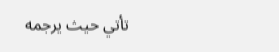تأتي حيث يرجمه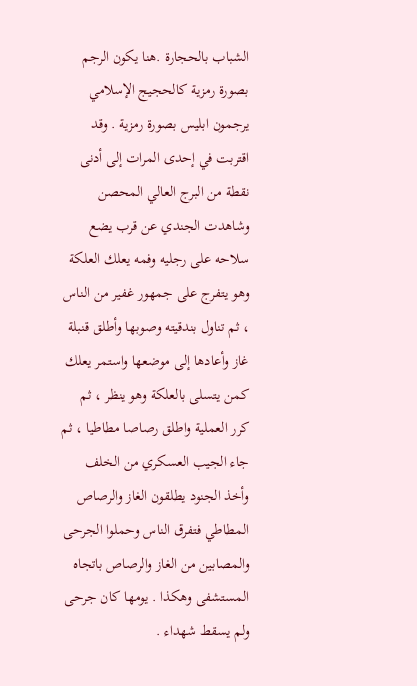الشباب بالحجارة .هنا يكون الرجم بصورة رمزية كالحجيج الإسلامي يرجمون ابليس بصورة رمزية . وقد اقتربت في إحدى المرات إلى أدنى نقطة من البرج العالي المحصن وشاهدت الجندي عن قرب يضع سلاحه على رجليه وفمه يعلك العلكة وهو يتفرج على جمهور غفير من الناس ، ثم تناول بندقيته وصوبها وأطلق قنبلة غاز وأعادها إلى موضعها واستمر يعلك كمن يتسلى بالعلكة وهو ينظر ، ثم كرر العملية واطلق رصاصا مطاطيا ، ثم جاء الجيب العسكري من الخلف وأخذ الجنود يطلقون الغاز والرصاص المطاطي فتفرق الناس وحملوا الجرحى والمصابين من الغاز والرصاص باتجاه المستشفى وهكذا . يومها كان جرحى ولم يسقط شهداء .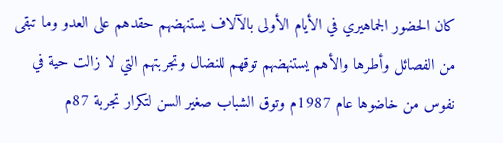كان الحضور الجماهيري في الأيام الأولى بالآلاف يستنهضهم حقدهم على العدو وما تبقى من الفصائل وأطرها والأهم يستنهضهم توقهم للنضال وتجربتهم التي لا زالت حية في نفوس من خاضوها عام 1987م وتوق الشباب صغير السن لتكرار تجربة 87م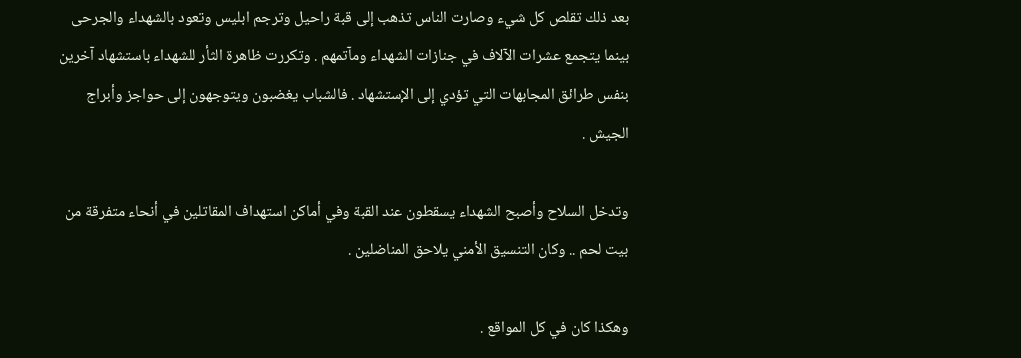بعد ذلك تقلص كل شيء وصارت الناس تذهب إلى قبة راحيل وترجم ابليس وتعود بالشهداء والجرحى بينما يتجمع عشرات الآلاف في جنازات الشهداء ومآتمهم . وتكررت ظاهرة الثأر للشهداء باستشهاد آخرين بنفس طرائق المجابهات التي تؤدي إلى الإستشهاد . فالشباب يغضبون ويتوجهون إلى حواجز وأبراج الجيش .

وتدخل السلاح وأصبح الشهداء يسقطون عند القبة وفي أماكن استهداف المقاتلين في أنحاء متفرقة من بيت لحم .. وكان التنسيق الأمني يلاحق المناضلين .

وهكذا كان في كل المواقع .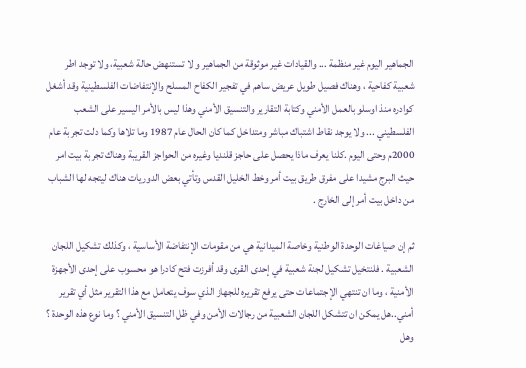الجماهير اليوم غير منظمة ... والقيادات غير موثوقة من الجماهير و لا تستنهض حالة شعبية، ولا توجد اطر شعبية كفاحية ، وهناك فصيل طويل عريض ساهم في تفجير الكفاح المسلح والإنتفاضات الفلسطينية وقد أشغل كوادره منذ اوسلو بالعمل الأمني وكتابة التقارير والتنسيق الأمني وهذا ليس بالأمر اليسير على الشعب الفلسطيني ... ولا يوجد نقاط اشتباك مباشر ومتداخل كما كان الحال عام 1987 وما تلاها وكما دلت تجربة عام 2000م وحتى اليوم .كلنا يعرف ماذا يحصل على حاجز قلنديا وغيره من الحواجز القريبة وهناك تجربة بيت امر حيث البرج مشيدا على مفرق طريق بيت أمر وخط الخليل القدس وتأتي بعض الدوريات هناك ليتجه لها الشباب من داخل بيت أمر إلى الخارج .

ثم إن صياغات الوحدة الوطنية وخاصة الميدانية هي من مقومات الإنتفاضة الأساسية ، وكذلك تشكيل اللجان الشعبية . فلنتخيل تشكيل لجنة شعبية في إحدى القرى وقد أفرزت فتح كادرا هو محسوب على إحدى الأجهزة الأمنية ، وما ان تنتهي الإجتماعات حتى يرفع تقريره للجهاز الذي سوف يتعامل مع هذا التقرير مثل أي تقرير أمني..هل يمكن ان تتشكل اللجان الشعبية من رجالات الأمن وفي ظل التنسيق الأمني ؟ وما نوع هذه الوحدة ؟ وهل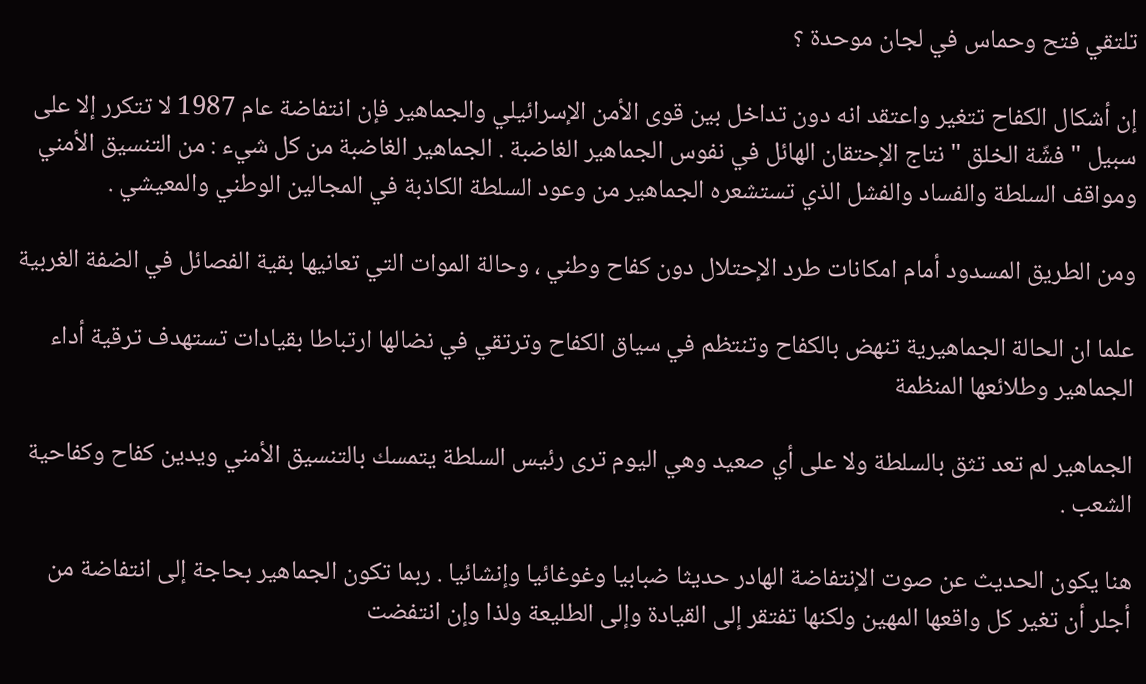تلتقي فتح وحماس في لجان موحدة ؟

إن أشكال الكفاح تتغير واعتقد انه دون تداخل بين قوى الأمن الإسرائيلي والجماهير فإن انتفاضة عام 1987 لا تتكرر إلا على سبيل " فشّة الخلق " نتاج الإحتقان الهائل في نفوس الجماهير الغاضبة . الجماهير الغاضبة من كل شيء : من التنسيق الأمني ومواقف السلطة والفساد والفشل الذي تستشعره الجماهير من وعود السلطة الكاذبة في المجالين الوطني والمعيشي .

ومن الطريق المسدود أمام امكانات طرد الإحتلال دون كفاح وطني ، وحالة الموات التي تعانيها بقية الفصائل في الضفة الغربية

علما ان الحالة الجماهيرية تنهض بالكفاح وتنتظم في سياق الكفاح وترتقي في نضالها ارتباطا بقيادات تستهدف ترقية أداء الجماهير وطلائعها المنظمة

الجماهير لم تعد تثق بالسلطة ولا على أي صعيد وهي اليوم ترى رئيس السلطة يتمسك بالتنسيق الأمني ويدين كفاح وكفاحية الشعب .

هنا يكون الحديث عن صوت الإنتفاضة الهادر حديثا ضبابيا وغوغائيا وإنشائيا . ربما تكون الجماهير بحاجة إلى انتفاضة من أجلر أن تغير كل واقعها المهين ولكنها تفتقر إلى القيادة وإلى الطليعة ولذا وإن انتفضت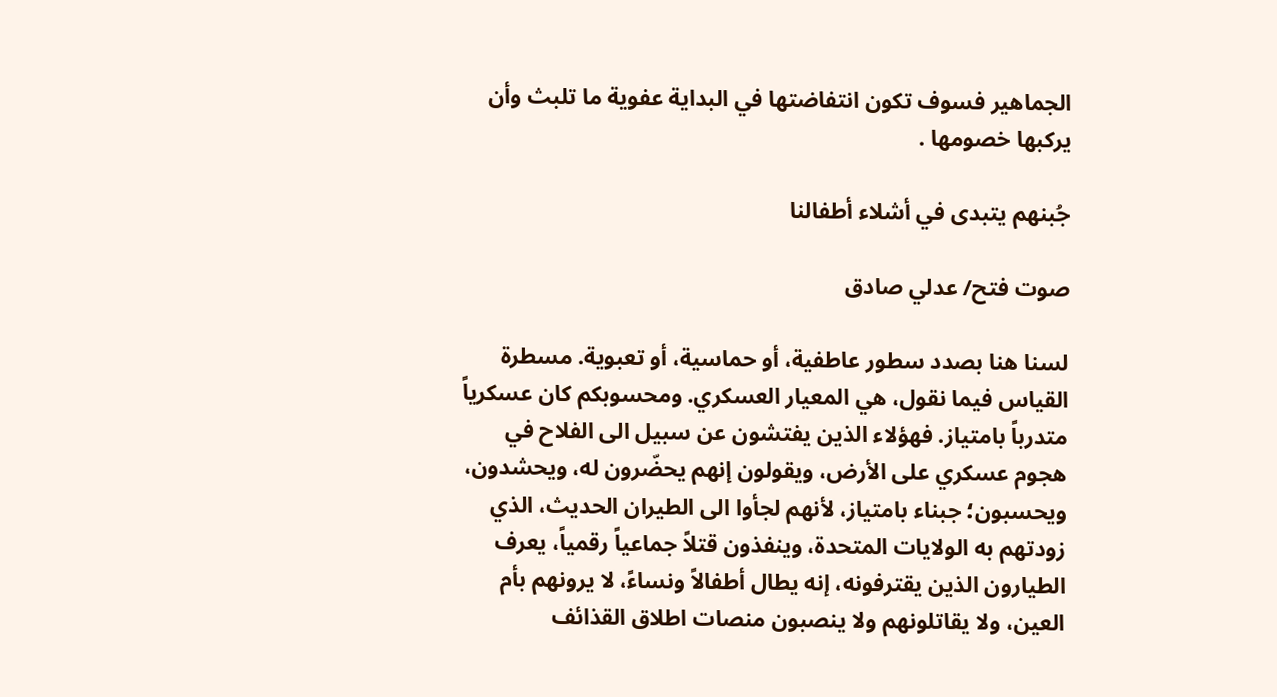الجماهير فسوف تكون انتفاضتها في البداية عفوية ما تلبث وأن يركبها خصومها .

جُبنهم يتبدى في أشلاء أطفالنا

صوت فتح/ عدلي صادق

لسنا هنا بصدد سطور عاطفية، أو حماسية، أو تعبوية. مسطرة القياس فيما نقول، هي المعيار العسكري. ومحسوبكم كان عسكرياً متدرباً بامتياز. فهؤلاء الذين يفتشون عن سبيل الى الفلاح في هجوم عسكري على الأرض، ويقولون إنهم يحضّرون له، ويحشدون، ويحسبون؛ جبناء بامتياز، لأنهم لجأوا الى الطيران الحديث، الذي زودتهم به الولايات المتحدة، وينفذون قتلاً جماعياً رقمياً، يعرف الطيارون الذين يقترفونه، إنه يطال أطفالاً ونساءً، لا يرونهم بأم العين، ولا يقاتلونهم ولا ينصبون منصات اطلاق القذائف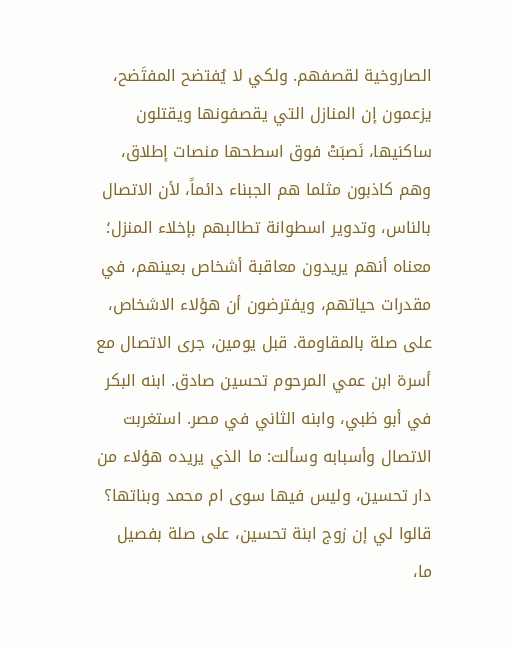الصاروخية لقصفهم. ولكي لا يُفتضح المفتَضح، يزعمون إن المنازل التي يقصفونها ويقتلون ساكنيها، نَصبَتْ فوق اسطحها منصات إطلاق، وهم كاذبون مثلما هم الجبناء دائماً، لأن الاتصال بالناس، وتدوير اسطوانة تطالبهم بإخلاء المنزل؛ معناه أنهم يريدون معاقبة أشخاص بعينهم، في مقدرات حياتهم، ويفترضون أن هؤلاء الاشخاص، على صلة بالمقاومة. قبل يومين، جرى الاتصال مع أسرة ابن عمي المرحوم تحسين صادق. ابنه البكر في أبو ظبي، وابنه الثاني في مصر. استغربت الاتصال وأسبابه وسألت: ما الذي يريده هؤلاء من دار تحسين، وليس فيها سوى ام محمد وبناتها؟ قالوا لي إن زوج ابنة تحسين، على صلة بفصيل ما،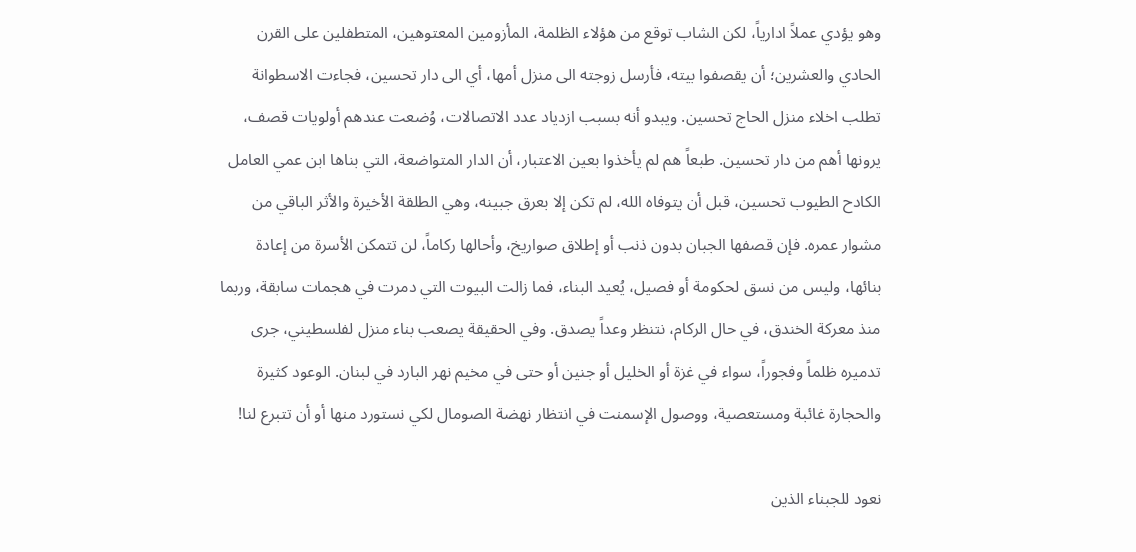وهو يؤدي عملاً ادارياً، لكن الشاب توقع من هؤلاء الظلمة، المأزومين المعتوهين، المتطفلين على القرن الحادي والعشرين؛ أن يقصفوا بيته، فأرسل زوجته الى منزل أمها، أي الى دار تحسين، فجاءت الاسطوانة تطلب اخلاء منزل الحاج تحسين. ويبدو أنه بسبب ازدياد عدد الاتصالات، وُضعت عندهم أولويات قصف، يرونها أهم من دار تحسين. طبعاً هم لم يأخذوا بعين الاعتبار، أن الدار المتواضعة، التي بناها ابن عمي العامل الكادح الطيوب تحسين، قبل أن يتوفاه الله، لم تكن إلا بعرق جبينه، وهي الطلقة الأخيرة والأثر الباقي من مشوار عمره. فإن قصفها الجبان بدون ذنب أو إطلاق صواريخ، وأحالها ركاماً، لن تتمكن الأسرة من إعادة بنائها، وليس من نسق لحكومة أو فصيل، يُعيد البناء، فما زالت البيوت التي دمرت في هجمات سابقة، وربما منذ معركة الخندق، في حال الركام، نتنظر وعداً يصدق. وفي الحقيقة يصعب بناء منزل لفلسطيني، جرى تدميره ظلماً وفجوراً، سواء في غزة أو الخليل أو جنين أو حتى في مخيم نهر البارد في لبنان. الوعود كثيرة والحجارة غائبة ومستعصية، ووصول الإسمنت في انتظار نهضة الصومال لكي نستورد منها أو أن تتبرع لنا!

نعود للجبناء الذين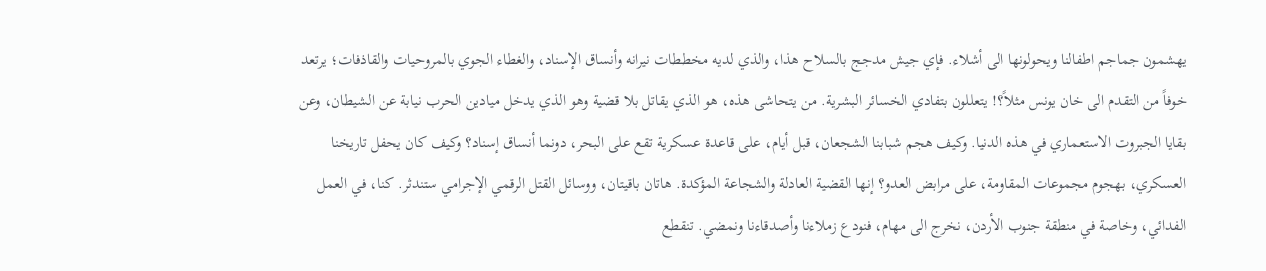يهشمون جماجم اطفالنا ويحولونها الى أشلاء. فإي جيش مدجج بالسلاح هذا، والذي لديه مخططات نيرانه وأنساق الإسناد، والغطاء الجوي بالمروحيات والقاذفات؛ يرتعد خوفاً من التقدم الى خان يونس مثلاً؟! يتعللون بتفادي الخسائر البشرية. من يتحاشى هذه، هو الذي يقاتل بلا قضية وهو الذي يدخل ميادين الحرب نيابة عن الشيطان، وعن بقايا الجبروت الاستعماري في هذه الدنيا. وكيف هجم شبابنا الشجعان، قبل أيام، على قاعدة عسكرية تقع على البحر، دونما أنساق إسناد؟ وكيف كان يحفل تاريخنا العسكري، بهجوم مجموعات المقاومة، على مرابض العدو؟ إنها القضية العادلة والشجاعة المؤكدة. هاتان باقيتان، ووسائل القتل الرقمي الإجرامي ستندثر. كنا، في العمل الفدائي، وخاصة في منطقة جنوب الأردن، نخرج الى مهام، فنودع زملاءنا وأصدقاءنا ونمضي. تنقطع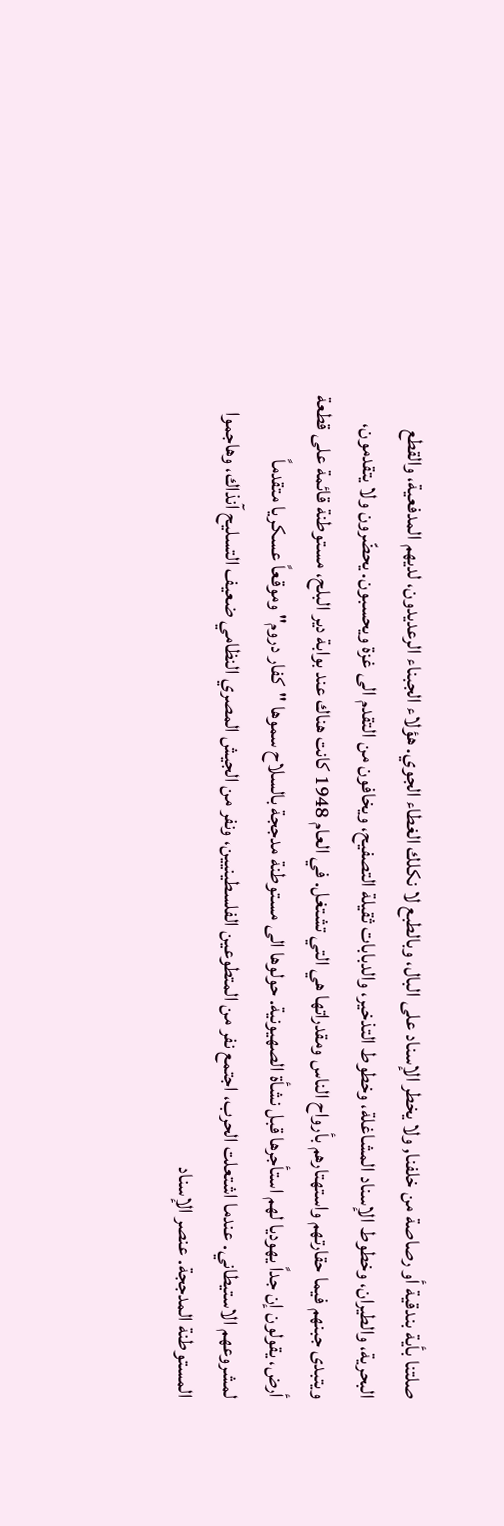صلتنا بأية بندقية أو رصاصة من خلفنا, ولا يخطر الإسناد على البال، وبالطبع لا نكلك الغطاء الجوي. هؤلاء الجبناء الرعديدون، لديهم المدفعية، والقطع البحرية، والطيران، وخطوط الإسناد المشاغلة، وخطوط التذخير، والدبابات ثقيلة التصفيح، ويخافون من التقدم الى غزة ويحسبون. يحضّرون ولا يتقدمون، ويتبدى جبنهم فيما حقارتهم واستهتارهم بأرواح الناس ومقدراتها هي التي تشتغل. في العام 1948 كانت هناك عند بوابة دير البلح، مستوطنة قائمة على قطعة أرض، يقولون إن جداً يهوديا لهم استأجرها قبل نشأة الصهيونية. حولوها الى مستوطنة مدججة بالسلاح سموها "كفار دروم" وموقعاً عسكريا متقدماً لمشروعهم الاستيطاني. عندما اشتعلت الحرب، اجتمع نفر من المتطوعين الفلسطينيين، ونفر من الجيش المصري النظامي ضعيف التسليح آنذاك، وهاجموا المستوطنة المدججة. عنصر الإسناد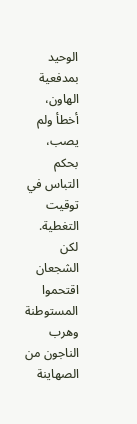الوحيد بمدفعية الهاون، أخطأ ولم يصب، بحكم التباس في توقيت التغطية. لكن الشجعان اقتحموا المستوطنة وهرب الناجون من الصهاينة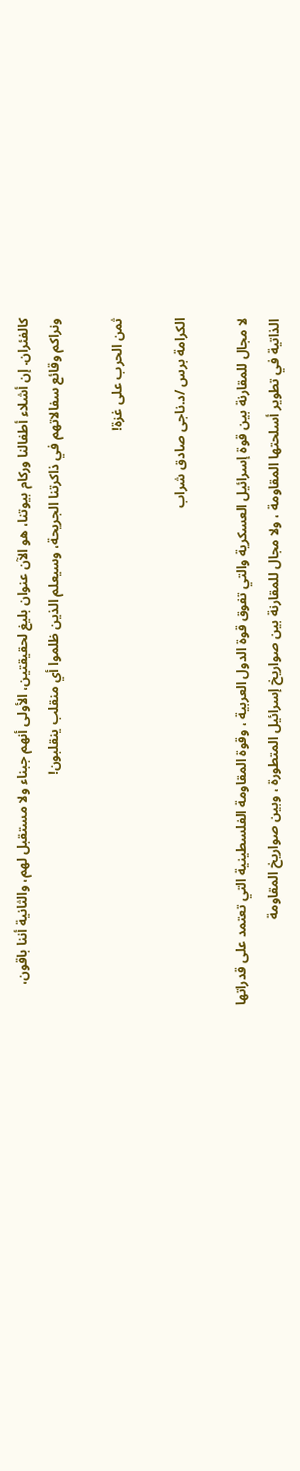كالفئران. إن أشلاء أطفالنا وركام بيوتنا، هو الآن عنوان بليغ لحقيقتين، الأولى أنهم جبناء ولا مستقبل لهم، والثانية أننا باقون، ونراكم وقائع سفالاتهم في ذاكرتنا الجريحة، وسيعلم الذين ظلموا أي منقلب ينقلبون!

ثمن الحرب على غزة!

الكرامة برس /د.ناجى صادق شراب

لا مجال للمقارنة بين قوة إسرائيل العسكرية والتي تفوق قوة الدول العربية ، وقوة المقاومة الفلسطينية التي تعتمد على قدراتها الذاتية في تطوير أسلحتها المقاومة ، ولا مجال للمقارنة بين صواريخ إسرائيل المتطورة ، وبين صواريخ المقاومة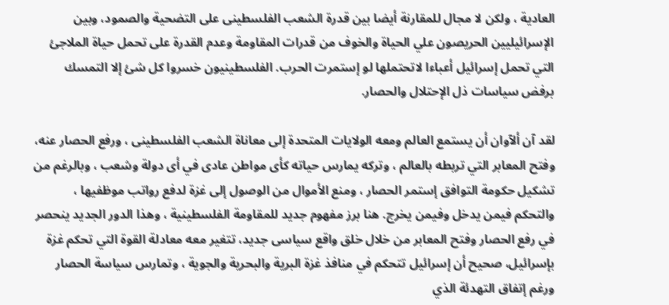العادية ، ولكن لا مجال للمقارنة أيضا بين قدرة الشعب الفلسطينى على التضحية والصمود، وبين الإسرائيليين الحريصون علي الحياة والخوف من قدرات المقاومة وعدم القدرة على تحمل حياة الملاجئ التي تحمل إسرائيل أعباءا لاتحتملها لو إستمرت الحرب. الفلسطينيون خسروا كل شئ إلا التمسك برفض سياسات ذل الإحتلال والحصار.

لقد آن ألآوان أن يستمع العالم ومعه الولايات المتحدة إلى معاناة الشعب الفلسطينى ، ورفع الحصار عنه، وفتح المعابر التي تربطه بالعالم ، وتركه يمارس حياته كأى مواطن عادى في أى دولة وشعب ، وبالرغم من تشكيل حكومة التوافق إستمر الحصار ، ومنع الأموال من الوصول إلى غزة لدفع رواتب موظفيها ، والتحكم فيمن يدخل وفيمن يخرج. هنا برز مفهوم جديد للمقاومة الفلسطينية ، وهذا الدور الجديد ينحصر في رفع الحصار وفتح المعابر من خلال خلق واقع سياسى جديد، تتغير معه معادلة القوة التي تحكم غزة بإسرائيل، صحيح أن إسرائيل تتحكم في منافذ غزة البرية والبحرية والجوية ، وتمارس سياسة الحصار ورغم إتفاق التهدئة الذي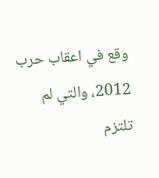وقع في اعقاب حرب 2012، والتي لم تلتزم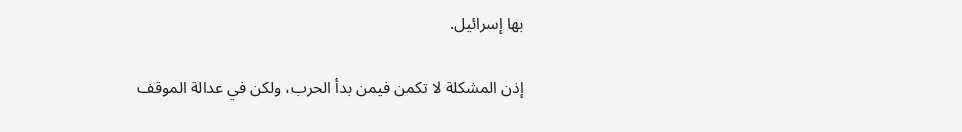بها إسرائيل.

إذن المشكلة لا تكمن فيمن بدأ الحرب، ولكن في عدالة الموقف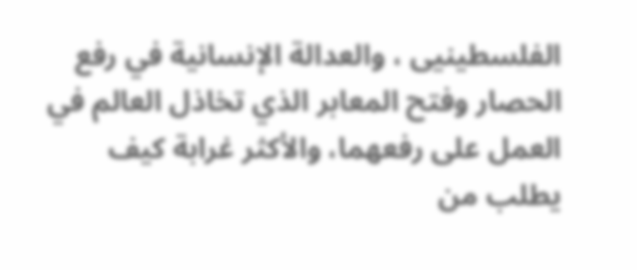الفلسطينيى ، والعدالة الإنسانية في رفع الحصار وفتح المعابر الذي تخاذل العالم في العمل على رفعهما، والأكثر غرابة كيف يطلب من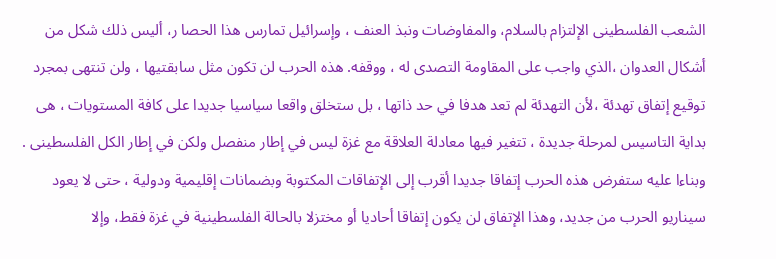الشعب الفلسطينى الإلتزام بالسلام، والمفاوضات ونبذ العنف ، وإسرائيل تمارس هذا الحصا ر، أليس ذلك شكل من أشكال العدوان ،الذي واجب على المقاومة التصدى له ، ووقفه. هذه الحرب لن تكون مثل سابقتيها ، ولن تنتهى بمجرد توقيع إتفاق تهدئة ،لأن التهدئة لم تعد هدفا في حد ذاتها ، بل ستخلق واقعا سياسيا جديدا على كافة المستويات ، هى بداية التاسيس لمرحلة جديدة ، تتغير فيها معادلة العلاقة مع غزة ليس في إطار منفصل ولكن في إطار الكل الفلسطينى . وبناءا عليه ستفرض هذه الحرب إتفاقا جديدا أقرب إلى الإتفاقات المكتوبة وبضمانات إقليمية ودولية ، حتى لا يعود سيناريو الحرب من جديد، وهذا الإتفاق لن يكون إتفاقا أحاديا أو مختزلا بالحالة الفلسطينية في غزة فقط، وإلا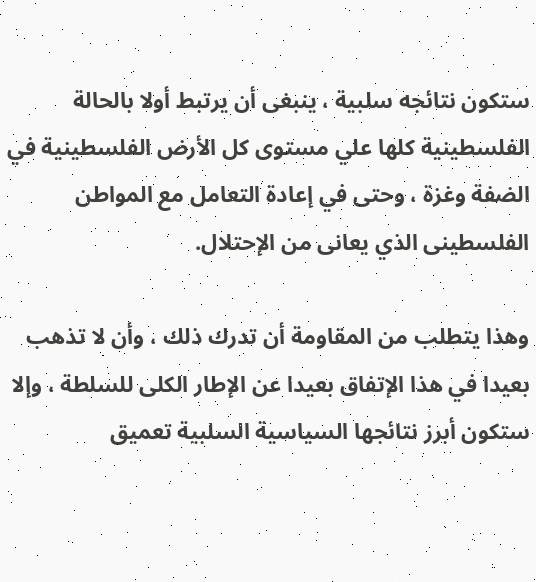ستكون نتائجه سلبية ، ينبغى أن يرتبط أولا بالحالة الفلسطينية كلها علي مستوى كل الأرض الفلسطينية في الضفة وغزة ، وحتى في إعادة التعامل مع المواطن الفلسطينى الذي يعانى من الإحتلال.

وهذا يتطلب من المقاومة أن تدرك ذلك ، وأن لا تذهب بعيدا في هذا الإتفاق بعيدا عن الإطار الكلى للسلطة ، وإلا ستكون أبرز نتائجها السياسية السلبية تعميق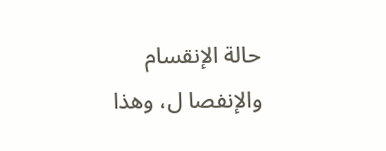حالة الإنقسام والإنفصا ل، وهذا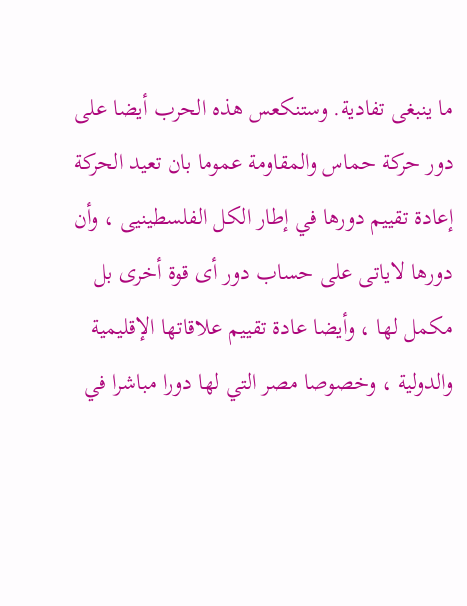ما ينبغى تفادية. وستنكعس هذه الحرب أيضا على دور حركة حماس والمقاومة عموما بان تعيد الحركة إعادة تقييم دورها في إطار الكل الفلسطينيى ، وأن دورها لاياتى على حساب دور أى قوة أخرى بل مكمل لها ، وأيضا عادة تقييم علاقاتها الإقليمية والدولية ، وخصوصا مصر التي لها دورا مباشرا في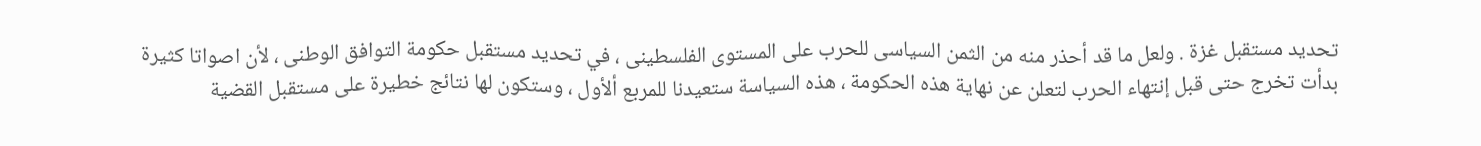تحديد مستقبل غزة . ولعل ما قد أحذر منه من الثمن السياسى للحرب على المستوى الفلسطينى ، في تحديد مستقبل حكومة التوافق الوطنى ، لأن اصواتا كثيرة بدأت تخرج حتى قبل إنتهاء الحرب لتعلن عن نهاية هذه الحكومة ، هذه السياسة ستعيدنا للمربع ألأول ، وستكون لها نتائج خطيرة على مستقبل القضية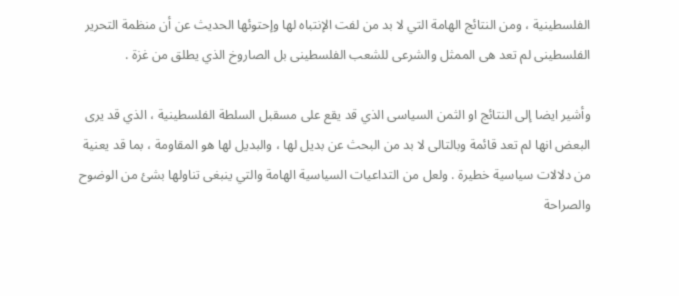الفلسطينية ، ومن النتائج الهامة التي لا بد من لفت الإنتباه لها وإحتوئها الحديث عن أن منظمة التحرير الفلسطينى لم تعد هى الممثل والشرعى للشعب الفلسطينى بل الصاروخ الذي يطلق من غزة .

وأشير ايضا إلى النتائج او الثمن السياسى الذي قد يقع على مسقبل السلطة الفلسطينية ، الذي قد يرى البعض انها لم تعد قائمة وبالتالى لا بد من البحث عن بديل لها ، والبديل لها هو المقاومة ، بما قد يعنية من دلالات سياسية خطيرة . ولعل من التداعيات السياسية الهامة والتي ينبغى تناولها بشئ من الوضوح والصراحة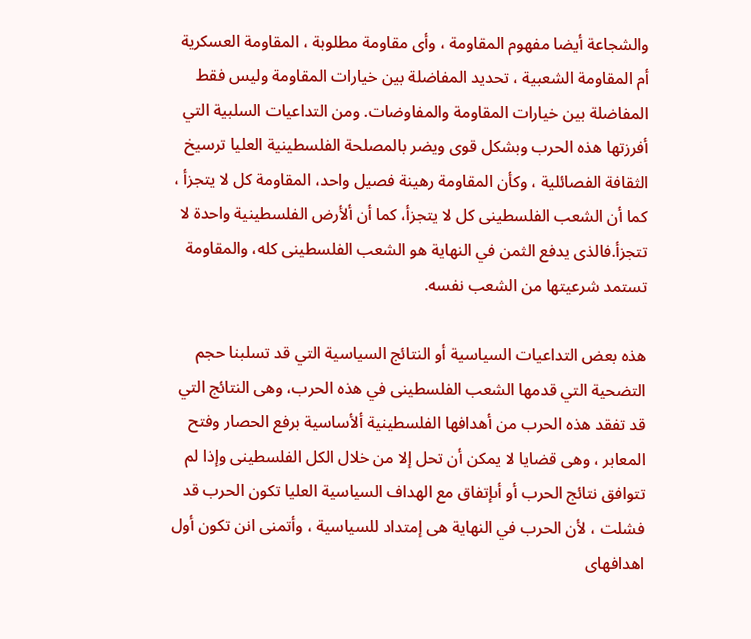والشجاعة أيضا مفهوم المقاومة ، وأى مقاومة مطلوبة ، المقاومة العسكرية أم المقاومة الشعبية ، تحديد المفاضلة بين خيارات المقاومة وليس فقط المفاضلة بين خيارات المقاومة والمفاوضات. ومن التداعيات السلبية التي أفرزتها هذه الحرب وبشكل قوى ويضر بالمصلحة الفلسطينية العليا ترسيخ الثقافة الفصائلية ، وكأن المقاومة رهينة فصيل واحد، المقاومة كل لا يتجزأ ، كما أن الشعب الفلسطينى كل لا يتجزأ، كما أن ألأرض الفلسطينية واحدة لا تتجزأ.فالذى يدفع الثمن في النهاية هو الشعب الفلسطينى كله، والمقاومة تستمد شرعيتها من الشعب نفسه.

هذه بعض التداعيات السياسية أو النتائج السياسية التي قد تسلبنا حجم التضحية التي قدمها الشعب الفلسطينى في هذه الحرب، وهى النتائج التي قد تفقد هذه الحرب من أهدافها الفلسطينية ألأساسية برفع الحصار وفتح المعابر ، وهى قضايا لا يمكن أن تحل إلا من خلال الكل الفلسطينى وإذا لم تتوافق نتائج الحرب أو أىإتفاق مع الهداف السياسية العليا تكون الحرب قد فشلت ، لأن الحرب في النهاية هى إمتداد للسياسية ، وأتمنى انن تكون أول اهدافهاى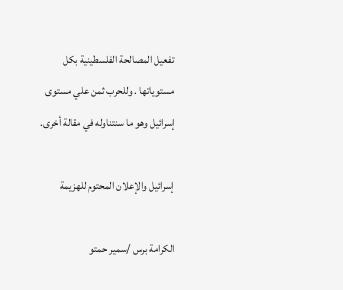تفعيل المصالحة الفلسطينية بكل مستوياتها . وللحرب ثمن علي مستوى إسرائيل وهو ما سنتناوله في مقالة أخرى.

إسرائيل والإعلان المحتوم للهزيمة

الكرامة برس /سمير حمتو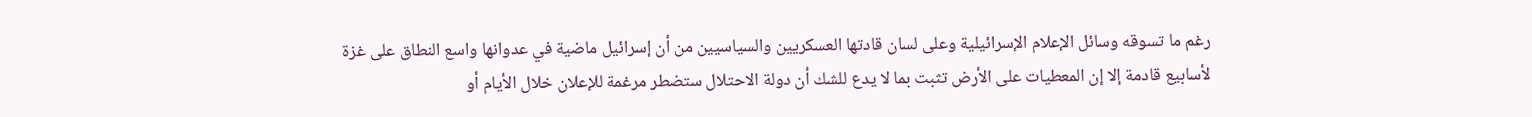رغم ما تسوقه وسائل الإعلام الإسرائيلية وعلى لسان قادتها العسكريين والسياسيين من أن إسرائيل ماضية في عدوانها واسع النطاق على غزة لأسابيع قادمة إلا إن المعطيات على الأرض تثبت بما لا يدع للشك أن دولة الاحتلال ستضطر مرغمة للإعلان خلال الأيام أو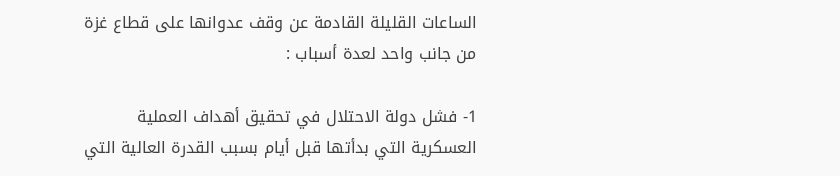الساعات القليلة القادمة عن وقف عدوانها على قطاع غزة من جانب واحد لعدة أسباب :

1- فشل دولة الاحتلال في تحقيق أهداف العملية العسكرية التي بدأتها قبل أيام بسبب القدرة العالية التي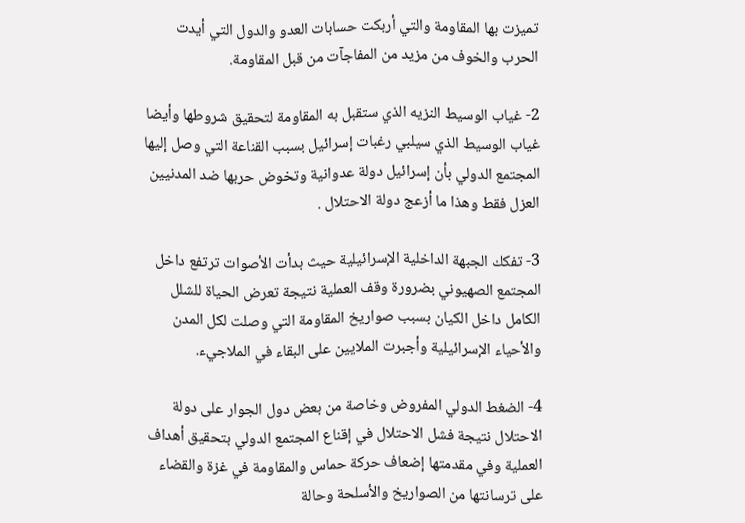تميزت بها المقاومة والتي أربكت حسابات العدو والدول التي أيدت الحرب والخوف من مزيد من المفاجآت من قبل المقاومة.

2- غياب الوسيط النزيه الذي ستقبل به المقاومة لتحقيق شروطها وأيضا غياب الوسيط الذي سيلبي رغبات إسرائيل بسبب القناعة التي وصل إليها المجتمع الدولي بأن إسرائيل دولة عدوانية وتخوض حربها ضد المدنيين العزل فقط وهذا ما أزعج دولة الاحتلال .

3- تفكك الجبهة الداخلية الإسرائيلية حيث بدأت الأصوات ترتفع داخل المجتمع الصهيوني بضرورة وقف العملية نتيجة تعرض الحياة للشلل الكامل داخل الكيان بسبب صواريخ المقاومة التي وصلت لكل المدن والأحياء الإسرائيلية وأجبرت الملايين على البقاء في الملاجيء.

4- الضغط الدولي المفروض وخاصة من بعض دول الجوار على دولة الاحتلال نتيجة فشل الاحتلال في إقناع المجتمع الدولي بتحقيق أهداف العملية وفي مقدمتها إضعاف حركة حماس والمقاومة في غزة والقضاء على ترسانتها من الصواريخ والأسلحة وحالة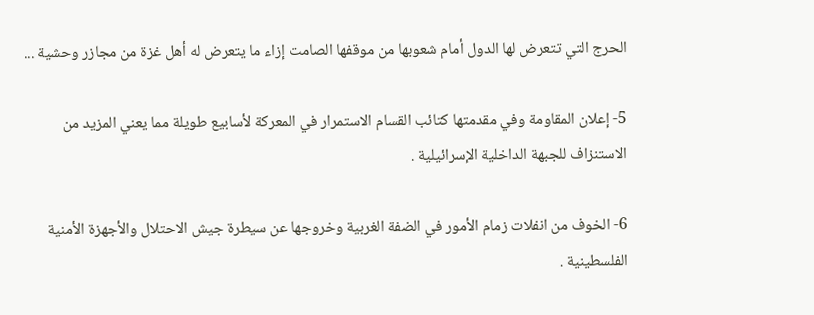الحرج التي تتعرض لها الدول أمام شعوبها من موقفها الصامت إزاء ما يتعرض له أهل غزة من مجازر وحشية ...

5- إعلان المقاومة وفي مقدمتها كتائب القسام الاستمرار في المعركة لأسابيع طويلة مما يعني المزيد من الاستنزاف للجبهة الداخلية الإسرائيلية .

6- الخوف من انفلات زمام الأمور في الضفة الغربية وخروجها عن سيطرة جيش الاحتلال والأجهزة الأمنية الفلسطينية .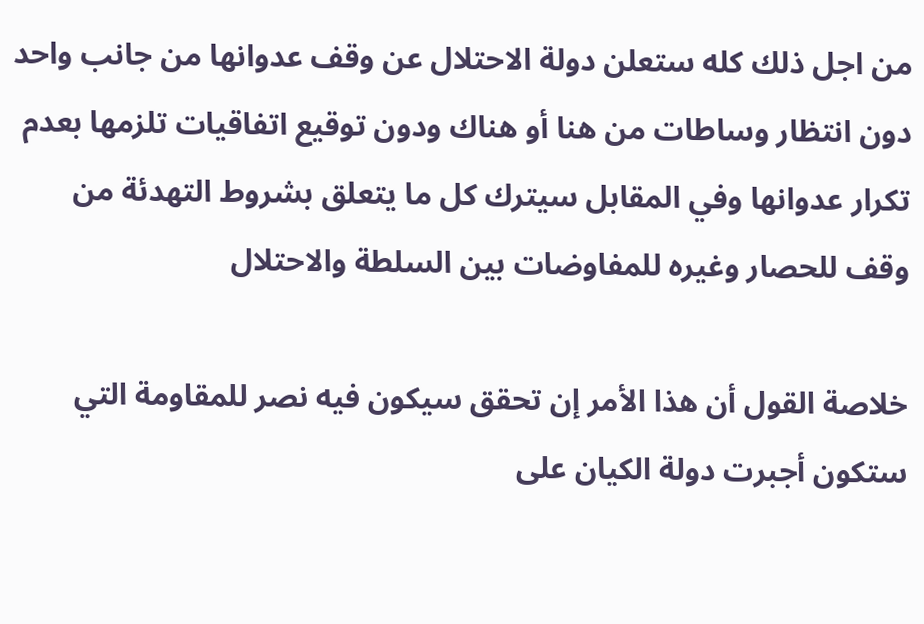من اجل ذلك كله ستعلن دولة الاحتلال عن وقف عدوانها من جانب واحد دون انتظار وساطات من هنا أو هناك ودون توقيع اتفاقيات تلزمها بعدم تكرار عدوانها وفي المقابل سيترك كل ما يتعلق بشروط التهدئة من وقف للحصار وغيره للمفاوضات بين السلطة والاحتلال

خلاصة القول أن هذا الأمر إن تحقق سيكون فيه نصر للمقاومة التي ستكون أجبرت دولة الكيان على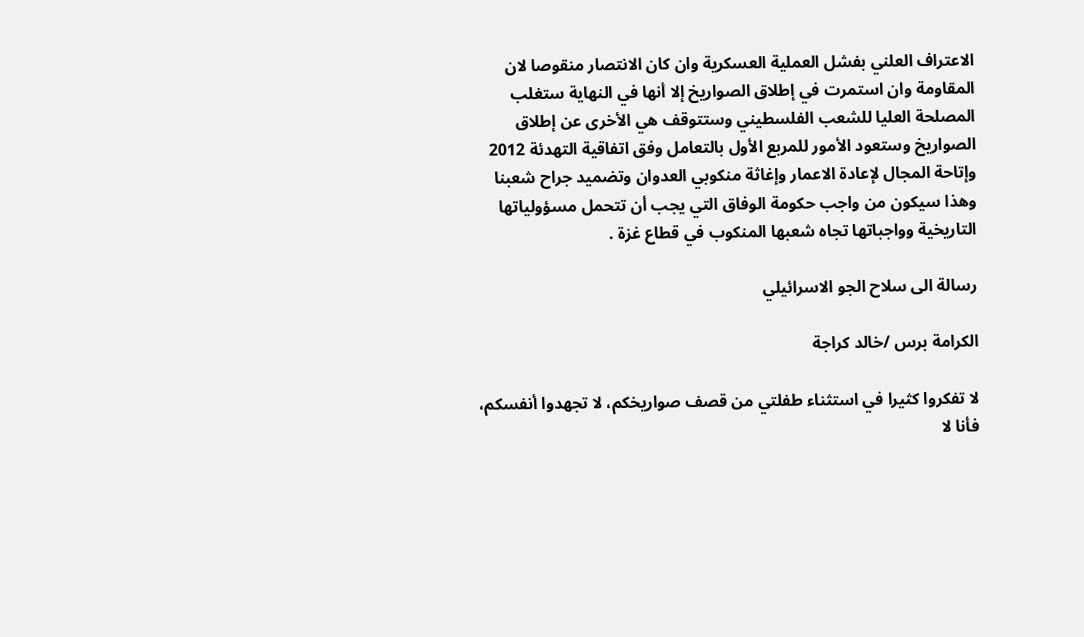الاعتراف العلني بفشل العملية العسكرية وان كان الانتصار منقوصا لان المقاومة وان استمرت في إطلاق الصواريخ إلا أنها في النهاية ستغلب المصلحة العليا للشعب الفلسطيني وستتوقف هي الأخرى عن إطلاق الصواريخ وستعود الأمور للمربع الأول بالتعامل وفق اتفاقية التهدئة 2012 وإتاحة المجال لإعادة الاعمار وإغاثة منكوبي العدوان وتضميد جراح شعبنا وهذا سيكون من واجب حكومة الوفاق التي يجب أن تتحمل مسؤولياتها التاريخية وواجباتها تجاه شعبها المنكوب في قطاع غزة .

رسالة الى سلاح الجو الاسرائيلي

الكرامة برس /خالد كراجة

لا تفكروا كثيرا في استثناء طفلتي من قصف صواريخكم، لا تجهدوا أنفسكم، فأنا لا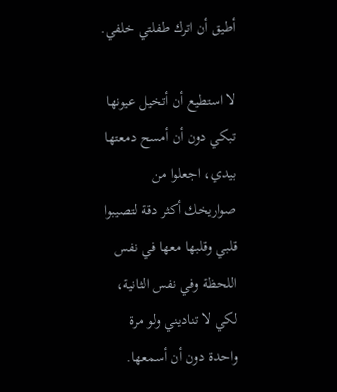أطيق أن اترك طفلتي خلفي.

لا استطيع أن أتخيل عيونها تبكي دون أن أمسح دمعتها بيدي، اجعلوا من صواريخك أكثر دقة لتصيبوا قلبي وقلبها معها في نفس اللحظة وفي نفس الثانية، لكي لا تناديني ولو مرة واحدة دون أن أسمعها.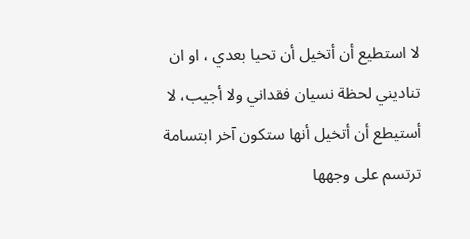لا استطيع أن أتخيل أن تحيا بعدي ، او ان تناديني لحظة نسيان فقداني ولا أجيب، لا أستيطع أن أتخيل أنها ستكون آخر ابتسامة ترتسم على وجهها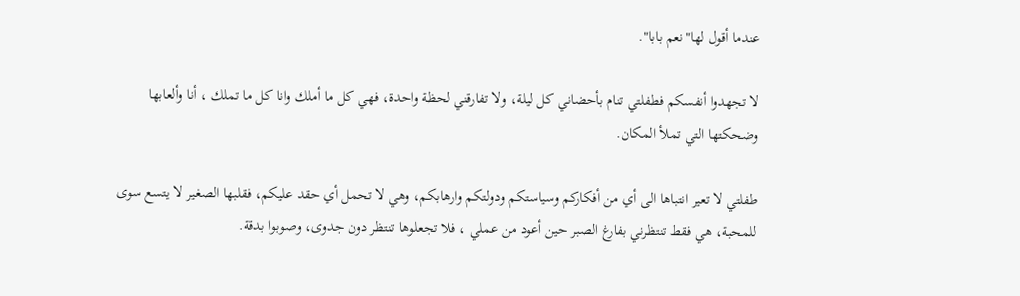عندما أقول لها"نعم بابا".

لا تجهدوا أنفسكم فطفلتي تنام بأحضاني كل ليلة، ولا تفارقني لحظة واحدة، فهي كل ما أملك وانا كل ما تملك ، أنا وألعابها وضحكتها التي تملأ المكان.

طفلتي لا تعير انتباها الى أي من أفكاركم وسياستكم ودولتكم وارهابكم، وهي لا تحمل أي حقد عليكم، فقلبها الصغير لا يتسع سوى للمحبة، هي فقط تنتظرني بفارغ الصبر حين أعود من عملي ، فلا تجعلوها تنتظر دون جدوى، وصوبوا بدقة.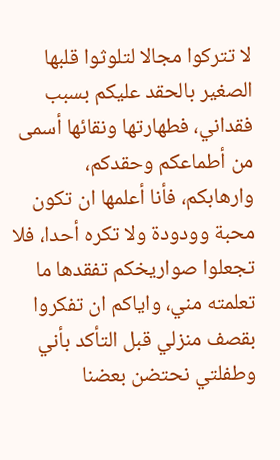لا تتركوا مجالا لتلوثوا قلبها الصغير بالحقد عليكم بسبب فقداني، فطهارتها ونقائها أسمى من أطماعكم وحقدكم، وارهابكم، فأنا أعلمها ان تكون محبة وودودة ولا تكره أحدا، فلا تجعلوا صواريخكم تفقدها ما تعلمته مني، واياكم ان تفكروا بقصف منزلي قبل التأكد بأني وطفلتي نحتضن بعضنا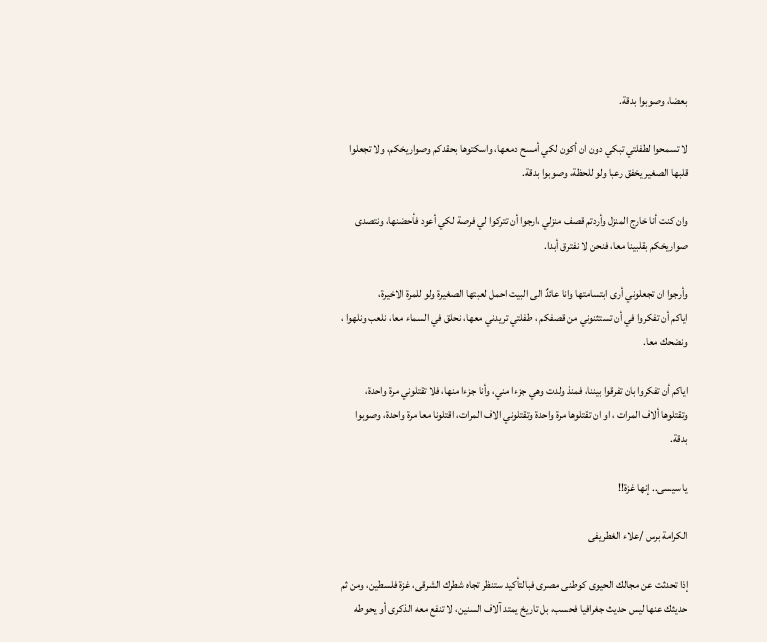بعضا، وصوبوا بدقة.

لا تسمحوا لطفلتي تبكي دون ان أكون لكي أمسح دمعها، واسكتوها بحقدكم وصواريخكم، ولا تجعلوا قلبها الصغير يخفق رعبا ولو للحظة، وصوبوا بدقة.

وان كنت أنا خارج المنزل وأردتم قصف منزلي ،ارجوا أن تتركوا لي فرصة لكي أعود فأحضنها، ونتصدى صواريخكم بقلبينا معا، فنحن لا نفترق أبدا.

وأرجوا ان تجعلوني أرى ابتسامتها وانا عائدٌ الى البيت احمل لعبتها الصغيرة ولو للمرة الاخيرة،
اياكم أن تفكروا في أن تستثنوني من قصفكم ، طفلتي تريدني معها، نحلق في السماء معا، نلعب ونلهوا ، ونضحك معا.

اياكم أن تفكروا بان تفرقوا بيننا، فمنذ ولدت وهي جزءا مني، وأنا جزءا منها، فلا تقتلوني مرة واحدة، وتقتلوها ألاف المرات ، او ان تقتلوها مرة واحدة وتقتلوني الاف المرات، اقتلونا معا مرة واحدة، وصوبوا بدقة.

يا سيسى.. إنها غزة!!

الكرامة برس /علاء الغطريفى

إذا تحدثت عن مجالك الحيوى كوطنى مصرى فبالتأكيد ستنظر تجاه شطرك الشرقى، غزة فلسطين، ومن ثم حديثك عنها ليس حديث جغرافيا فحسب، بل تاريخ يمتد آلاف السنين، لا تنفع معه الذكرى أو يحوطه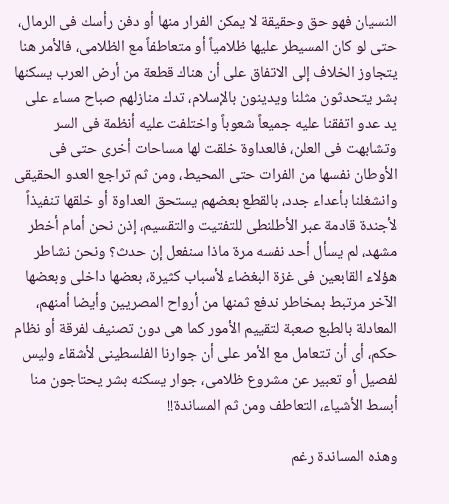النسيان فهو حق وحقيقة لا يمكن الفرار منها أو دفن رأسك فى الرمال، حتى لو كان المسيطر عليها ظلامياً أو متعاطفاً مع الظلامى، فالأمر هنا يتجاوز الخلاف إلى الاتفاق على أن هناك قطعة من أرض العرب يسكنها بشر يتحدثون مثلنا ويدينون بالإسلام، تدك منازلهم صباح مساء على يد عدو اتفقنا عليه جميعاً شعوباً واختلفت عليه أنظمة فى السر وتشابهت فى العلن، فالعداوة خلقت لها مساحات أخرى حتى فى الأوطان نفسها من الفرات حتى المحيط، ومن ثم تراجع العدو الحقيقى وانشغلنا بأعداء جدد، بالقطع بعضهم يستحق العداوة أو خلقها تنفيذاً لأجندة قادمة عبر الأطلنطى للتفتيت والتقسيم، إذن نحن أمام أخطر مشهد، لم يسأل أحد نفسه مرة ماذا سنفعل إن حدث؟ ونحن نشاطر هؤلاء القابعين فى غزة البغضاء لأسباب كثيرة، بعضها داخلى وبعضها الآخر مرتبط بمخاطر ندفع ثمنها من أرواح المصريين وأيضا أمنهم، المعادلة بالطبع صعبة لتقييم الأمور كما هى دون تصنيف لفرقة أو نظام حكم، أى أن تتعامل مع الأمر على أن جوارنا الفلسطينى لأشقاء وليس لفصيل أو تعبير عن مشروع ظلامى، جوار يسكنه بشر يحتاجون منا أبسط الأشياء، التعاطف ومن ثم المساندة!!

وهذه المساندة رغم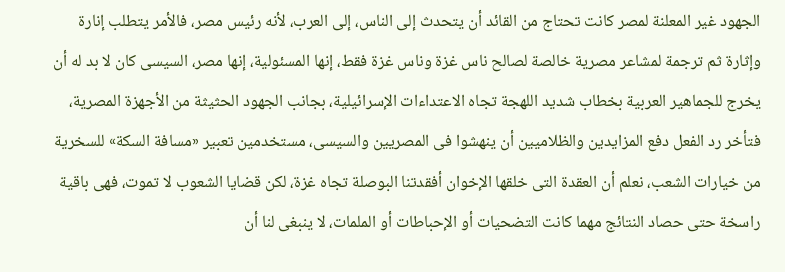الجهود غير المعلنة لمصر كانت تحتاج من القائد أن يتحدث إلى الناس، إلى العرب، لأنه رئيس مصر، فالأمر يتطلب إنارة وإثارة ثم ترجمة لمشاعر مصرية خالصة لصالح ناس غزة وناس غزة فقط، إنها المسئولية، إنها مصر، السيسى كان لا بد له أن يخرج للجماهير العربية بخطاب شديد اللهجة تجاه الاعتداءات الإسرائيلية، بجانب الجهود الحثيثة من الأجهزة المصرية، فتأخر رد الفعل دفع المزايدين والظلاميين أن ينهشوا فى المصريين والسيسى، مستخدمين تعبير «مسافة السكة» للسخرية من خيارات الشعب، نعلم أن العقدة التى خلقها الإخوان أفقدتنا البوصلة تجاه غزة، لكن قضايا الشعوب لا تموت، فهى باقية راسخة حتى حصاد النتائج مهما كانت التضحيات أو الإحباطات أو الملمات، لا ينبغى لنا أن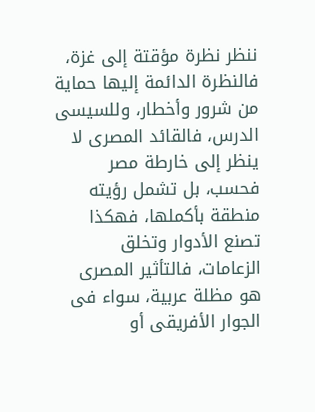ننظر نظرة مؤقتة إلى غزة، فالنظرة الدائمة إليها حماية من شرور وأخطار، وللسيسى الدرس، فالقائد المصرى لا ينظر إلى خارطة مصر فحسب، بل تشمل رؤيته منطقة بأكملها، فهكذا تصنع الأدوار وتخلق الزعامات، فالتأثير المصرى هو مظلة عربية، سواء فى الجوار الأفريقى أو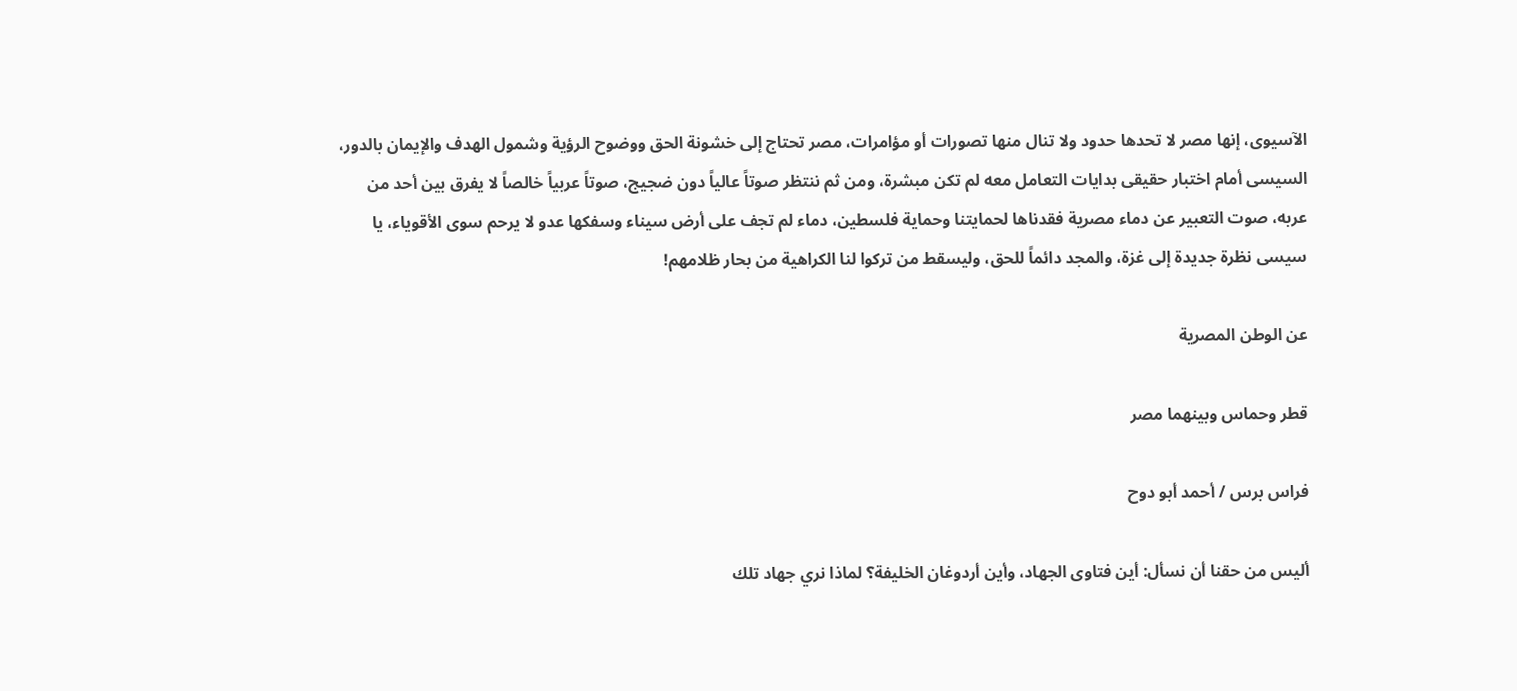الآسيوى، إنها مصر لا تحدها حدود ولا تنال منها تصورات أو مؤامرات، مصر تحتاج إلى خشونة الحق ووضوح الرؤية وشمول الهدف والإيمان بالدور، السيسى أمام اختبار حقيقى بدايات التعامل معه لم تكن مبشرة، ومن ثم ننتظر صوتاً عالياً دون ضجيج، صوتاً عربياً خالصاً لا يفرق بين أحد من عربه، صوت التعبير عن دماء مصرية فقدناها لحمايتنا وحماية فلسطين، دماء لم تجف على أرض سيناء وسفكها عدو لا يرحم سوى الأقوياء، يا سيسى نظرة جديدة إلى غزة، والمجد دائماً للحق، وليسقط من تركوا لنا الكراهية من بحار ظلامهم!

عن الوطن المصرية

قطر وحماس وبينهما مصر

فراس برس / أحمد أبو دوح

أليس من حقنا أن نسأل: أين فتاوى الجهاد، وأين أردوغان الخليفة؟ لماذا نري جهاد تلك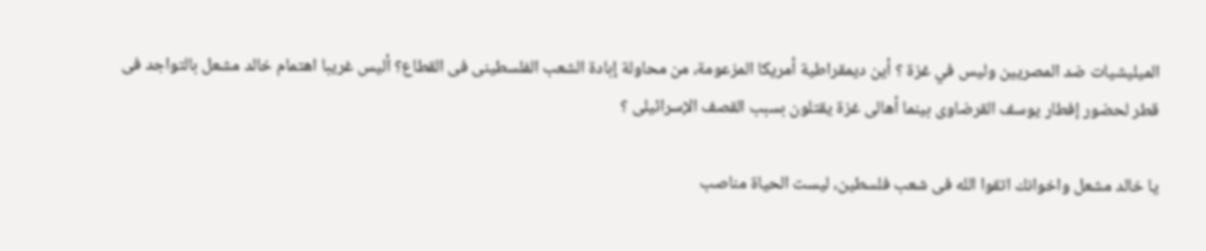الميليشيات ضد المصريين وليس في غزة ؟ أين ديمقراطية أمريكا المزعومة، من محاولة إبادة الشعب الفلسطينى فى القطاع؟ أليس غريبا اهتمام خالد مشعل بالتواجد فى قطر لحضور إفطار يوسف القرضاوى بينما أهالى غزة يقتلون بسبب القصف الإسرائيلى ؟

يا خالد مشعل واخوانك اتقوا الله فى شعب فلسطين، ليست الحياة مناصب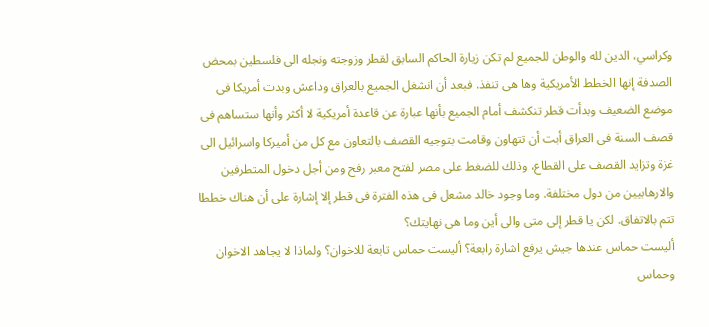وكراسي، الدين لله والوطن للجميع لم تكن زيارة الحاكم السابق لقطر وزوجته ونجله الى فلسطين بمحض الصدفة إنها الخطط الأمريكية وها هى تنفذ. فبعد أن انشغل الجميع بالعراق وداعش وبدت أمريكا فى موضع الضعيف وبدأت قطر تنكشف أمام الجميع بأنها عبارة عن قاعدة أمريكية لا أكثر وأنها ستساهم فى قصف السنة فى العراق أبت أن تتهاون وقامت بتوجيه القصف بالتعاون مع كل من أميركا واسرائيل الى غزة وتزايد القصف على القطاع، وذلك للضغط على مصر لفتح معبر رفح ومن أجل دخول المتطرفين والارهابيين من دول مختلفة. وما وجود خالد مشعل فى هذه الفترة فى قطر إلا إشارة على أن هناك خططا تتم بالاتفاق. لكن يا قطر إلى متى والى أين وما هى نهايتك؟
أليست حماس عندها جيش يرفع اشارة رابعة؟ أليست حماس تابعة للاخوان؟ ولماذا لا يجاهد الاخوان وحماس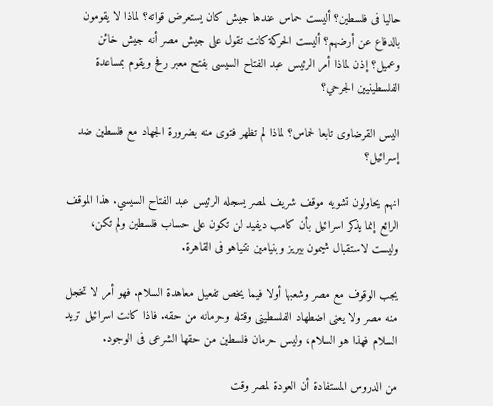حاليا فى فلسطين؟ أليست حماس عندها جيش كان يستعرض قواته؟ لماذا لا يقومون بالدفاع عن أرضهم؟ أليست الحركة كانت تقول على جيش مصر أنه جيش خائن وعميل؟ إذن لماذا أمر الرئيس عبد الفتاح السيسى بفتح معبر رفح ويقوم بمساعدة الفلسطينيين الجرحي؟

اليس القرضاوى تابعا لحماس؟ لماذا لم تظهر فتوى منه بضرورة الجهاد مع فلسطين ضد إسرائيل؟

انهم يحاولون تشويه موقف شريف لمصر يسجله الرئيس عبد الفتاح السيسي. هذا الموقف الرائع إنما يذكر اسرائيل بأن كامب ديفيد لن تكون على حساب فلسطين ولم تكن، وليست لاستقبال شيمون بيريز وبنيامين نتنياهو فى القاهرة.

يجب الوقوف مع مصر وشعبها أولا فيما يخص تفعيل معاهدة السلام. فهو أمر لا تخجل منه مصر ولا يعنى اضطهاد الفلسطينى وقتله وحرمانه من حقه. فاذا كانت اسرائيل تريد السلام فهذا هو السلام، وليس حرمان فلسطين من حقها الشرعى فى الوجود.

من الدروس المستفادة أن العودة لمصر وقت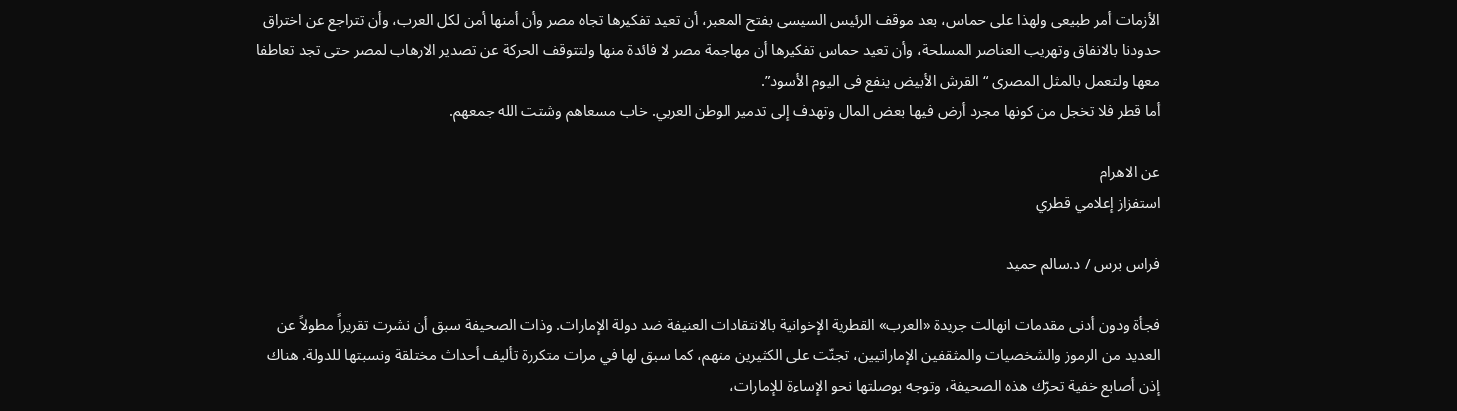الأزمات أمر طبيعى ولهذا على حماس، بعد موقف الرئيس السيسى بفتح المعبر، أن تعيد تفكيرها تجاه مصر وأن أمنها أمن لكل العرب، وأن تتراجع عن اختراق حدودنا بالانفاق وتهريب العناصر المسلحة، وأن تعيد حماس تفكيرها أن مهاجمة مصر لا فائدة منها ولتتوقف الحركة عن تصدير الارهاب لمصر حتى تجد تعاطفا معها ولتعمل بالمثل المصرى “القرش الأبيض ينفع فى اليوم الأسود”.
أما قطر فلا تخجل من كونها مجرد أرض فيها بعض المال وتهدف إلى تدمير الوطن العربي. خاب مسعاهم وشتت الله جمعهم.

عن الاهرام
استفزاز إعلامي قطري

فراس برس / د.سالم حميد

فجأة ودون أدنى مقدمات انهالت جريدة «العرب» القطرية الإخوانية بالانتقادات العنيفة ضد دولة الإمارات. وذات الصحيفة سبق أن نشرت تقريراً مطولاً عن العديد من الرموز والشخصيات والمثقفين الإماراتيين، تجنّت على الكثيرين منهم، كما سبق لها في مرات متكررة تأليف أحداث مختلقة ونسبتها للدولة. هناك إذن أصابع خفية تحرّك هذه الصحيفة، وتوجه بوصلتها نحو الإساءة للإمارات،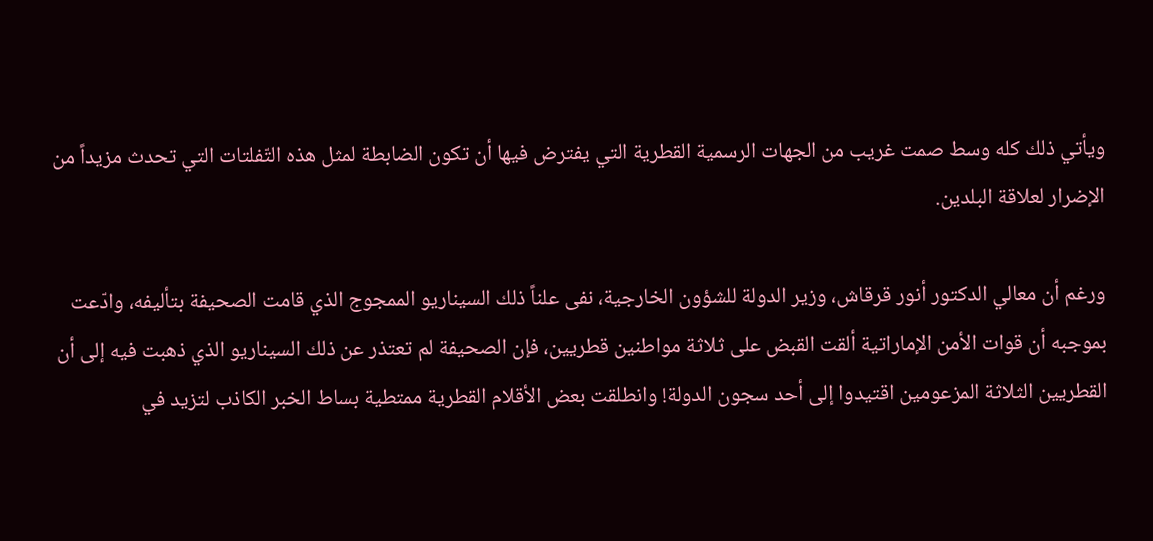ويأتي ذلك كله وسط صمت غريب من الجهات الرسمية القطرية التي يفترض فيها أن تكون الضابطة لمثل هذه التّفلتات التي تحدث مزيداً من الإضرار لعلاقة البلدين.

ورغم أن معالي الدكتور أنور قرقاش، وزير الدولة للشؤون الخارجية، نفى علناً ذلك السيناريو الممجوج الذي قامت الصحيفة بتأليفه، وادّعت بموجبه أن قوات الأمن الإماراتية ألقت القبض على ثلاثة مواطنين قطريين، فإن الصحيفة لم تعتذر عن ذلك السيناريو الذي ذهبت فيه إلى أن القطريين الثلاثة المزعومين اقتيدوا إلى أحد سجون الدولة! وانطلقت بعض الأقلام القطرية ممتطية بساط الخبر الكاذب لتزيد في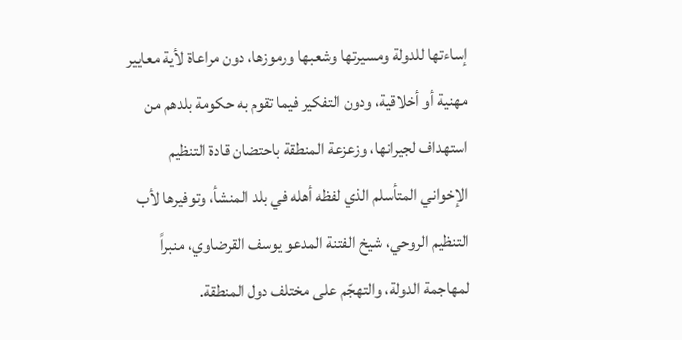إساءتها للدولة ومسيرتها وشعبها ورموزها، دون مراعاة لأية معايير مهنية أو أخلاقية، ودون التفكير فيما تقوم به حكومة بلدهم من استهداف لجيرانها، وزعزعة المنطقة باحتضان قادة التنظيم الإخواني المتأسلم الذي لفظه أهله في بلد المنشأ، وتوفيرها لأب التنظيم الروحي، شيخ الفتنة المدعو يوسف القرضاوي، منبراً لمهاجمة الدولة، والتهجّم على مختلف دول المنطقة.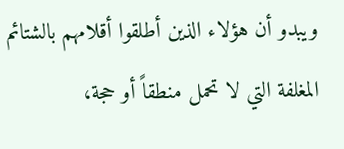ويبدو أن هؤلاء الذين أطلقوا أقلامهم بالشتائم المغلفة التي لا تحمل منطقاً أو حجة،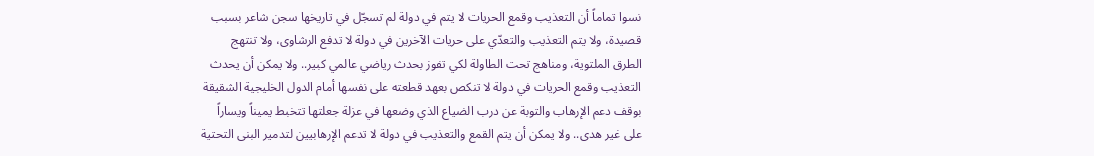نسوا تماماً أن التعذيب وقمع الحريات لا يتم في دولة لم تسجّل في تاريخها سجن شاعر بسبب قصيدة، ولا يتم التعذيب والتعدّي على حريات الآخرين في دولة لا تدفع الرشاوى، ولا تنتهج الطرق الملتوية، ومناهج تحت الطاولة لكي تفوز بحدث رياضي عالمي كبير.. ولا يمكن أن يحدث التعذيب وقمع الحريات في دولة لا تنكص بعهد قطعته على نفسها أمام الدول الخليجية الشقيقة بوقف دعم الإرهاب والتوبة عن درب الضياع الذي وضعها في عزلة جعلتها تتخبط يميناً ويساراً على غير هدى.. ولا يمكن أن يتم القمع والتعذيب في دولة لا تدعم الإرهابيين لتدمير البنى التحتية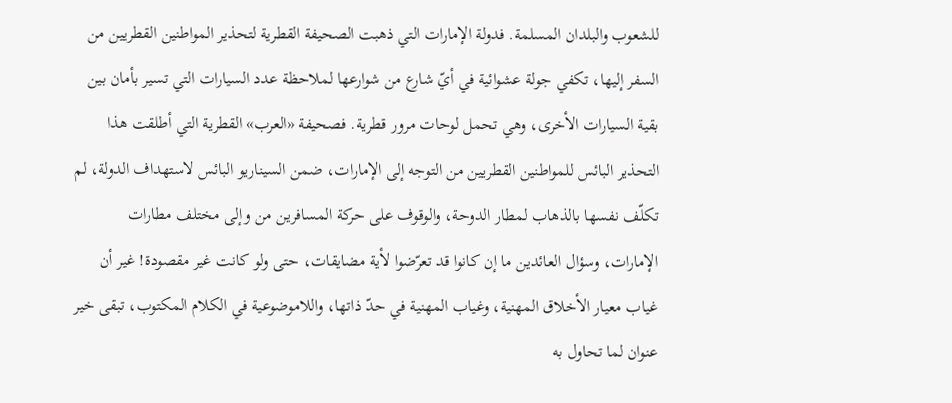للشعوب والبلدان المسلمة. فدولة الإمارات التي ذهبت الصحيفة القطرية لتحذير المواطنين القطريين من السفر إليها، تكفي جولة عشوائية في أيّ شارع من شوارعها لملاحظة عدد السيارات التي تسير بأمان بين بقية السيارات الأخرى، وهي تحمل لوحات مرور قطرية. فصحيفة «العرب» القطرية التي أطلقت هذا التحذير البائس للمواطنين القطريين من التوجه إلى الإمارات، ضمن السيناريو البائس لاستهداف الدولة، لم تكلّف نفسها بالذهاب لمطار الدوحة، والوقوف على حركة المسافرين من وإلى مختلف مطارات الإمارات، وسؤال العائدين ما إن كانوا قد تعرّضوا لأية مضايقات، حتى ولو كانت غير مقصودة! غير أن غياب معيار الأخلاق المهنية، وغياب المهنية في حدّ ذاتها، واللاموضوعية في الكلام المكتوب، تبقى خير عنوان لما تحاول به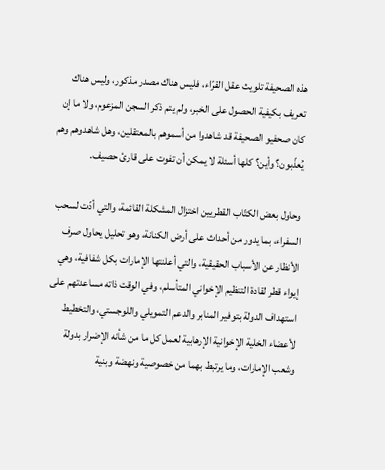هذه الصحيفة تلويث عقل القرّاء، فليس هناك مصدر مذكور، وليس هناك تعريف بكيفية الحصول على الخبر، ولم يتم ذكر السجن المزعوم، ولا ما إن كان صحفيو الصحيفة قد شاهدوا من أسموهم بالمعتقلين، وهل شاهدوهم وهم يُعذّبون؟ وأين؟ كلها أسئلة لا يمكن أن تفوت على قارئ حصيف.

وحاول بعض الكتّاب القطريين اختزال المشكلة القائمة، والتي أدّت لسحب السفراء، بما يدور من أحداث على أرض الكنانة، وهو تحليل يحاول صرف الأنظار عن الأسباب الحقيقية، والتي أعلنتها الإمارات بكل شفافية، وهي إيواء قطر لقادة التنظيم الإخواني المتأسلم، وفي الوقت ذاته مساعدتهم على استهداف الدولة بتوفير المنابر والدعم التمويلي واللوجستي، والتخطيط لأعضاء الخلية الإخوانية الإرهابية لعمل كل ما من شأنه الإضرار بدولة وشعب الإمارات، وما يرتبط بهما من خصوصية ونهضة وبنية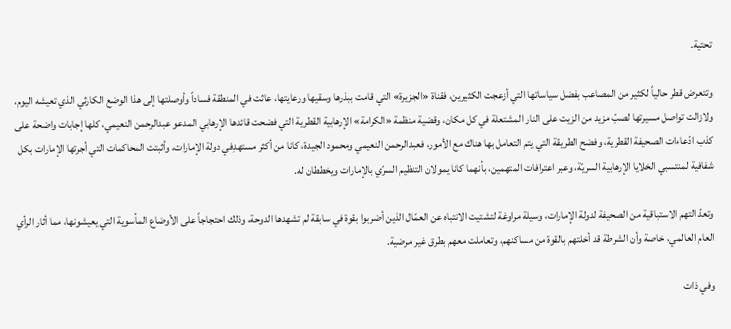تحتية.

وتتعرض قطر حالياً لكثير من المصاعب بفضل سياساتها التي أزعجت الكثيرين، فقناة «الجزيرة» التي قامت ببذرها وسقيها ورعايتها، عاثت في المنطقة فساداً وأوصلتها إلى هذا الوضع الكارثي الذي تعيشه اليوم، ولازالت تواصل مسيرتها لصبّ مزيد من الزيت على النار المشتعلة في كل مكان، وقضية منظمة «الكرامة» الإرهابية القطرية التي فضحت قائدها الإرهابي المدعو عبدالرحمن النعيمي، كلها إجابات واضحة على كذب ادّعاءات الصحيفة القطرية، وفضح الطريقة التي يتم التعامل بها هناك مع الأمور، فعبدالرحمن النعيمي ومحمود الجيدة، كانا من أكثر مستهدِفي دولة الإمارات، وأثبتت المحاكمات التي أجرتها الإمارات بكل شفافية لمنتسبي الخلايا الإرهابية السريّة، وعبر اعترافات المتهمين، بأنهما كانا يمولان التنظيم السرّي بالإمارات ويخططان له.

وتعدّ التهم الاستباقية من الصحيفة لدولة الإمارات، وسيلة مراوغة لتشتيت الانتباه عن العمّال الذين أضربوا بقوة في سابقة لم تشهدها الدوحة، وذلك احتجاجاً على الأوضاع المأسوية التي يعيشونها، مما أثار الرأي العام العالمي، خاصة وأن الشرطة قد أخلتهم بالقوة من مساكنهم، وتعاملت معهم بطرق غير مرضية.

وفي ذات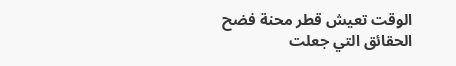الوقت تعيش قطر محنة فضح الحقائق التي جعلت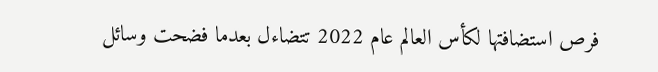فرص استضافتها لكأس العالم عام 2022 تتضاءل بعدما فضحت وسائل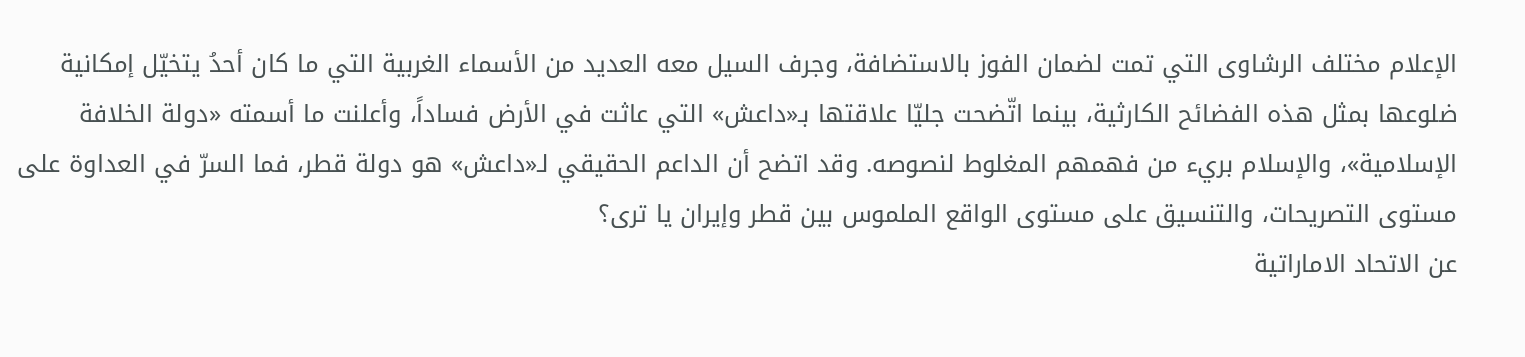الإعلام مختلف الرشاوى التي تمت لضمان الفوز بالاستضافة، وجرف السيل معه العديد من الأسماء الغربية التي ما كان أحدُ يتخيّل إمكانية ضلوعها بمثل هذه الفضائح الكارثية، بينما اتّضحت جليّا علاقتها بـ«داعش» التي عاثت في الأرض فساداً، وأعلنت ما أسمته «دولة الخلافة الإسلامية»، والإسلام بريء من فهمهم المغلوط لنصوصه. وقد اتضح أن الداعم الحقيقي لـ«داعش» هو دولة قطر، فما السرّ في العداوة على مستوى التصريحات، والتنسيق على مستوى الواقع الملموس بين قطر وإيران يا ترى؟
عن الاتحاد الاماراتية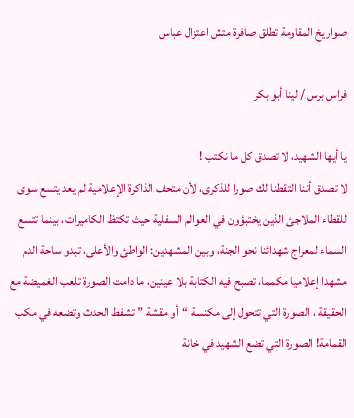صواريخ المقاومة تطلق صافرة متش اعتزال عباس

فراس برس / لينا أبو بكر

يا أيها الشهيد، لا تصدق كل ما نكتب !
لا تصدق أننا التقطنا لك صورا للذكرى، لأن متحف الذاكرة الإعلامية لم يعد يتسع سوى للقطاء الملاجئ الذين يختبؤون في العوالم السفلية حيث تكتظ الكاميرات، بينما تتسع السماء لمعراج شهدائنا نحو الجنة، وبين المشهدين: الواطئ والأعلى، تبدو ساحة الدم مشهدا إعلاميا مكمما، تصبح فيه الكتابة بلا عينين، ما دامت الصورة تلعب الغميضة مع الحقيقة ، الصورة التي تتحول إلى مكنسة “أو مقشة ” تشفط الحدث وتضعه في مكب القمامة! الصورة التي تضع الشهيد في خانة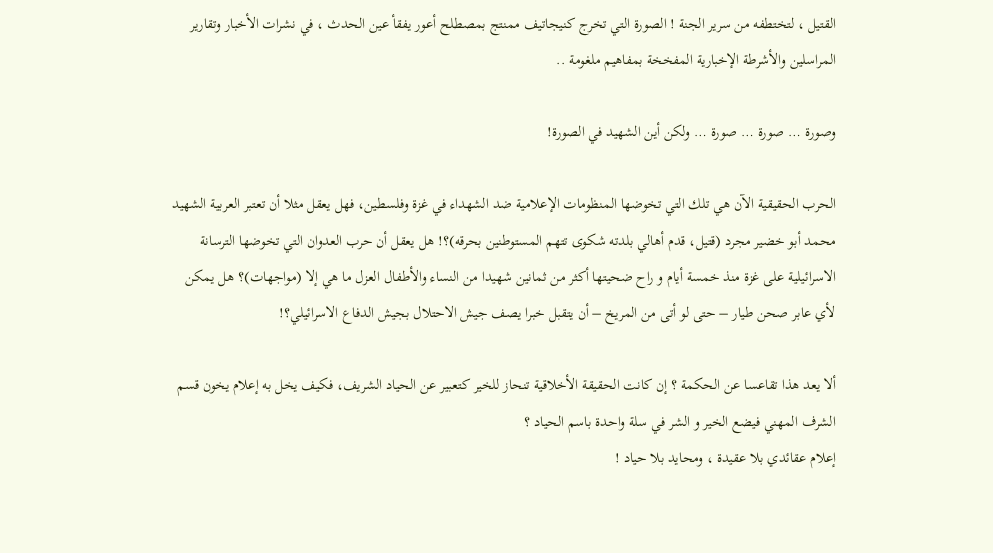القتيل ، لتختطفه من سرير الجنة ! الصورة التي تخرج كنيجاتيف ممنتج بمصطلح أعور يفقأ عين الحدث ، في نشرات الأخبار وتقارير المراسلين والأشرطة الإخبارية المفخخة بمفاهيم ملغومة ..

وصورة … صورة … صورة … ولكن أين الشهيد في الصورة!

الحرب الحقيقية الآن هي تلك التي تخوضها المنظومات الإعلامية ضد الشهداء في غزة وفلسطين، فهل يعقل مثلا أن تعتبر العربية الشهيد محمد أبو خضير مجرد (قتيل، قدم أهالي بلدته شكوى تتهم المستوطنين بحرقه)؟! هل يعقل أن حرب العدوان التي تخوضها الترسانة الاسرائيلية على غزة منذ خمسة أيام و راح ضحيتها أكثر من ثمانين شهيدا من النساء والأطفال العزل ما هي إلا (مواجهات)؟ هل يمكن لأي عابر صحن طيار – حتى لو أتى من المريخ – أن يتقبل خبرا يصف جيش الاحتلال بجيش الدفاع الاسرائيلي؟!

ألا يعد هذا تقاعسا عن الحكمة ؟ إن كانت الحقيقة الأخلاقية تنحاز للخير كتعبير عن الحياد الشريف، فكيف يخل به إعلام يخون قسم الشرف المهني فيضع الخير و الشر في سلة واحدة باسم الحياد ؟
إعلام عقائدي بلا عقيدة ، ومحايد بلا حياد !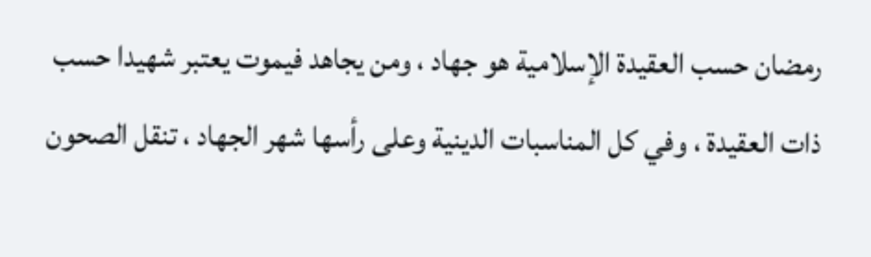رمضان حسب العقيدة الإسلامية هو جهاد ، ومن يجاهد فيموت يعتبر شهيدا حسب ذات العقيدة ، وفي كل المناسبات الدينية وعلى رأسها شهر الجهاد ، تنقل الصحون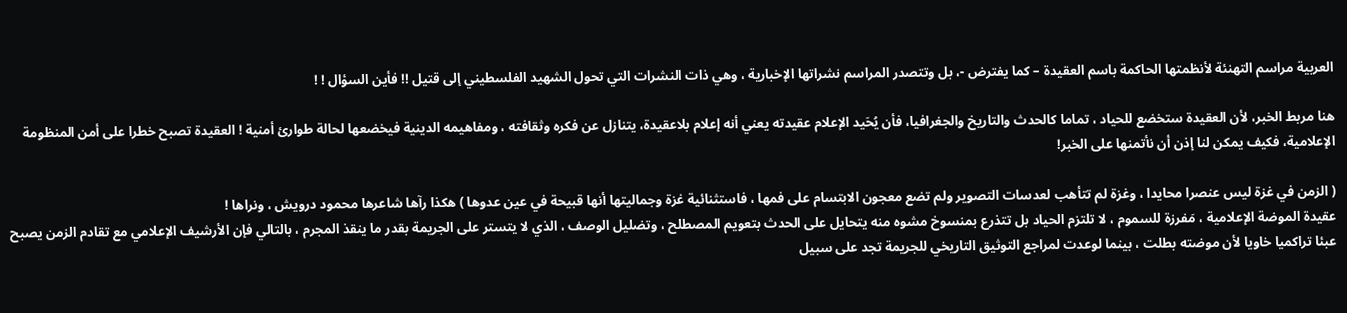العربية مراسم التهنئة لأنظمتها الحاكمة باسم العقيدة – كما يفترض -، بل وتتصدر المراسم نشراتها الإخبارية ، وهي ذات النشرات التي تحول الشهيد الفلسطيني إلى قتيل !! فأين السؤال ! !

هنا مربط الخبر، لأن العقيدة ستخضع للحياد ، تماما كالحدث والتاريخ والجغرافيا، فأن يُحَيد الإعلام عقيدته يعني أنه إعلام بلاعقيدة، يتنازل عن فكره وثقافته ، ومفاهيمه الدينية فيخضعها لحالة طوارئ أمنية ! العقيدة تصبح خطرا على أمن المنظومة الإعلامية، فكيف يمكن لنا إذن أن نأتمنها على الخبر!

( الزمن في غزة ليس عنصرا محايدا ، وغزة لم تتأهب لعدسات التصوير ولم تضع معجون الابتسام على فمها ، فاستثنائية غزة وجماليتها أنها قبيحة في عين عدوها ) هكذا رآها شاعرها محمود درويش ، ونراها !
عقيدة الموضة الإعلامية ، مَفرزة للسموم ، لا تلتزم الحياد بل تتذرع بمنسوخ مشوه منه يتحايل على الحدث بتعويم المصطلح ، وتضليل الوصف ، الذي لا يتستر على الجريمة بقدر ما ينقذ المجرم ، بالتالي فإن الأرشيف الإعلامي مع تقادم الزمن يصبح عبئا تراكميا خاويا لأن موضته بطلت ، بينما لوعدت لمراجع التوثيق التاريخي للجريمة تجد على سبيل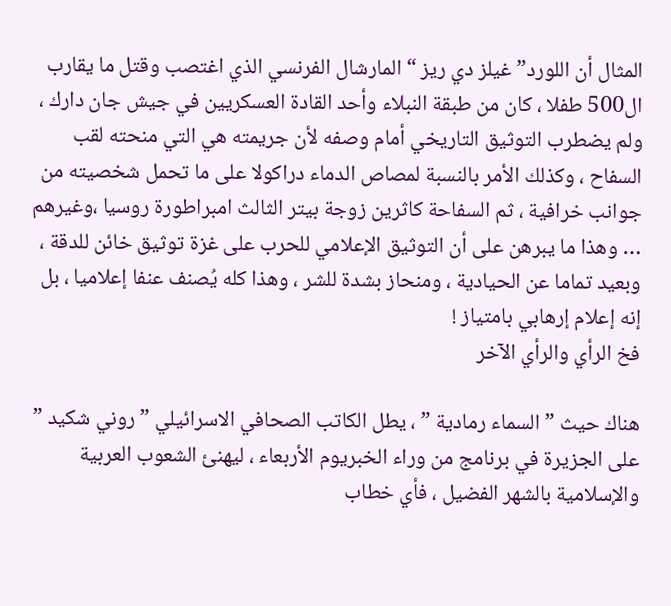المثال أن اللورد” غيلز دي ريز “ المارشال الفرنسي الذي اغتصب وقتل ما يقارب ال500 طفلا ، كان من طبقة النبلاء وأحد القادة العسكريين في جيش جان دارك ، ولم يضطرب التوثيق التاريخي أمام وصفه لأن جريمته هي التي منحته لقب السفاح ، وكذلك الأمر بالنسبة لمصاص الدماء دراكولا على ما تحمل شخصيته من جوانب خرافية ، ثم السفاحة كاثرين زوجة بيتر الثالث امبراطورة روسيا ،وغيرهم … وهذا ما يبرهن على أن التوثيق الإعلامي للحرب على غزة توثيق خائن للدقة ، وبعيد تماما عن الحيادية ، ومنحاز بشدة للشر ، وهذا كله يُصنف عنفا إعلاميا ، بل إنه إعلام إرهابي بامتياز !
فخ الرأي والرأي الآخر

هناك حيث ” السماء رمادية ” ، يطل الكاتب الصحافي الاسرائيلي ” روني شكيد ” على الجزيرة في برنامج من وراء الخبريوم الأربعاء ، ليهنئ الشعوب العربية والإسلامية بالشهر الفضيل ، فأي خطاب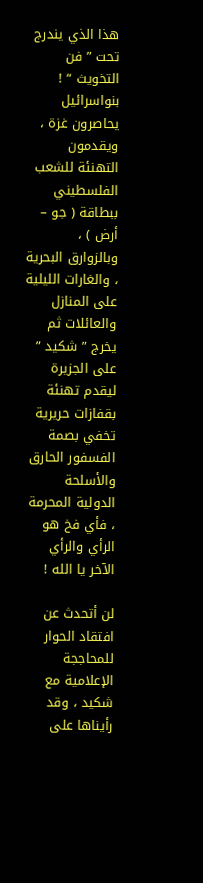هذا الذي يندرج تحت ” فن التخويث “ !
بنواسرائيل يحاصرون غزة ، ويقدمون التهنئة للشعب الفلسطيني ببطاقة ( جو – أرض ) ، وبالزوارق البحرية ، والغارات الليلية على المنازل والعائلات ثم يخرج ” شكيد ” على الجزيرة ليقدم تهنئة بقفازات حريرية تخفي بصمة الفسفور الحارق والأسلحة الدولية المحرمة ، فأي فخ هو الرأي والرأي الآخر يا الله !

لن أتحدث عن افتقاد الحوار للمحاججة الإعلامية مع شكيد ، وقد رأيناها على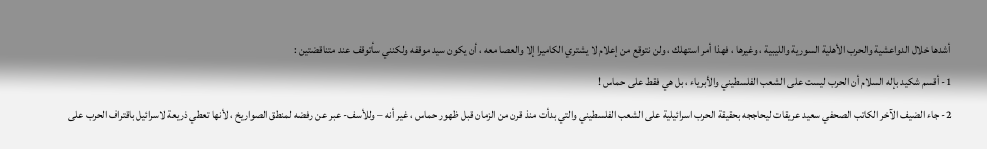أشدها خلال الدواعشية والحرب الأهلية السورية والليبية ، وغيرها ، فهذا أمر استهلك ، ولن نتوقع من إعلام لا يشتري الكاميرا إلا والعصا معه ، أن يكون سيد موقفه ولكنني سأتوقف عند متناقضتين :
1- أقسم شكيد بإله السلام أن الحرب ليست على الشعب الفلسطيني والأبرياء ، بل هي فقط على حماس !
2- جاء الضيف الآخر الكاتب الصحفي سعيد عريقات ليحاججه بحقيقة الحرب اسرائيلية على الشعب الفلسطيني والتي بدأت منذ قرن من الزمان قبل ظهور حماس ، غير أنه – وللأسف- عبر عن رفضه لمنطق الصواريخ ، لأنها تعطي ذريعة لاسرائيل باقتراف الحرب على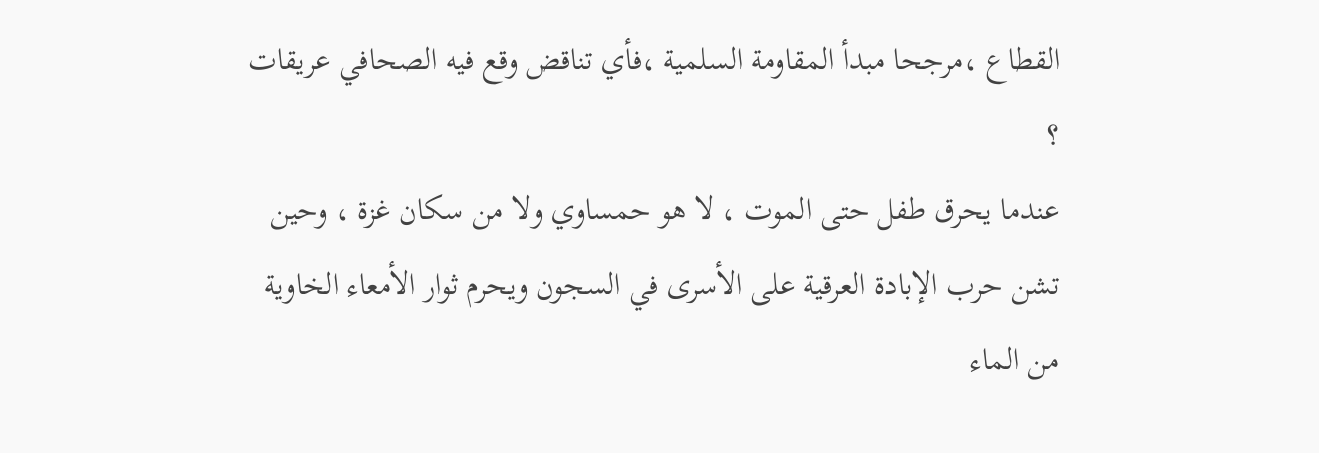القطاع ،مرجحا مبدأ المقاومة السلمية ،فأي تناقض وقع فيه الصحافي عريقات ؟
عندما يحرق طفل حتى الموت ، لا هو حمساوي ولا من سكان غزة ، وحين تشن حرب الإبادة العرقية على الأسرى في السجون ويحرم ثوار الأمعاء الخاوية من الماء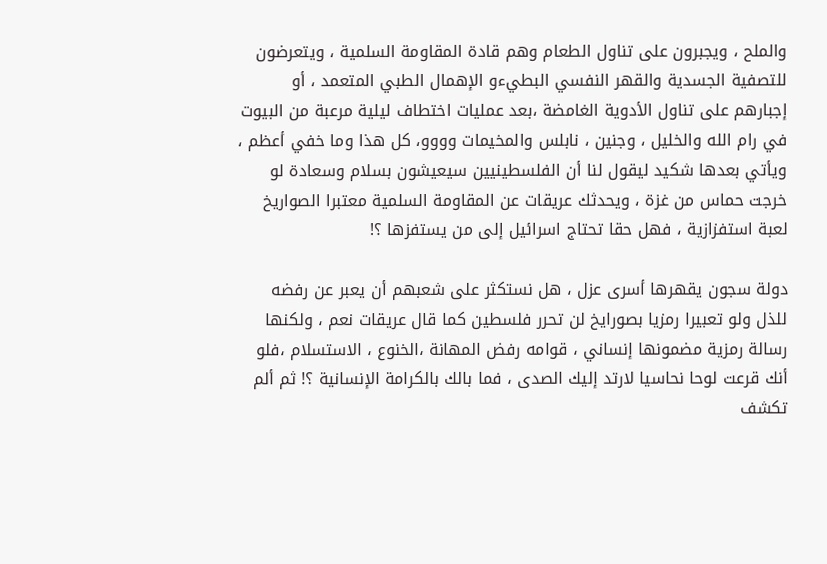والملح ، ويجبرون على تناول الطعام وهم قادة المقاومة السلمية ، ويتعرضون للتصفية الجسدية والقهر النفسي البطيءو الإهمال الطبي المتعمد ، أو إجبارهم على تناول الأدوية الغامضة ،بعد عمليات اختطاف ليلية مرعبة من البيوت في رام الله والخليل ، وجنين ، نابلس والمخيمات وووو، كل هذا وما خفي أعظم ، ويأتي بعدها شكيد ليقول لنا أن الفلسطينيين سيعيشون بسلام وسعادة لو خرجت حماس من غزة ، ويحدثك عريقات عن المقاومة السلمية معتبرا الصواريخ لعبة استفزازية ، فهل حقا تحتاج اسرائيل إلى من يستفزها ؟!

دولة سجون يقهرها أسرى عزل ، هل نستكثر على شعبهم أن يعبر عن رفضه للذل ولو تعبيرا رمزيا بصورايخ لن تحرر فلسطين كما قال عريقات نعم ، ولكنها رسالة رمزية مضمونها إنساني ، قوامه رفض المهانة ،الخنوع ، الاستسلام ،فلو أنك قرعت لوحا نحاسيا لارتد إليك الصدى ، فما بالك بالكرامة الإنسانية ؟! ثم ألم تكشف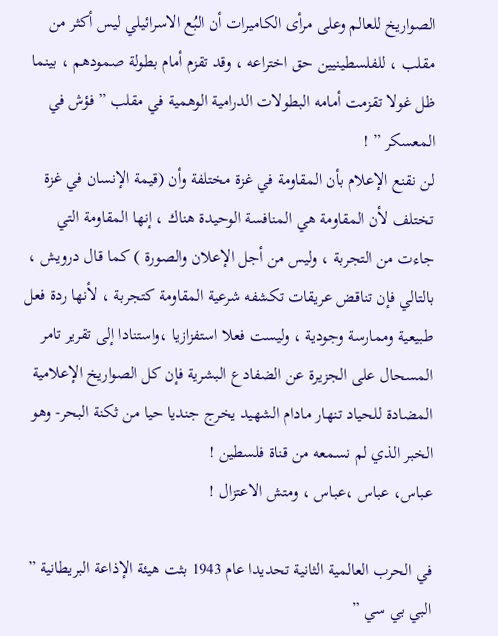الصواريخ للعالم وعلى مرأى الكاميرات أن البُع الاسرائيلي ليس أكثر من مقلب ، للفلسطينيين حق اختراعه ، وقد تقزم أمام بطولة صمودهم ، بينما ظل غولا تقزمت أمامه البطولات الدرامية الوهمية في مقلب ” فؤش في المعسكر ” !
لن نقنع الإعلام بأن المقاومة في غزة مختلفة وأن (قيمة الإنسان في غزة تختلف لأن المقاومة هي المنافسة الوحيدة هناك ، إنها المقاومة التي جاءت من التجربة ، وليس من أجل الإعلان والصورة ) كما قال درويش ، بالتالي فإن تناقض عريقات تكشفه شرعية المقاومة كتجربة ، لأنها ردة فعل طبيعية وممارسة وجودية ، وليست فعلا استفزازيا ،واستنادا إلى تقرير تامر المسحال على الجزيرة عن الضفادع البشرية فإن كل الصواريخ الإعلامية المضادة للحياد تنهار مادام الشهيد يخرج جنديا حيا من ثكنة البحر- وهو الخبر الذي لم نسمعه من قناة فلسطين !
عباس، عباس ،عباس ، ومتش الاعتزال !

في الحرب العالمية الثانية تحديدا عام 1943 بثت هيئة الإذاعة البريطانية ” البي بي سي ”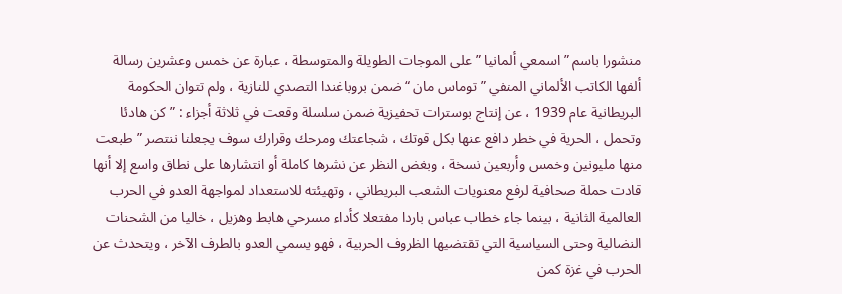منشورا باسم ” اسمعي ألمانيا ” على الموجات الطويلة والمتوسطة ، عبارة عن خمس وعشرين رسالة ألفها الكاتب الألماني المنفي ” توماس مان “ضمن بروباغندا التصدي للنازية ، ولم تتوان الحكومة البريطانية عام 1939 ، عن إنتاج بوسترات تحفيزية ضمن سلسلة وقعت في ثلاثة أجزاء : ” كن هادئا وتحمل ، الحرية في خطر دافع عنها بكل قوتك ، شجاعتك ومرحك وقرارك سوف يجعلنا ننتصر ” طبعت منها مليونين وخمس وأربعين نسخة ، وبغض النظر عن نشرها كاملة أو انتشارها على نطاق واسع إلا أنها قادت حملة صحافية لرفع معنويات الشعب البريطاني ، وتهيئته للاستعداد لمواجهة العدو في الحرب العالمية الثانية ، بينما جاء خطاب عباس باردا مفتعلا كأداء مسرحي هابط وهزيل ، خاليا من الشحنات النضالية وحتى السياسية التي تقتضيها الظروف الحربية ، فهو يسمي العدو بالطرف الآخر ، ويتحدث عن الحرب في غزة كمن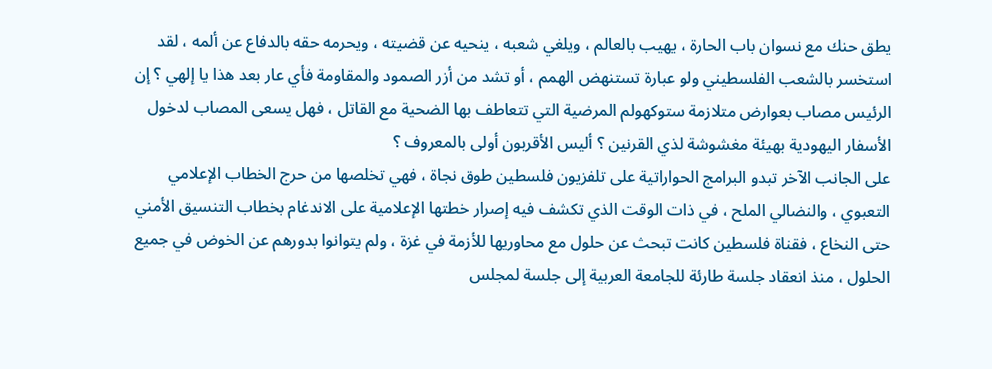يطق حنك مع نسوان باب الحارة ، يهيب بالعالم ، ويلغي شعبه ، ينحيه عن قضيته ، ويحرمه حقه بالدفاع عن ألمه ، لقد استخسر بالشعب الفلسطيني ولو عبارة تستنهض الهمم ، أو تشد من أزر الصمود والمقاومة فأي عار بعد هذا يا إلهي ؟ إن الرئيس مصاب بعوارض متلازمة ستوكهولم المرضية التي تتعاطف بها الضحية مع القاتل ، فهل يسعى المصاب لدخول الأسفار اليهودية بهيئة مغشوشة لذي القرنين ؟ أليس الأقربون أولى بالمعروف ؟
على الجانب الآخر تبدو البرامج الحواراتية على تلفزيون فلسطين طوق نجاة ، فهي تخلصها من حرج الخطاب الإعلامي التعبوي ، والنضالي الملح ، في ذات الوقت الذي تكشف فيه إصرار خطتها الإعلامية على الاندغام بخطاب التنسيق الأمني حتى النخاع ، فقناة فلسطين كانت تبحث عن حلول مع محاوريها للأزمة في غزة ، ولم يتوانوا بدورهم عن الخوض في جميع الحلول ، منذ انعقاد جلسة طارئة للجامعة العربية إلى جلسة لمجلس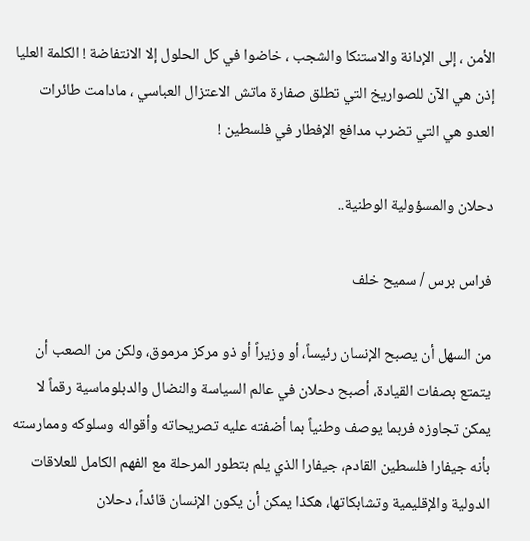الأمن ، إلى الإدانة والاستنكا والشجب ، خاضوا في كل الحلول إلا الانتفاضة ! الكلمة العليا إذن هي الآن للصواريخ التي تطلق صفارة ماتش الاعتزال العباسي ، مادامت طائرات العدو هي التي تضرب مدافع الإفطار في فلسطين !

دحلان والمسؤولية الوطنية..

فراس برس / سميح خلف

من السهل أن يصبح الإنسان رئيساً، أو وزيراً أو ذو مركز مرموق، ولكن من الصعب أن يتمتع بصفات القيادة، أصبح دحلان في عالم السياسة والنضال والدبلوماسية رقماً لا يمكن تجاوزه فربما يوصف وطنياً بما أضفته عليه تصريحاته وأقواله وسلوكه وممارسته بأنه جيفارا فلسطين القادم، جيفارا الذي يلم بتطور المرحلة مع الفهم الكامل للعلاقات الدولية والإقليمية وتشابكاتها، هكذا يمكن أن يكون الإنسان قائداً، دحلان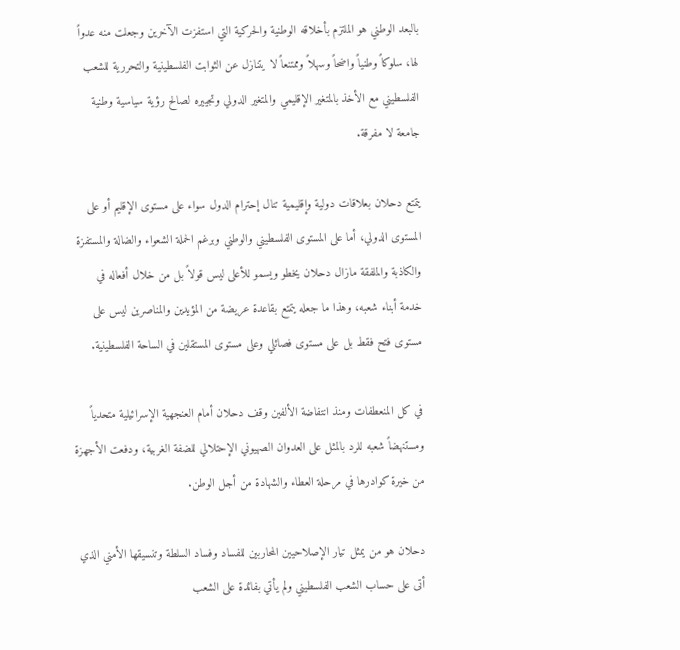بالبعد الوطني هو الملتزم بأخلاقه الوطنية والحركية التي استفزت الآخرين وجعلت منه عدواً لها، سلوكاً وطنياً واضحاً وسهلاً وممتنعاً لا يتنازل عن الثوابت الفلسطينية والتحررية للشعب الفلسطيني مع الأخذ بالمتغير الإقليمي والمتغير الدولي وتجييره لصالح رؤية سياسية وطنية جامعة لا مفرقة.

يتمتع دحلان بعلاقات دولية وإقليمية تنال إحترام الدول سواء على مستوى الإقليم أو على المستوى الدولي، أما على المستوى الفلسطيني والوطني وبرغم الحملة الشعواء والضالة والمستفزة والكاذبة والملفقة مازال دحلان يخطو ويسمو للأعلى ليس قولاً بل من خلال أفعاله في خدمة أبناء شعبه، وهذا ما جعله يتمتع بقاعدة عريضة من المؤيدين والمناصرين ليس على مستوى فتح فقط بل على مستوى فصائلي وعلى مستوى المستقلين في الساحة الفلسطينية.

في كل المنعطفات ومنذ انتفاضة الألفين وقف دحلان أمام العنجهية الإسرائيلية متحدياً ومستنهضاً شعبه للرد بالمثل على العدوان الصهيوني الإحتلالي للضفة الغربية، ودفعت الأجهزة من خيرة كوادرها في مرحلة العطاء والشهادة من أجل الوطن.

دحلان هو من يمثل تيار الإصلاحيين المحاربين للفساد وفساد السلطة وتنسيقها الأمني الذي أتى على حساب الشعب الفلسطيني ولم يأتي بفائدة على الشعب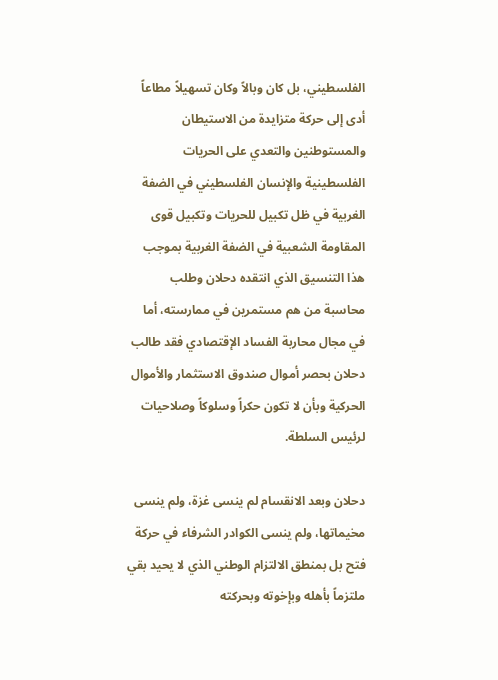الفلسطيني، بل كان وبالاً وكان تسهيلاً مطاعاً أدى إلى حركة متزايدة من الاستيطان والمستوطنين والتعدي على الحريات الفلسطينية والإنسان الفلسطيني في الضفة الغربية في ظل تكبيل للحريات وتكبيل قوى المقاومة الشعبية في الضفة الغربية بموجب هذا التنسيق الذي انتقده دحلان وطلب محاسبة من هم مستمرين في ممارسته، أما في مجال محاربة الفساد الإقتصادي فقد طالب دحلان بحصر أموال صندوق الاستثمار والأموال الحركية وبأن لا تكون حكراً وسلوكاً وصلاحيات لرئيس السلطة.

دحلان وبعد الانقسام لم ينسى غزة، ولم ينسى مخيماتها، ولم ينسى الكوادر الشرفاء في حركة فتح بل بمنطق الالتزام الوطني الذي لا يحيد بقي ملتزماً بأهله وبإخوته وبحركته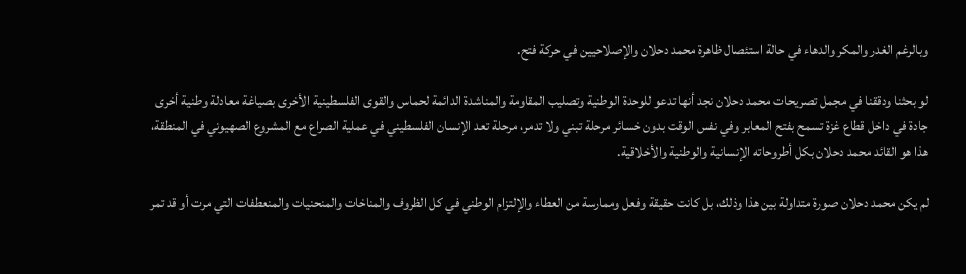وبالرغم الغدر والمكر والدهاء في حالة استئصال ظاهرة محمد دحلان والإصلاحيين في حركة فتح.

لو بحثنا ودققنا في مجمل تصريحات محمد دحلان نجد أنها تدعو للوحدة الوطنية وتصليب المقاومة والمناشدة الدائمة لحماس والقوى الفلسطينية الأخرى بصياغة معادلة وطنية أخرى جادة في داخل قطاع غزة تسمح بفتح المعابر وفي نفس الوقت بدون خسائر مرحلة تبني ولا تدمر، مرحلة تعد الإنسان الفلسطيني في عملية الصراع مع المشروع الصهيوني في المنطقة، هذا هو القائد محمد دحلان بكل أطروحاته الإنسانية والوطنية والأخلاقية.

لم يكن محمد دحلان صورة متداولة بين هذا وذلك، بل كانت حقيقة وفعل وممارسة من العطاء والإلتزام الوطني في كل الظروف والمناخات والمنحنيات والمنعطفات التي مرت أو قد تمر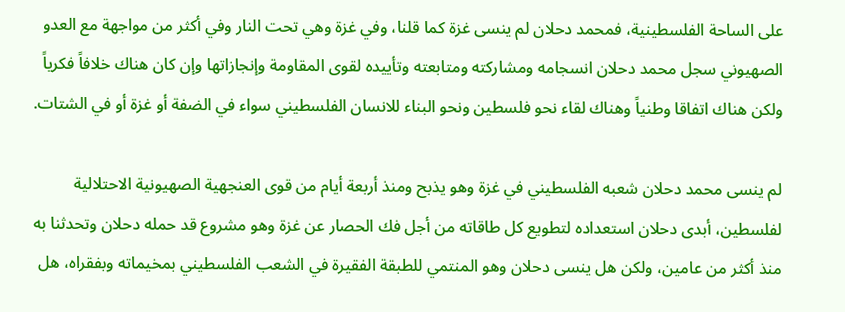على الساحة الفلسطينية، فمحمد دحلان لم ينسى غزة كما قلنا، وفي غزة وهي تحت النار وفي أكثر من مواجهة مع العدو الصهيوني سجل محمد دحلان انسجامه ومشاركته ومتابعته وتأييده لقوى المقاومة وإنجازاتها وإن كان هناك خلافاً فكرياً ولكن هناك اتفاقا وطنياً وهناك لقاء نحو فلسطين ونحو البناء للانسان الفلسطيني سواء في الضفة أو غزة أو في الشتات.

لم ينسى محمد دحلان شعبه الفلسطيني في غزة وهو يذبح ومنذ أربعة أيام من قوى العنجهية الصهيونية الاحتلالية لفلسطين، أبدى دحلان استعداده لتطويع كل طاقاته من أجل فك الحصار عن غزة وهو مشروع قد حمله دحلان وتحدثنا به منذ أكثر من عامين، ولكن هل ينسى دحلان وهو المنتمي للطبقة الفقيرة في الشعب الفلسطيني بمخيماته وبفقراه، هل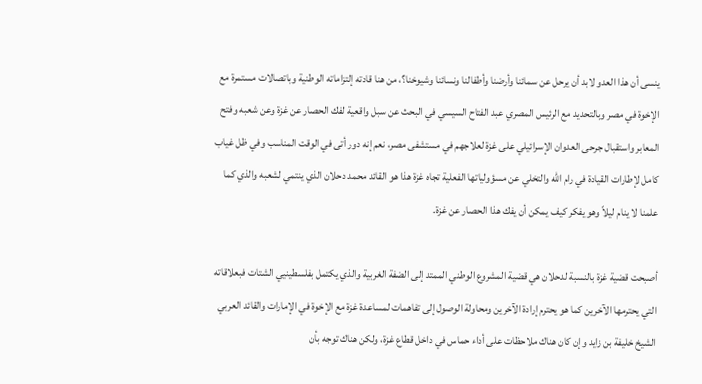ينسى أن هذا العدو لابد أن يرحل عن سمائنا وأرضنا وأطفالنا ونسائنا وشيوخنا؟، من هنا قادته إلتزاماته الوطنية وباتصالات مستمرة مع الإخوة في مصر وبالتحديد مع الرئيس المصري عبد الفتاح السيسي في البحث عن سبل واقعية لفك الحصار عن غزة وعن شعبه وفتح المعابر واستقبال جرحى العدوان الإسرائيلي على غزة لعلاجهم في مستشفى مصر، نعم إنه دور أتى في الوقت المناسب وفي ظل غياب كامل لإطارات القيادة في رام الله والتخلي عن مسؤولياتها الفعلية تجاه غزة هذا هو القائد محمد دحلان الذي ينتمي لشعبه والذي كما علمنا لا ينام ليلاً وهو يفكر كيف يمكن أن يفك هذا الحصار عن غزة.

أصبحت قضية غزة بالنسبة لدحلان هي قضية المشروع الوطني الممتد إلى الضفة الغربية والذي يكتمل بفلسطينيي الشتات فبعلاقاته التي يحترمها الآخرين كما هو يحترم إرادة الآخرين ومحاولة الوصول إلى تفاهمات لمساعدة غزة مع الإخوة في الإمارات والقائد العربي الشيخ خليفة بن زايد وإن كان هناك ملاحظات على أداء حماس في داخل قطاع غزة، ولكن هناك توجه بأن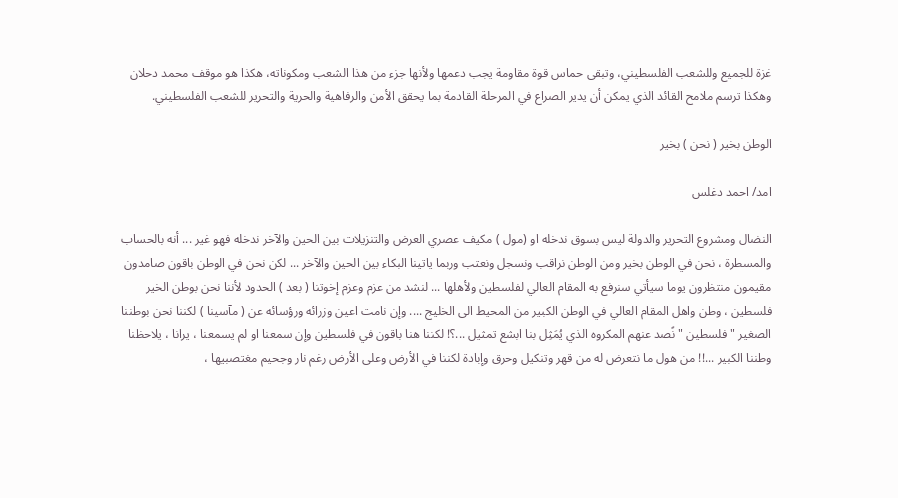غزة للجميع وللشعب الفلسطيني، وتبقى حماس قوة مقاومة يجب دعمها ولأنها جزء من هذا الشعب ومكوناته، هكذا هو موقف محمد دحلان وهكذا ترسم ملامح القائد الذي يمكن أن يدير الصراع في المرحلة القادمة بما يحقق الأمن والرفاهية والحرية والتحرير للشعب الفلسطيني.

الوطن بخير ( نحن ) بخير

امد/ احمد دغلس

النضال ومشروع التحرير والدولة ليس بسوق ندخله او (مول ) مكيف عصري العرض والتنزيلات بين الحين والآخر ندخله فهو غير ... أنه بالحساب والمسطرة ، نحن في الوطن بخير ومن الوطن نراقب ونسجل ونعتب وربما ياتينا البكاء بين الحين والآخر ... لكن نحن في الوطن باقون صامدون مقيمون منتظرون يوما سيأتي سنرفع به المقام العالي لفلسطين ولأهلها ... لنشد من عزم وعزم إخوتنا ( بعد ) الحدود لأننا نحن بوطن الخير فلسطين ، وطن واهل المقام العالي في الوطن الكبير من المحيط الى الخليج .... وإن نامت اعين وزرائه ورؤسائه عن ( مآسينا ) لكننا نحن بوطننا الصغير " فلسطين " نًصد عنهم المكروه الذي يُمَثِل بنا ابشع تمثيل ...؟! لكننا هنا باقون في فلسطين وإن سمعنا او لم يسمعنا ، يرانا ، يلاحظنا وطننا الكبير ...!! من هول ما نتعرض له من قهر وتنكيل وحرق وإبادة لكننا في الأرض وعلى الأرض رغم نار وجحيم مغتصبيها ،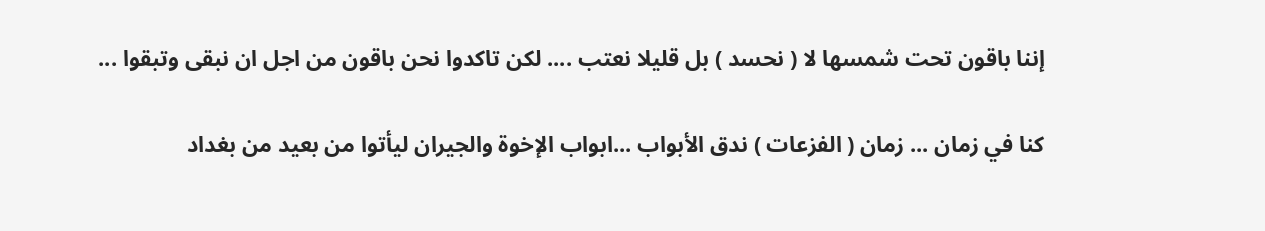إننا باقون تحت شمسها لا ( نحسد ) بل قليلا نعتب .... لكن تاكدوا نحن باقون من اجل ان نبقى وتبقوا ...

كنا في زمان ... زمان ( الفزعات ) ندق الأبواب ...ابواب الإخوة والجيران ليأتوا من بعيد من بغداد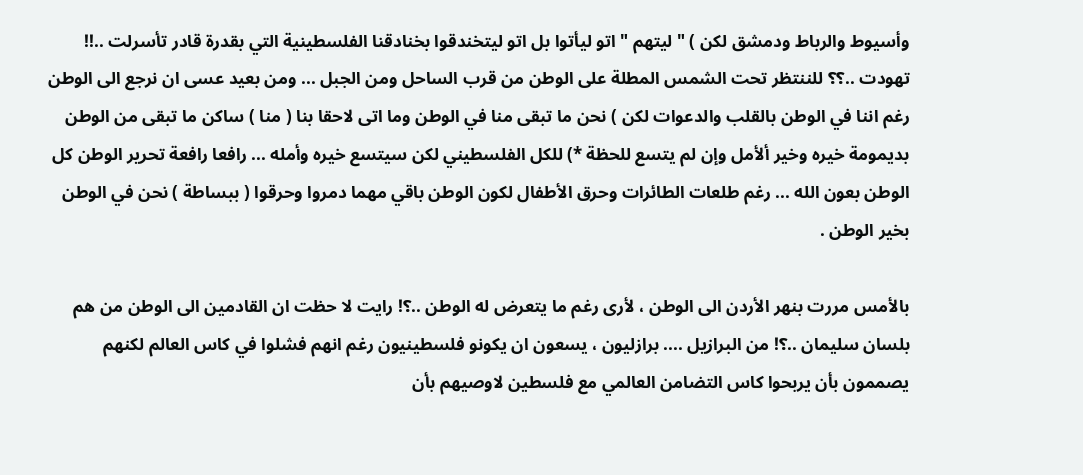وأسيوط والرباط ودمشق لكن ) " ليتهم " اتو ليأتوا بل اتو ليتخندقوا بخنادقنا الفلسطينية التي بقدرة قادر تأسرلت ..!! تهودت ..؟؟ للننتظر تحت الشمس المطلة على الوطن من قرب الساحل ومن الجبل ... ومن بعيد عسى ان نرجع الى الوطن رغم اننا في الوطن بالقلب والدعوات لكن ) نحن ما تبقى منا في الوطن وما اتى لاحقا بنا ( منا ) ساكن ما تبقى من الوطن بديمومة خيره وخير ألأمل وإن لم يتسع للحظة *) للكل الفلسطيني لكن سيتسع خيره وأمله ... رافعا رافعة تحرير الوطن كل الوطن بعون الله ... رغم طلعات الطائرات وحرق الأطفال لكون الوطن باقي مهما دمروا وحرقوا ( ببساطة ) نحن في الوطن بخير الوطن .

بالأمس مررت بنهر الأردن الى الوطن ، لأرى رغم ما يتعرض له الوطن ..؟! رايت لا حظت ان القادمين الى الوطن من هم بلسان سليمان ..؟! من البرازيل .... برازليون ، يسعون ان يكونو فلسطينيون رغم انهم فشلوا في كاس العالم لكنهم يصممون بأن يربحوا كاس التضامن العالمي مع فلسطين لاوصيهم بأن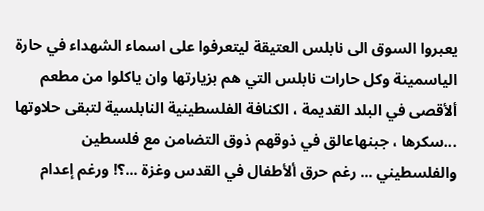يعبروا السوق الى نابلس العتيقة ليتعرفوا على اسماء الشهداء في حارة الياسمينة وكل حارات نابلس التي هم بزيارتها وان ياكلوا من مطعم ألأقصى في البلد القديمة ، الكنافة الفلسطينية النابلسية لتبقى حلاوتها ...سكرها ، جبنهاعالق في ذوقهم ذوق التضامن مع فلسطين والفلسطيني ... رغم حرق ألأطفال في القدس وغزة ...؟! ورغم إعدام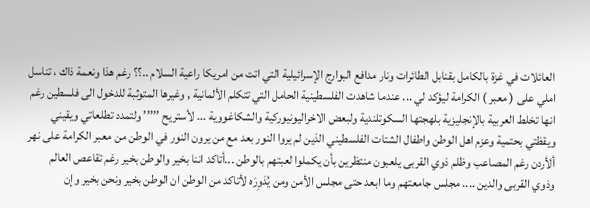العائلات في غزة بالكامل بقنابل الطائرات ونار مدافع البوارج الإسرائيلية التي اتت من امريكا راعية السلام ..؟؟ رغم هذا ونعمة ذاك ، تناسل املي على ( معبر ) الكرامة ليؤكد لي ... عندما شاهدت الفلسطينية الحامل التي تتكلم الألمانية , وغيرها المتوثبة للدخول الى فلسطين رغم انها تخلط العربية بالإنجليزية بلهجتها السكوتلندية ولبعض الاخراليونيوركية والشكاغووية ... لأستريح ’’’’’ ولتمدد تطلعاتي ويقيني ويقظتي بحتمية وعزم اهل الوطن واطفال الشتات الفلسطيني الذين لم يروا النور بعد مع من يرون النور في الوطن من معبر الكرامة على نهر ألأردن رغم المصاعب وظلم ذوي القربى يلعبون منتظرين بأن يكملوا لعبتهم بالوطن ...أتاكد اننا بخير والوطن بخير رغم تقاعص العالم وذوي القربى والدين .... مجلس جامعتهم وما ابعد حتى مجلس الأمن ومن يُدَوِرَه لأتاكد من الوطن ان الوطن بخير ونحن بخير وإن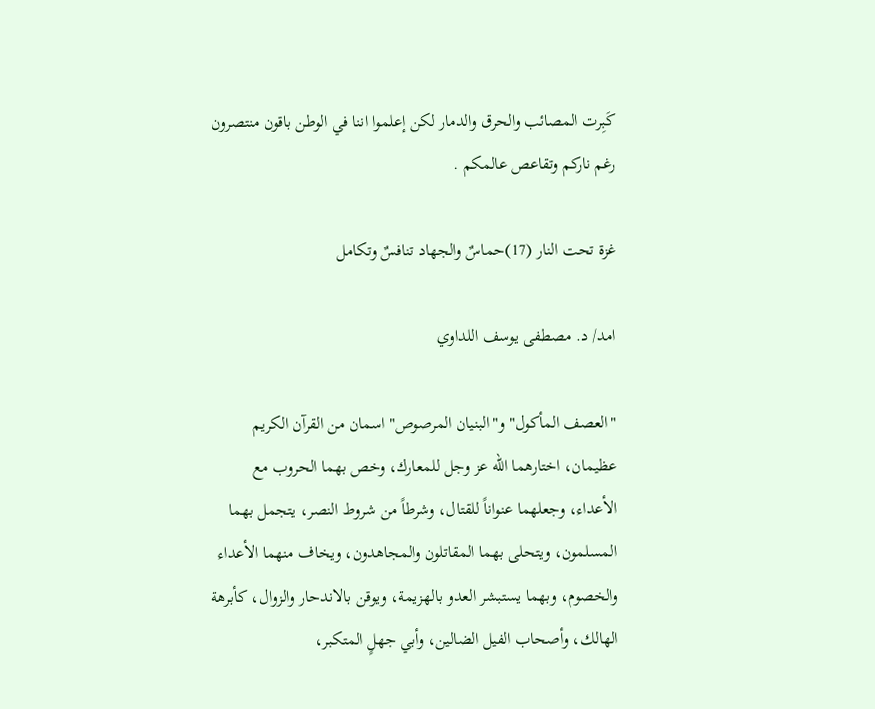كَبِرت المصائب والحرق والدمار لكن إعلموا اننا في الوطن باقون منتصرون رغم ناركم وتقاعص عالمكم .

غزة تحت النار (17)حماسٌ والجهاد تنافسٌ وتكامل

امد/ د. مصطفى يوسف اللداوي

"العصف المأكول" و"البنيان المرصوص" اسمان من القرآن الكريم عظيمان، اختارهما الله عز وجل للمعارك، وخص بهما الحروب مع الأعداء، وجعلهما عنواناً للقتال، وشرطاً من شروط النصر، يتجمل بهما المسلمون، ويتحلى بهما المقاتلون والمجاهدون، ويخاف منهما الأعداء والخصوم، وبهما يستبشر العدو بالهزيمة، ويوقن بالاندحار والزوال، كأبرهة الهالك، وأصحاب الفيل الضالين، وأبي جهلٍ المتكبر،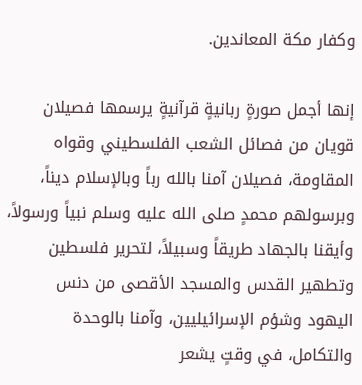وكفار مكة المعاندين.

إنها أجمل صورةٍ ربانيةٍ قرآنيةٍ يرسمها فصيلان قويان من فصائل الشعب الفلسطيني وقواه المقاومة، فصيلان آمنا بالله رباً وبالإسلام ديناً، وبرسولهم محمدٍ صلى الله عليه وسلم نبياً ورسولاً، وأيقنا بالجهاد طريقاً وسبيلاً، لتحرير فلسطين وتطهير القدس والمسجد الأقصى من دنس اليهود وشؤم الإسرائيليين، وآمنا بالوحدة والتكامل، في وقتٍ يشعر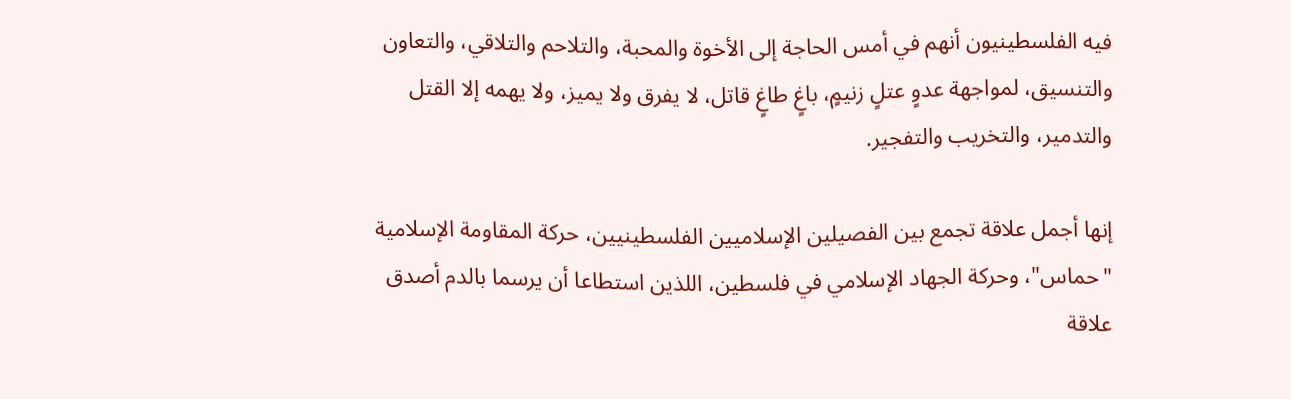فيه الفلسطينيون أنهم في أمس الحاجة إلى الأخوة والمحبة، والتلاحم والتلاقي، والتعاون والتنسيق، لمواجهة عدوٍ عتلٍ زنيمٍ، باغٍ طاغٍ قاتل، لا يفرق ولا يميز، ولا يهمه إلا القتل والتدمير، والتخريب والتفجير.

إنها أجمل علاقة تجمع بين الفصيلين الإسلاميين الفلسطينيين، حركة المقاومة الإسلامية "حماس"، وحركة الجهاد الإسلامي في فلسطين، اللذين استطاعا أن يرسما بالدم أصدق علاقة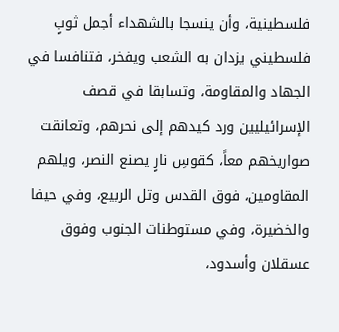فلسطينية، وأن ينسجا بالشهداء أجمل ثوبٍ فلسطيني يزدان به الشعب ويفخر، فتنافسا في الجهاد والمقاومة، وتسابقا في قصف الإسرائيليين ورد كيدهم إلى نحرهم، وتعانقت صواريخهم معاً، كقوسِ نارٍ يصنع النصر، ويلهم المقاومين، فوق القدس وتل الربيع، وفي حيفا والخضيرة، وفي مستوطنات الجنوب وفوق عسقلان وأسدود،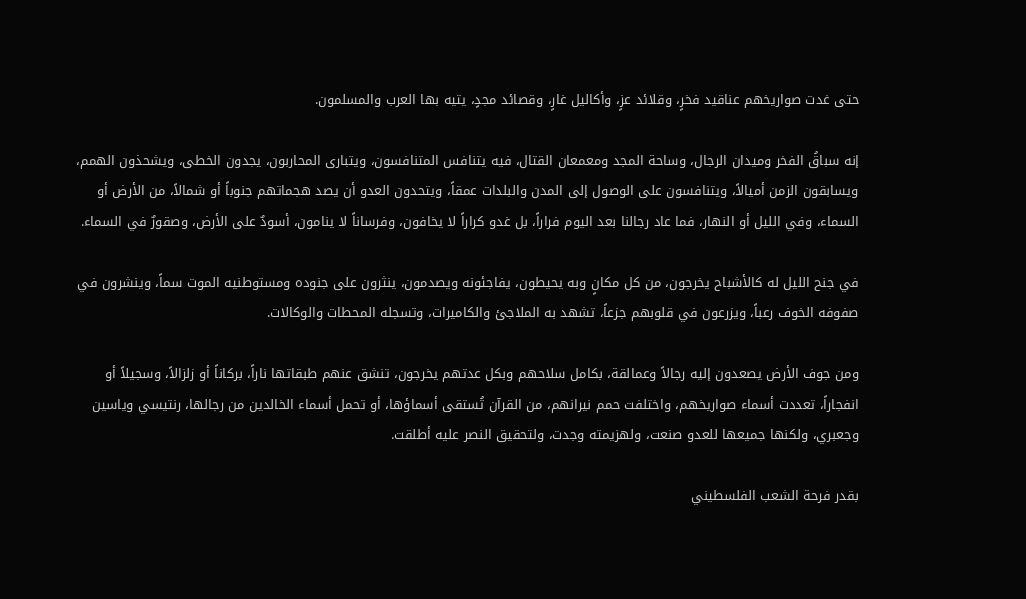حتى غدت صواريخهم عناقيد فخرٍ، وقلائد عزٍ، وأكاليل غارٍ، وقصائد مجدٍ، يتيه بها العرب والمسلمون.

إنه سباقُ الفخر وميدان الرجال، وساحة المجد ومعمعان القتال، فيه يتنافس المتنافسون، ويتبارى المحاربون، يجدون الخطى، ويشحذون الهمم، ويسابقون الزمن أميالاً، ويتنافسون على الوصول إلى المدن والبلدات عمقاً، ويتحدون العدو أن يصد هجماتهم جنوباً أو شمالاً، من الأرض أو السماء، وفي الليل أو النهار، فما عاد رجالنا بعد اليوم فراراً، بل غدو كراراً لا يخافون، وفرساناً لا ينامون، أسودٌ على الأرض، وصقورٌ في السماء.

في جنح الليل له كالأشباح يخرجون، من كل مكانٍ وبه يحيطون، يفاجئونه ويصدمون، ينثرون على جنوده ومستوطنيه الموت سماً، وينشرون في صفوفه الخوف رعباً، ويزرعون في قلوبهم جزعاً، تشهد به الملاجئ والكاميرات، وتسجله المحطات والوكالات.

ومن جوف الأرض يصعدون إليه رجالاً وعمالقة، بكامل سلاحهم وبكل عدتهم يخرجون، تنشق عنهم طبقاتها ناراً، بركاناً أو زلزالاً، وسجيلاً أو انفجاراً، تعددت أسماء صواريخهم، واختلفت حمم نيرانهم، من القرآن تُستقى أسماؤها، أو تحمل أسماء الخالدين من رجالها، رنتيسي وياسين وجعبري، ولكنها جميعها للعدو صنعت، ولهزيمته وجدت، ولتحقيق النصر عليه أطلقت.

بقدر فرحة الشعب الفلسطيني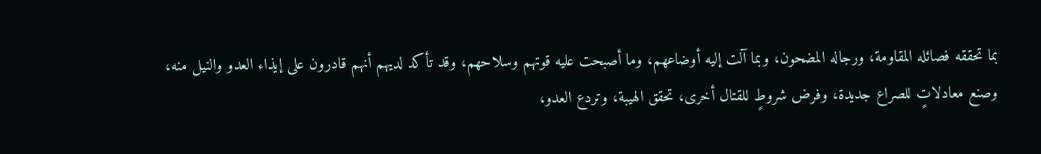بما تحققه فصائله المقاومة، ورجاله المضحون، وبما آلت إليه أوضاعهم، وما أصبحت عليه قوتهم وسلاحهم، وقد تأكد لديهم أنهم قادرون على إيذاء العدو والنيل منه، وصنع معادلاتٍ للصراع جديدة، وفرض شروطٍ للقتال أخرى، تحقق الهيبة، وتردع العدو،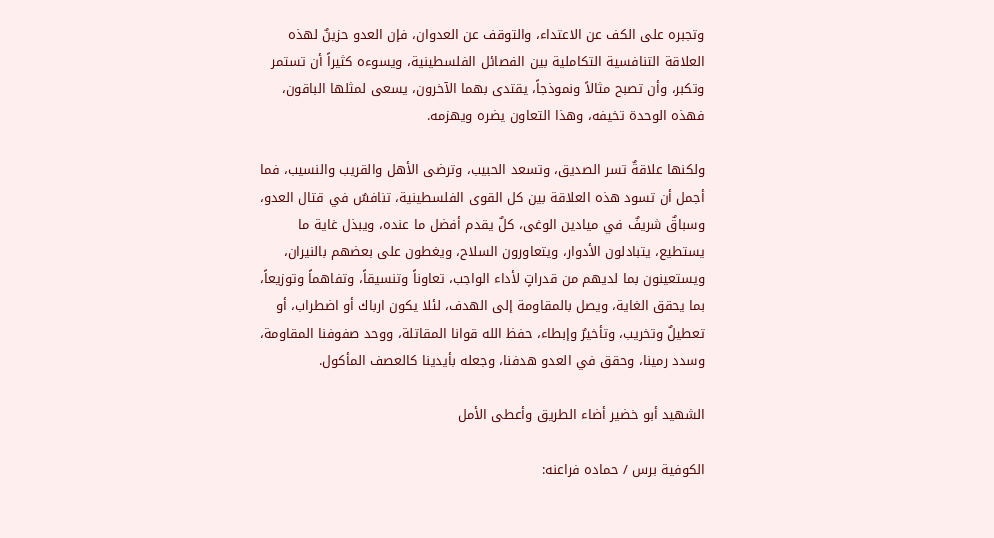وتجبره على الكف عن الاعتداء، والتوقف عن العدوان، فإن العدو حزينٌ لهذه العلاقة التنافسية التكاملية بين الفصائل الفلسطينية، ويسوءه كثيراً أن تستمر وتكبر، وأن تصبح مثالاً ونموذجاً، يقتدى بهما الآخرون، يسعى لمثلها الباقون، فهذه الوحدة تخيفه، وهذا التعاون يضره ويهزمه.

ولكنها علاقةٌ تسر الصديق، وتسعد الحبيب، وترضى الأهل والقريب والنسيب، فما أجمل أن تسود هذه العلاقة بين كل القوى الفلسطينية، تنافسٌ في قتال العدو، وسباقٌ شريفٌ في ميادين الوغى، كلٌ يقدم أفضل ما عنده، ويبذل غاية ما يستطيع، يتبادلون الأدوار، ويتعاورون السلاح، ويغطون على بعضهم بالنيران، ويستعينون بما لديهم من قدراتٍ لأداء الواجب، تعاوناً وتنسيقاً، وتفاهماً وتوزيعاً، بما يحقق الغاية، ويصل بالمقاومة إلى الهدف، لئلا يكون ارباك أو اضطراب، أو تعطيلٌ وتخريب، وتأخيرٌ وإبطاء، حفظ الله قوانا المقاتلة، ووحد صفوفنا المقاومة، وسدد رمينا، وحقق في العدو هدفنا، وجعله بأيدينا كالعصف المأكول.

الشهيد أبو خضير أضاء الطريق وأعطى الأمل

الكوفية برس / حماده فراعنه: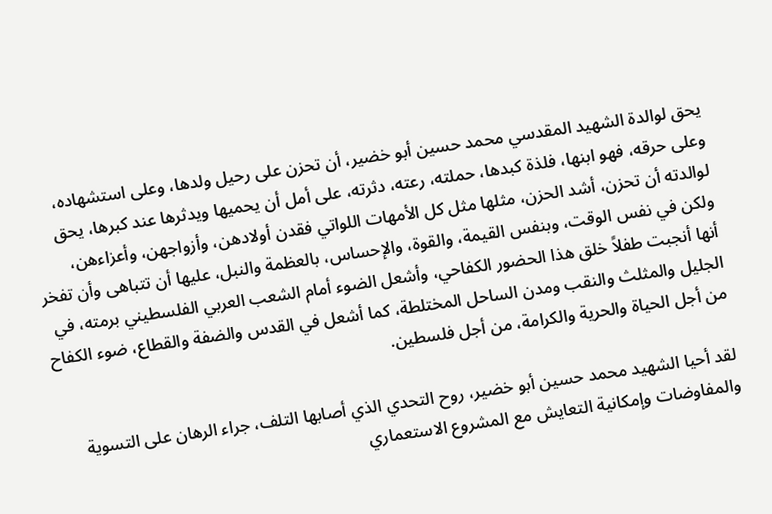يحق لوالدة الشهيد المقدسي محمد حسين أبو خضير، أن تحزن على رحيل ولدها، وعلى استشهاده، وعلى حرقه، فهو ابنها، فلذة كبدها، حملته، رعته، دثرته، على أمل أن يحميها ويدثرها عند كبرها، يحق لوالدته أن تحزن، أشد الحزن، مثلها مثل كل الأمهات اللواتي فقدن أولادهن، وأزواجهن، وأعزاءهن، ولكن في نفس الوقت، وبنفس القيمة، والقوة، والإحساس، بالعظمة والنبل، عليها أن تتباهى وأن تفخر أنها أنجبت طفلاً خلق هذا الحضور الكفاحي، وأشعل الضوء أمام الشعب العربي الفلسطيني برمته، في الجليل والمثلث والنقب ومدن الساحل المختلطة، كما أشعل في القدس والضفة والقطاع، ضوء الكفاح من أجل الحياة والحرية والكرامة، من أجل فلسطين.

لقد أحيا الشهيد محمد حسين أبو خضير، روح التحدي الذي أصابها التلف، جراء الرهان على التسوية والمفاوضات وإمكانية التعايش مع المشروع الاستعماري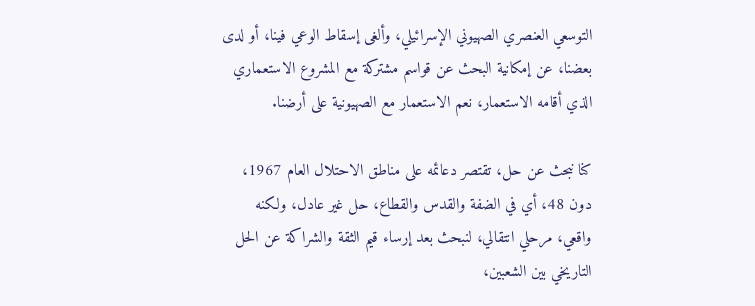التوسعي العنصري الصهيوني الإسرائيلي، وألغى إسقاط الوعي فينا، أو لدى بعضنا، عن إمكانية البحث عن قواسم مشتركة مع المشروع الاستعماري الذي أقامه الاستعمار، نعم الاستعمار مع الصهيونية على أرضنا.

كنا نبحث عن حل، تقتصر دعائمه على مناطق الاحتلال العام 1967، دون 48، أي في الضفة والقدس والقطاع، حل غير عادل، ولكنه واقعي، مرحلي انتقالي، لنبحث بعد إرساء قيم الثقة والشراكة عن الحل التاريخي بين الشعبين،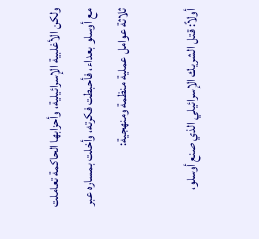ولكن الأغلبية الإسرائيلية، وأحزابها الحاكمة تعاملت مع أوسلو بعداء، فأحبطت فكرته، وأخلت بمساره عبر ثلاثة عوامل عملية منظمة ومنهجية:

أولاً: قتل الشريك الإسرائيلي الذي صنع أوسلو،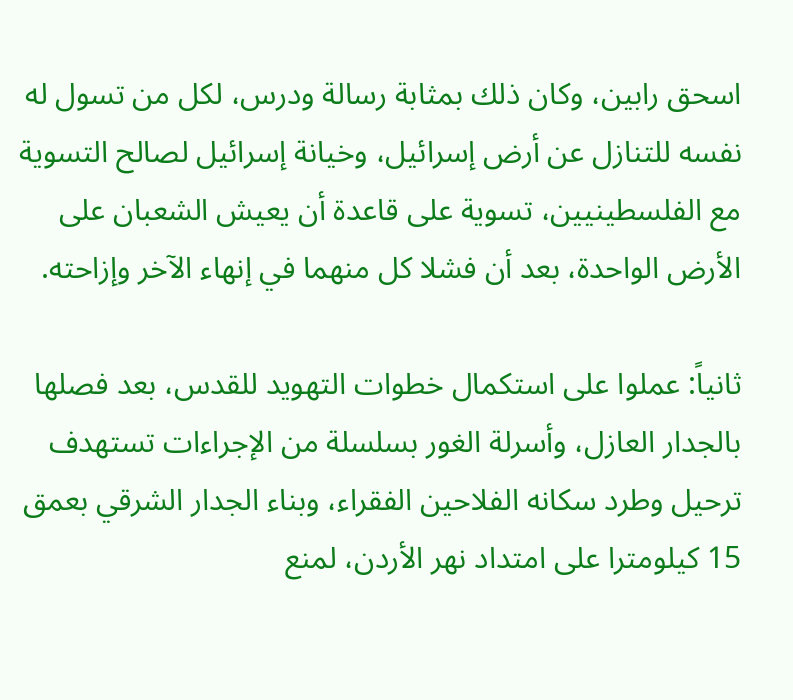اسحق رابين، وكان ذلك بمثابة رسالة ودرس، لكل من تسول له نفسه للتنازل عن أرض إسرائيل، وخيانة إسرائيل لصالح التسوية مع الفلسطينيين، تسوية على قاعدة أن يعيش الشعبان على الأرض الواحدة، بعد أن فشلا كل منهما في إنهاء الآخر وإزاحته.

ثانياً: عملوا على استكمال خطوات التهويد للقدس، بعد فصلها بالجدار العازل، وأسرلة الغور بسلسلة من الإجراءات تستهدف ترحيل وطرد سكانه الفلاحين الفقراء، وبناء الجدار الشرقي بعمق 15 كيلومترا على امتداد نهر الأردن، لمنع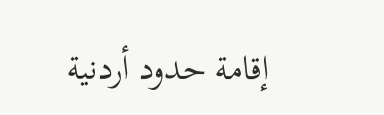إقامة حدود أردنية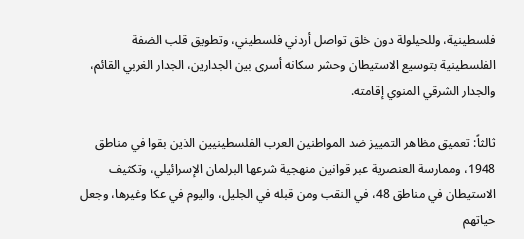فلسطينية، وللحيلولة دون خلق تواصل أردني فلسطيني، وتطويق قلب الضفة الفلسطينية بتوسيع الاستيطان وحشر سكانه أسرى بين الجدارين، الجدار الغربي القائم، والجدار الشرقي المنوي إقامته.

ثالثاً: تعميق مظاهر التمييز ضد المواطنين العرب الفلسطينيين الذين بقوا في مناطق 1948، وممارسة العنصرية عبر قوانين منهجية شرعها البرلمان الإسرائيلي، وتكثيف الاستيطان في مناطق 48، في النقب ومن قبله في الجليل، واليوم في عكا وغيرها، وجعل حياتهم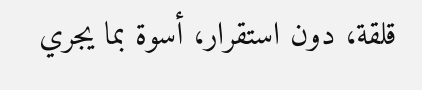قلقة، دون استقرار، أسوة بما يجري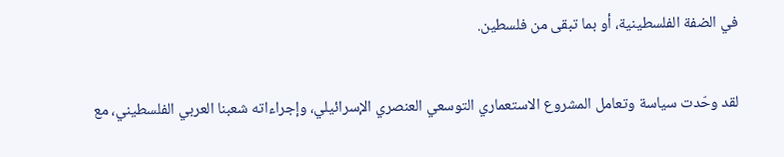في الضفة الفلسطينية، أو بما تبقى من فلسطين.

لقد وحّدت سياسة وتعامل المشروع الاستعماري التوسعي العنصري الإسرائيلي، وإجراءاته شعبنا العربي الفلسطيني، مع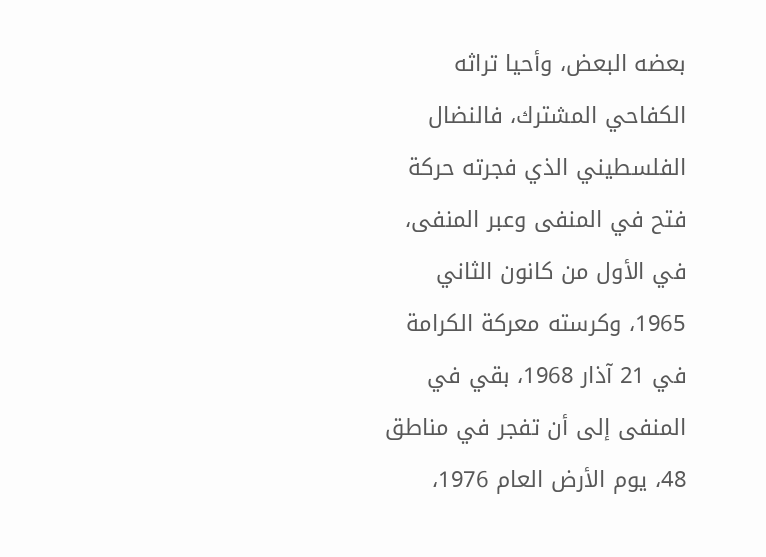بعضه البعض، وأحيا تراثه الكفاحي المشترك، فالنضال الفلسطيني الذي فجرته حركة فتح في المنفى وعبر المنفى، في الأول من كانون الثاني 1965، وكرسته معركة الكرامة في 21 آذار 1968، بقي في المنفى إلى أن تفجر في مناطق 48، يوم الأرض العام 1976،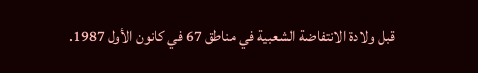قبل ولادة الانتفاضة الشعبية في مناطق 67 في كانون الأول 1987.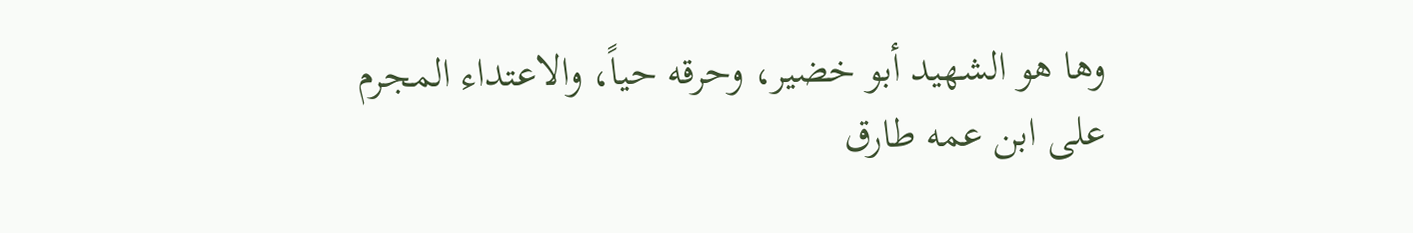وها هو الشهيد أبو خضير، وحرقه حياً، والاعتداء المجرم على ابن عمه طارق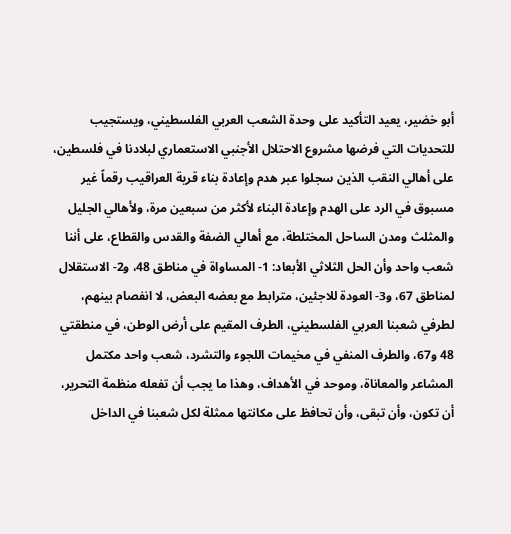أبو خضير، يعيد التأكيد على وحدة الشعب العربي الفلسطيني، ويستجيب للتحديات التي فرضها مشروع الاحتلال الأجنبي الاستعماري لبلادنا في فلسطين، على أهالي النقب الذين سجلوا عبر هدم وإعادة بناء قرية العراقيب رقماً غير مسبوق في الرد على الهدم وإعادة البناء لأكثر من سبعين مرة، ولأهالي الجليل والمثلث ومدن الساحل المختلطة، مع أهالي الضفة والقدس والقطاع، على أننا شعب واحد وأن الحل الثلاثي الأبعاد: 1- المساواة في مناطق 48، و2- الاستقلال لمناطق 67، و3- العودة للاجئين، مترابط مع بعضه البعض، لا انفصام بينهم، لطرفي شعبنا العربي الفلسطيني، الطرف المقيم على أرض الوطن، في منطقتي 48 و67، والطرف المنفي في مخيمات اللجوء والتشرد، شعب واحد مكتمل المشاعر والمعاناة، وموحد في الأهداف، وهذا ما يجب أن تفعله منظمة التحرير، أن تكون، وأن تبقى، وأن تحافظ على مكانتها ممثلة لكل شعبنا في الداخل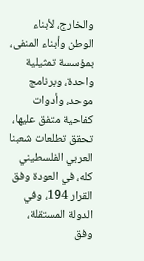والخارج، لأبناء الوطن وأبناء المنفى، بمؤسسة تمثيلية واحدة، وبرنامج موحد، وأدوات كفاحية متفق عليها، تحقق تطلعات شعبنا العربي الفلسطيني كله، في العودة وفق القرار 194، وفي الدولة المستقلة، وفق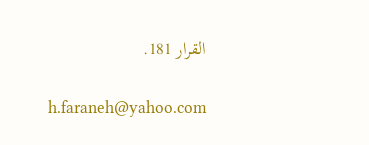القرار 181.

h.faraneh@yahoo.com